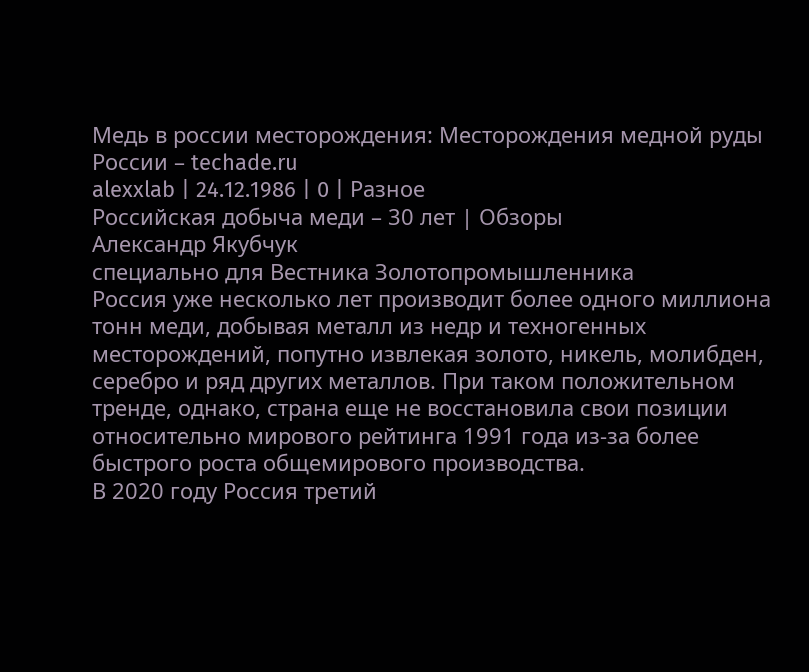Медь в россии месторождения: Месторождения медной руды России – techade.ru
alexxlab | 24.12.1986 | 0 | Разное
Российская добыча меди – 30 лет | Обзоры
Александр Якубчук
специально для Вестника Золотопромышленника
Россия уже несколько лет производит более одного миллиона тонн меди, добывая металл из недр и техногенных месторождений, попутно извлекая золото, никель, молибден, серебро и ряд других металлов. При таком положительном тренде, однако, страна еще не восстановила свои позиции относительно мирового рейтинга 1991 года из-за более быстрого роста общемирового производства.
В 2020 году Россия третий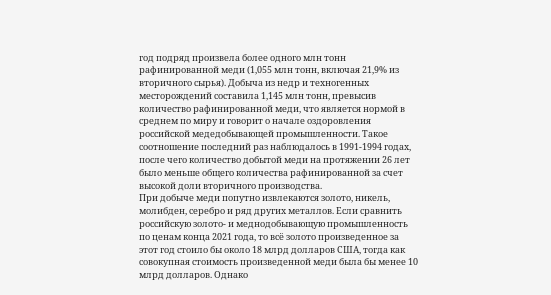год подряд произвела более одного млн тонн рафинированной меди (1,055 млн тонн, включая 21,9% из вторичного сырья). Добыча из недр и техногенных месторождений составила 1,145 млн тонн, превысив количество рафинированной меди, что является нормой в среднем по миру и говорит о начале оздоровления российской медедобывающей промышленности. Такое соотношение последний раз наблюдалось в 1991-1994 годах, после чего количество добытой меди на протяжении 26 лет было меньше общего количества рафинированной за счет высокой доли вторичного производства.
При добыче меди попутно извлекаются золото, никель, молибден, серебро и ряд других металлов. Если сравнить российскую золото- и меднодобывающую промышленность по ценам конца 2021 года, то всё золото произведенное за этот год стоило бы около 18 млрд долларов США, тогда как совокупная стоимость произведенной меди была бы менее 10 млрд долларов. Однако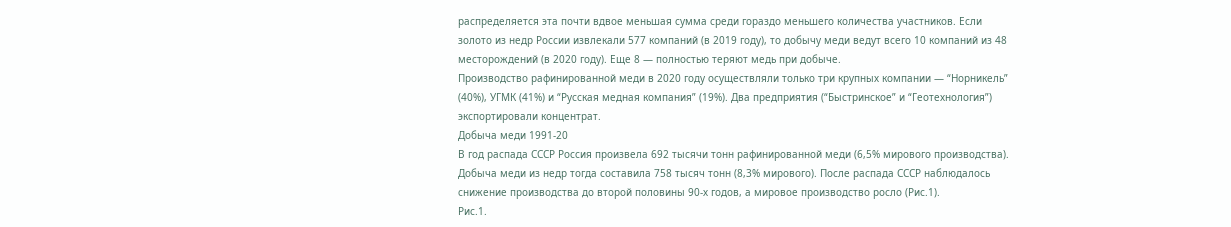распределяется эта почти вдвое меньшая сумма среди гораздо меньшего количества участников. Если золото из недр России извлекали 577 компаний (в 2019 году), то добычу меди ведут всего 10 компаний из 48 месторождений (в 2020 году). Еще 8 — полностью теряют медь при добыче.
Производство рафинированной меди в 2020 году осуществляли только три крупных компании — “Норникель” (40%), УГМК (41%) и “Русская медная компания” (19%). Два предприятия (“Быстринское” и “Геотехнология”) экспортировали концентрат.
Добыча меди 1991-20
В год распада СССР Россия произвела 692 тысячи тонн рафинированной меди (6,5% мирового производства).
Добыча меди из недр тогда составила 758 тысяч тонн (8,3% мирового). После распада СССР наблюдалось снижение производства до второй половины 90-х годов, а мировое производство росло (Рис.1).
Рис.1.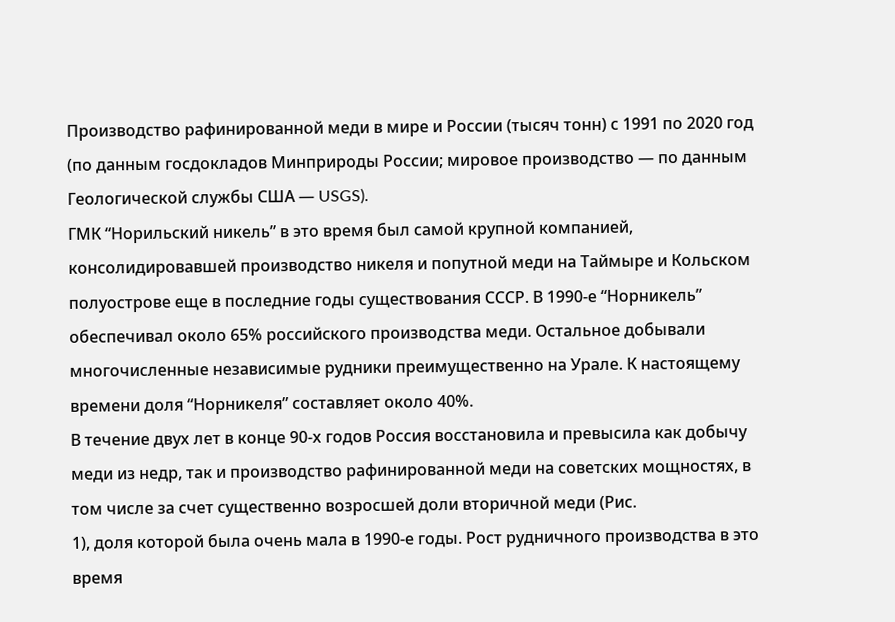Производство рафинированной меди в мире и России (тысяч тонн) с 1991 по 2020 год (по данным госдокладов Минприроды России; мировое производство — по данным Геологической службы США — USGS).
ГМК “Норильский никель” в это время был самой крупной компанией, консолидировавшей производство никеля и попутной меди на Таймыре и Кольском полуострове еще в последние годы существования СССР. В 1990-е “Норникель” обеспечивал около 65% российского производства меди. Остальное добывали многочисленные независимые рудники преимущественно на Урале. К настоящему времени доля “Норникеля” составляет около 40%.
В течение двух лет в конце 90-х годов Россия восстановила и превысила как добычу меди из недр, так и производство рафинированной меди на советских мощностях, в том числе за счет существенно возросшей доли вторичной меди (Рис.
1), доля которой была очень мала в 1990-е годы. Рост рудничного производства в это время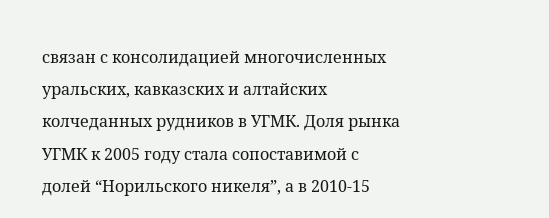связан с консолидацией многочисленных уральских, кавказских и алтайских колчеданных рудников в УГМК. Доля рынка УГМК к 2005 году стала сопоставимой с долей “Норильского никеля”, а в 2010-15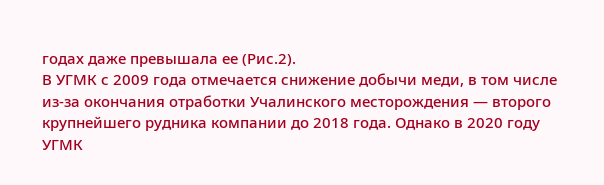годах даже превышала ее (Рис.2).
В УГМК с 2009 года отмечается снижение добычи меди, в том числе из-за окончания отработки Учалинского месторождения — второго крупнейшего рудника компании до 2018 года. Однако в 2020 году УГМК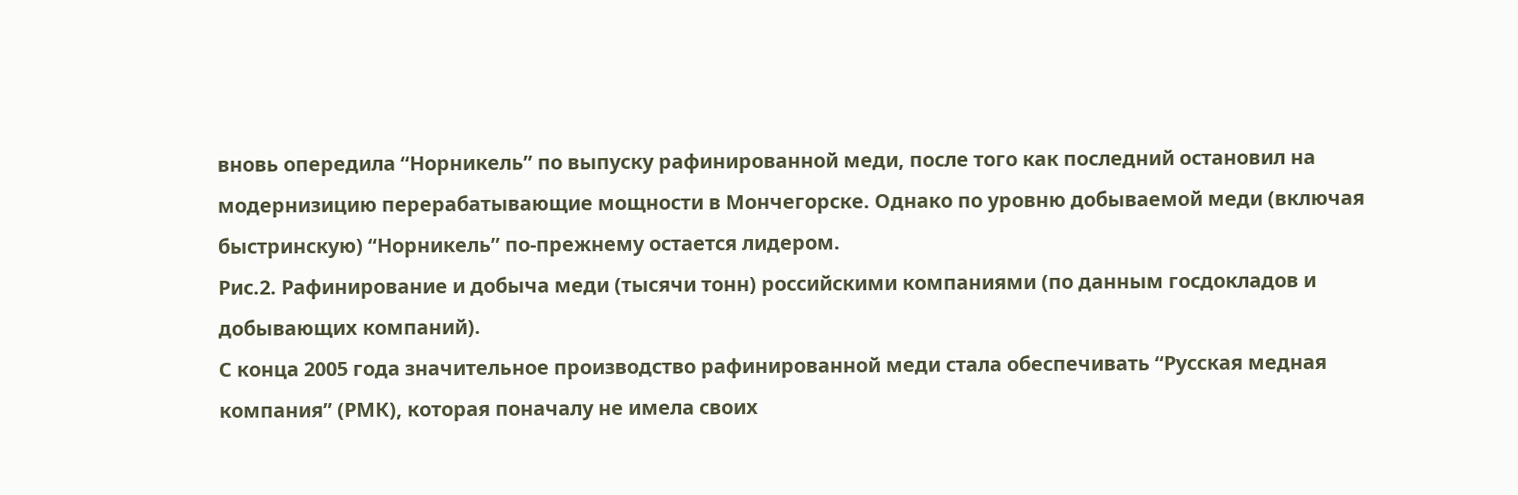вновь опередила “Норникель” по выпуску рафинированной меди, после того как последний остановил на модернизицию перерабатывающие мощности в Мончегорске. Однако по уровню добываемой меди (включая быстринскую) “Норникель” по-прежнему остается лидером.
Рис.2. Рафинирование и добыча меди (тысячи тонн) российскими компаниями (по данным госдокладов и добывающих компаний).
С конца 2005 года значительное производство рафинированной меди стала обеспечивать “Русская медная компания” (РМК), которая поначалу не имела своих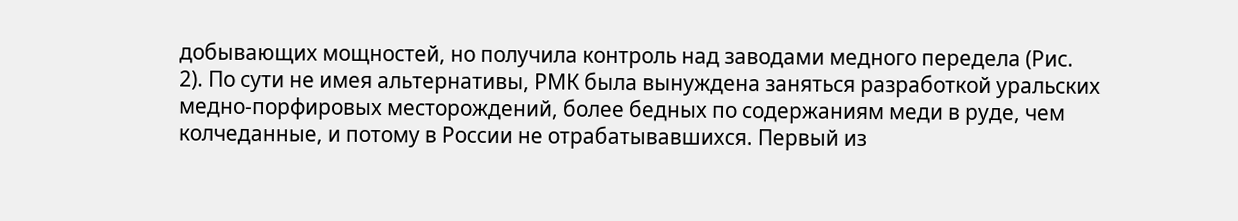добывающих мощностей, но получила контроль над заводами медного передела (Рис.
2). По сути не имея альтернативы, РМК была вынуждена заняться разработкой уральских медно-порфировых месторождений, более бедных по содержаниям меди в руде, чем колчеданные, и потому в России не отрабатывавшихся. Первый из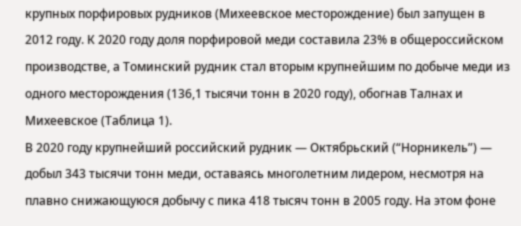крупных порфировых рудников (Михеевское месторождение) был запущен в 2012 году. К 2020 году доля порфировой меди составила 23% в общероссийском производстве, а Томинский рудник стал вторым крупнейшим по добыче меди из одного месторождения (136,1 тысячи тонн в 2020 году), обогнав Талнах и Михеевское (Таблица 1).
В 2020 году крупнейший российский рудник — Октябрьский (“Норникель”) — добыл 343 тысячи тонн меди, оставаясь многолетним лидером, несмотря на плавно снижающуюся добычу с пика 418 тысяч тонн в 2005 году. На этом фоне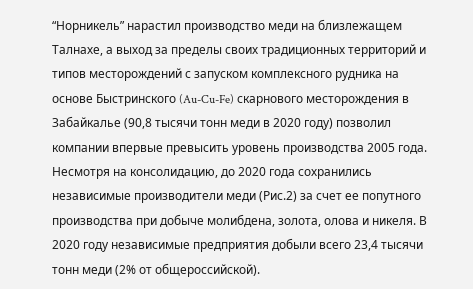“Норникель” нарастил производство меди на близлежащем Талнахе, а выход за пределы своих традиционных территорий и типов месторождений с запуском комплексного рудника на основе Быстринского (Au-Cu-Fe) скарнового месторождения в Забайкалье (90,8 тысячи тонн меди в 2020 году) позволил компании впервые превысить уровень производства 2005 года.
Несмотря на консолидацию, до 2020 года сохранились независимые производители меди (Рис.2) за счет ее попутного производства при добыче молибдена, золота, олова и никеля. В 2020 году независимые предприятия добыли всего 23,4 тысячи тонн меди (2% от общероссийской).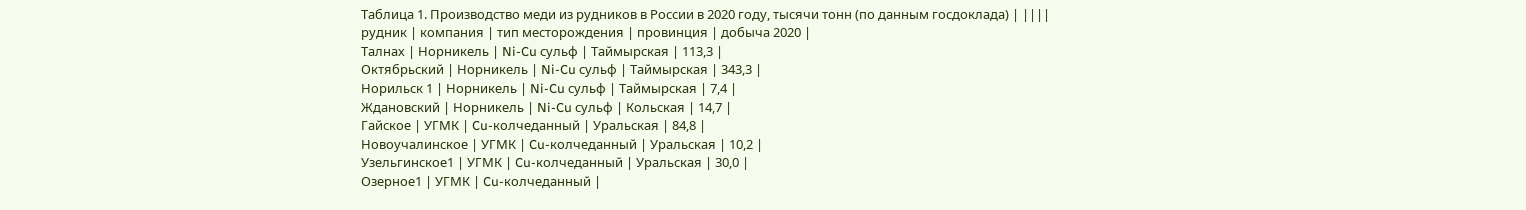Таблица 1. Производство меди из рудников в России в 2020 году, тысячи тонн (по данным госдоклада) | ||||
рудник | компания | тип месторождения | провинция | добыча 2020 |
Талнах | Норникель | Ni-Cu сульф | Таймырская | 113,3 |
Октябрьский | Норникель | Ni-Cu сульф | Таймырская | 343,3 |
Норильск 1 | Норникель | Ni-Cu сульф | Таймырская | 7,4 |
Ждановский | Норникель | Ni-Cu сульф | Кольская | 14,7 |
Гайское | УГМК | Cu-колчеданный | Уральская | 84,8 |
Новоучалинское | УГМК | Cu-колчеданный | Уральская | 10,2 |
Узельгинское1 | УГМК | Cu-колчеданный | Уральская | 30,0 |
Озерное1 | УГМК | Cu-колчеданный |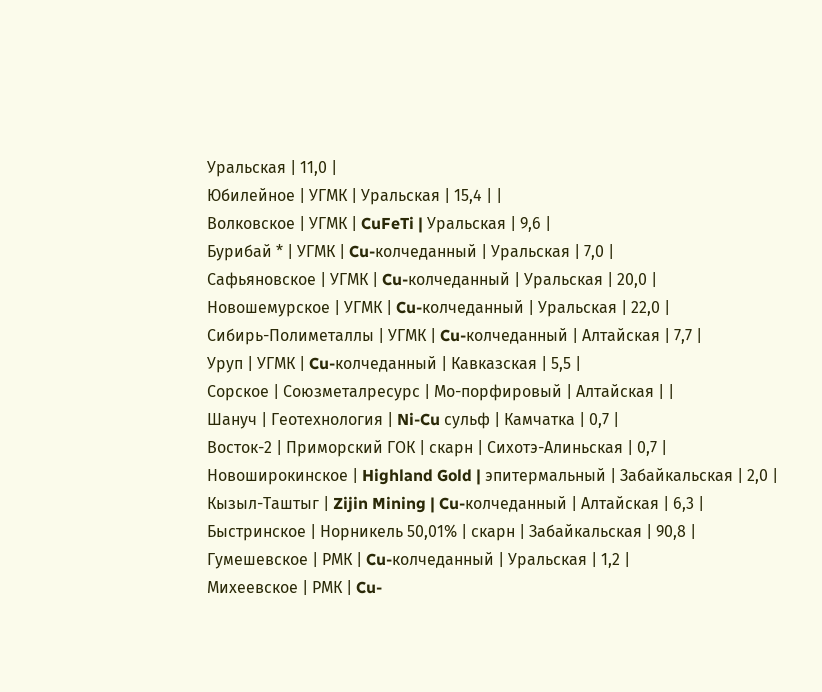Уральская | 11,0 |
Юбилейное | УГМК | Уральская | 15,4 | |
Волковское | УГМК | CuFeTi | Уральская | 9,6 |
Бурибай * | УГМК | Cu-колчеданный | Уральская | 7,0 |
Сафьяновское | УГМК | Cu-колчеданный | Уральская | 20,0 |
Новошемурское | УГМК | Cu-колчеданный | Уральская | 22,0 |
Сибирь-Полиметаллы | УГМК | Cu-колчеданный | Алтайская | 7,7 |
Уруп | УГМК | Cu-колчеданный | Кавказская | 5,5 |
Сорское | Союзметалресурс | Мо-порфировый | Алтайская | |
Шануч | Геотехнология | Ni-Cu сульф | Камчатка | 0,7 |
Восток-2 | Приморский ГОК | скарн | Сихотэ-Алиньская | 0,7 |
Новоширокинское | Highland Gold | эпитермальный | Забайкальская | 2,0 |
Кызыл-Таштыг | Zijin Mining | Cu-колчеданный | Алтайская | 6,3 |
Быстринское | Норникель 50,01% | скарн | Забайкальская | 90,8 |
Гумешевское | РМК | Cu-колчеданный | Уральская | 1,2 |
Михеевское | РМК | Cu-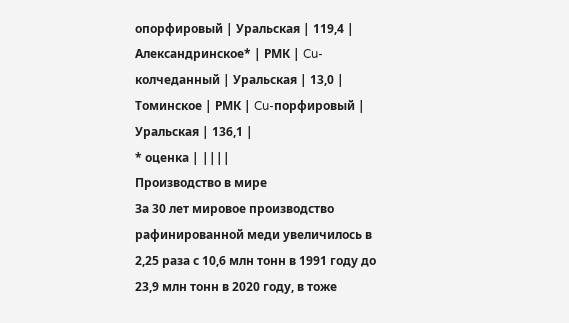опорфировый | Уральская | 119,4 |
Александринское* | РМК | Cu-колчеданный | Уральская | 13,0 |
Томинское | РМК | Cu-порфировый | Уральская | 136,1 |
* оценка | ||||
Производство в мире
За 30 лет мировое производство рафинированной меди увеличилось в 2,25 раза с 10,6 млн тонн в 1991 году до 23,9 млн тонн в 2020 году, в тоже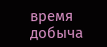время добыча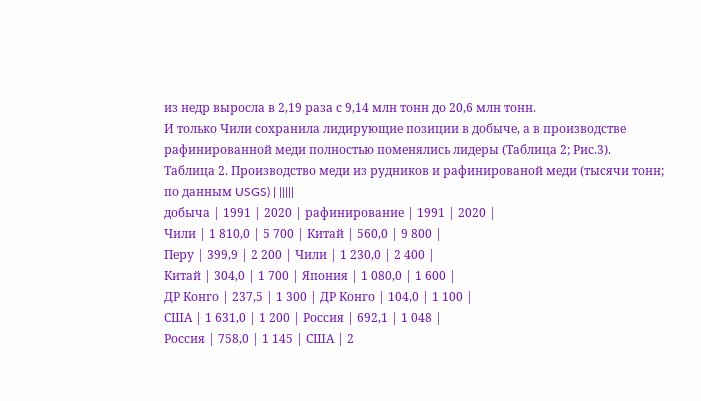из недр выросла в 2,19 раза с 9,14 млн тонн до 20,6 млн тонн.
И только Чили сохранила лидирующие позиции в добыче, а в производстве рафинированной меди полностью поменялись лидеры (Таблица 2; Рис.3).
Таблица 2. Производство меди из рудников и рафинированой меди (тысячи тонн; по данным USGS) | |||||
добыча | 1991 | 2020 | рафинирование | 1991 | 2020 |
Чили | 1 810,0 | 5 700 | Китай | 560,0 | 9 800 |
Перу | 399,9 | 2 200 | Чили | 1 230,0 | 2 400 |
Китай | 304,0 | 1 700 | Япония | 1 080,0 | 1 600 |
ДР Конго | 237,5 | 1 300 | ДР Конго | 104,0 | 1 100 |
США | 1 631,0 | 1 200 | Россия | 692,1 | 1 048 |
Россия | 758,0 | 1 145 | США | 2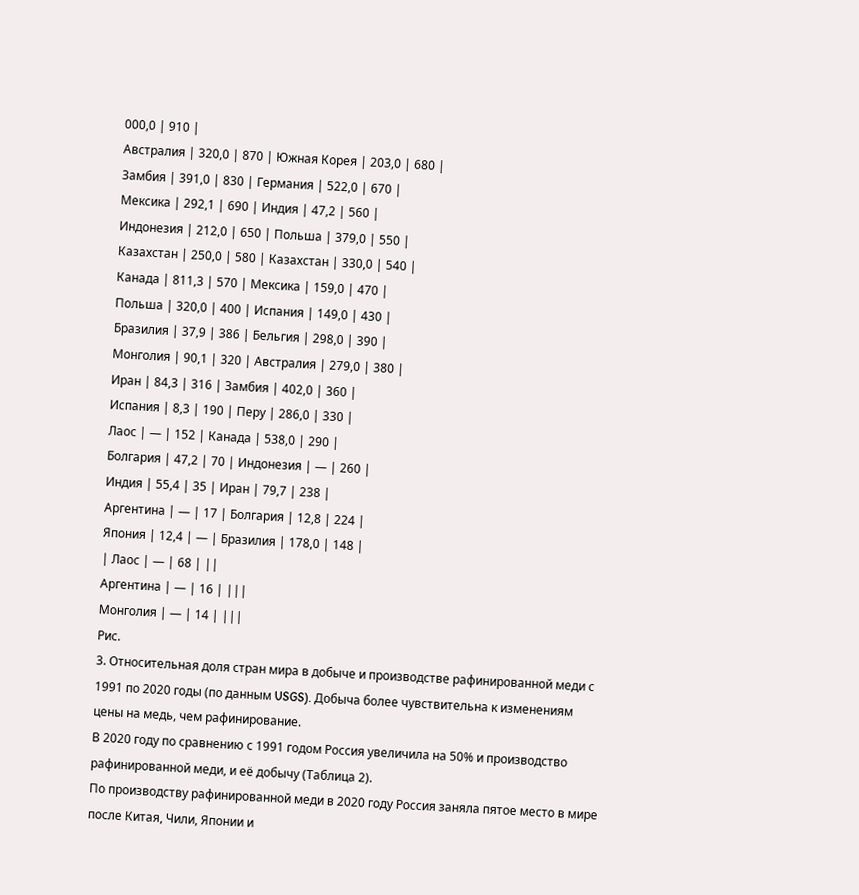000,0 | 910 |
Австралия | 320,0 | 870 | Южная Корея | 203,0 | 680 |
Замбия | 391,0 | 830 | Германия | 522,0 | 670 |
Мексика | 292,1 | 690 | Индия | 47,2 | 560 |
Индонезия | 212,0 | 650 | Польша | 379,0 | 550 |
Казахстан | 250,0 | 580 | Казахстан | 330,0 | 540 |
Канада | 811,3 | 570 | Мексика | 159,0 | 470 |
Польша | 320,0 | 400 | Испания | 149,0 | 430 |
Бразилия | 37,9 | 386 | Бельгия | 298,0 | 390 |
Монголия | 90,1 | 320 | Австралия | 279,0 | 380 |
Иран | 84,3 | 316 | Замбия | 402,0 | 360 |
Испания | 8,3 | 190 | Перу | 286,0 | 330 |
Лаос | — | 152 | Канада | 538,0 | 290 |
Болгария | 47,2 | 70 | Индонезия | — | 260 |
Индия | 55,4 | 35 | Иран | 79,7 | 238 |
Аргентина | — | 17 | Болгария | 12,8 | 224 |
Япония | 12,4 | — | Бразилия | 178,0 | 148 |
| Лаос | — | 68 | ||
Аргентина | — | 16 | |||
Монголия | — | 14 | |||
Рис.
3. Относительная доля стран мира в добыче и производстве рафинированной меди с 1991 по 2020 годы (по данным USGS). Добыча более чувствительна к изменениям цены на медь, чем рафинирование.
В 2020 году по сравнению с 1991 годом Россия увеличила на 50% и производство рафинированной меди, и её добычу (Таблица 2).
По производству рафинированной меди в 2020 году Россия заняла пятое место в мире после Китая, Чили, Японии и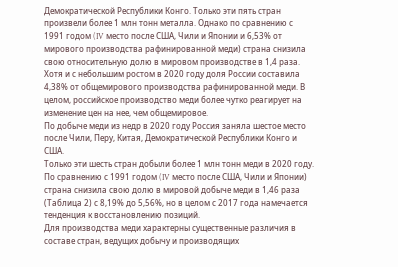Демократической Республики Конго. Только эти пять стран произвели более 1 млн тонн металла. Однако по сравнению с 1991 годом (IV место после США, Чили и Японии и 6,53% от мирового производства рафинированной меди) страна снизила свою относительную долю в мировом производстве в 1,4 раза. Хотя и с небольшим ростом в 2020 году доля России составила 4,38% от общемирового производства рафинированной меди. В целом, российское производство меди более чутко реагирует на изменение цен на нее, чем общемировое.
По добыче меди из недр в 2020 году Россия заняла шестое место после Чили, Перу, Китая, Демократической Республики Конго и США.
Только эти шесть стран добыли более 1 млн тонн меди в 2020 году. По сравнению с 1991 годом (IV место после США, Чили и Японии) страна снизила свою долю в мировой добыче меди в 1,46 раза (Таблица 2) с 8,19% до 5,56%, но в целом с 2017 года намечается тенденция к восстановлению позиций.
Для производства меди характерны существенные различия в составе стран, ведущих добычу и производящих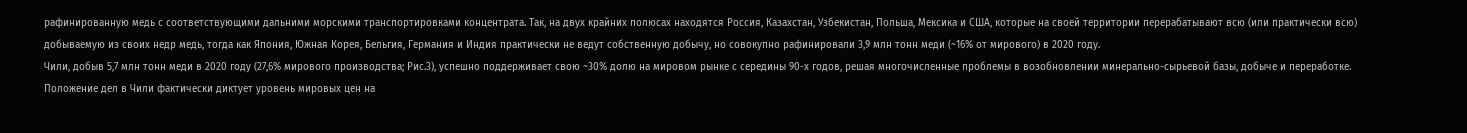рафинированную медь с соответствующими дальними морскими транспортировками концентрата. Так, на двух крайних полюсах находятся Россия, Казахстан, Узбекистан, Польша, Мексика и США, которые на своей территории перерабатывают всю (или практически всю) добываемую из своих недр медь, тогда как Япония, Южная Корея, Бельгия, Германия и Индия практически не ведут собственную добычу, но совокупно рафинировали 3,9 млн тонн меди (~16% от мирового) в 2020 году.
Чили, добыв 5,7 млн тонн меди в 2020 году (27,6% мирового производства; Рис.3), успешно поддерживает свою ~30% долю на мировом рынке с середины 90-х годов, решая многочисленные проблемы в возобновлении минерально-сырьевой базы, добыче и переработке.
Положение дел в Чили фактически диктует уровень мировых цен на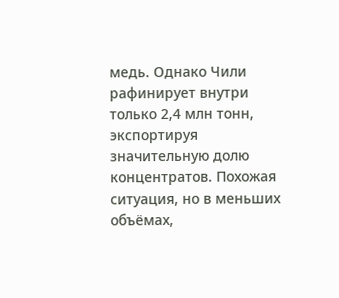медь. Однако Чили рафинирует внутри только 2,4 млн тонн, экспортируя значительную долю концентратов. Похожая ситуация, но в меньших объёмах,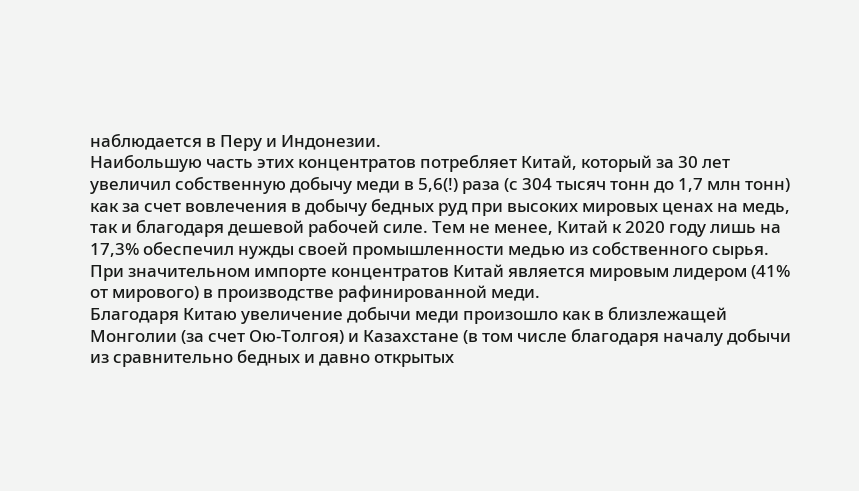наблюдается в Перу и Индонезии.
Наибольшую часть этих концентратов потребляет Китай, который за 30 лет увеличил собственную добычу меди в 5,6(!) раза (с 304 тысяч тонн до 1,7 млн тонн) как за счет вовлечения в добычу бедных руд при высоких мировых ценах на медь, так и благодаря дешевой рабочей силе. Тем не менее, Китай к 2020 году лишь на 17,3% обеспечил нужды своей промышленности медью из собственного сырья. При значительном импорте концентратов Китай является мировым лидером (41% от мирового) в производстве рафинированной меди.
Благодаря Китаю увеличение добычи меди произошло как в близлежащей Монголии (за счет Ою-Толгоя) и Казахстане (в том числе благодаря началу добычи из сравнительно бедных и давно открытых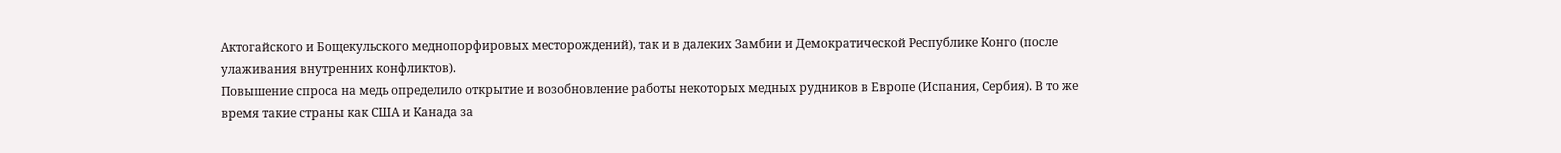Актогайского и Бощекульского меднопорфировых месторождений), так и в далеких Замбии и Демократической Республике Конго (после улаживания внутренних конфликтов).
Повышение спроса на медь определило открытие и возобновление работы некоторых медных рудников в Европе (Испания, Сербия). В то же время такие страны как США и Канада за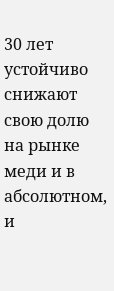30 лет устойчиво снижают свою долю на рынке меди и в абсолютном, и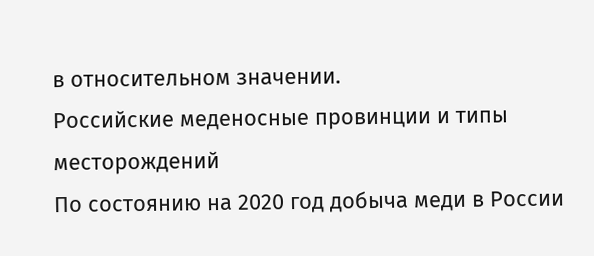в относительном значении.
Российские меденосные провинции и типы месторождений
По состоянию на 2020 год добыча меди в России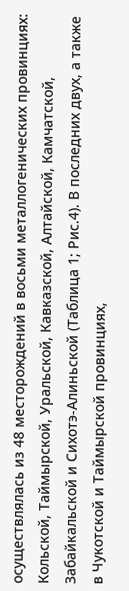осуществлялась из 48 месторождений в восьми металлогенических провинциях: Кольской, Таймырской, Уральской, Кавказской, Алтайской, Камчатской, Забайкальской и Сихотэ-Алиньской (Таблица 1; Рис.4). В последних двух, а также в Чукотской и Таймырской провинциях,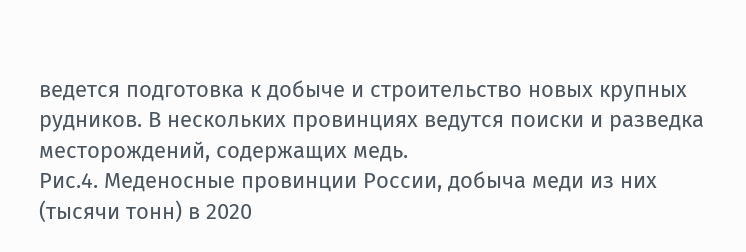ведется подготовка к добыче и строительство новых крупных рудников. В нескольких провинциях ведутся поиски и разведка месторождений, содержащих медь.
Рис.4. Меденосные провинции России, добыча меди из них (тысячи тонн) в 2020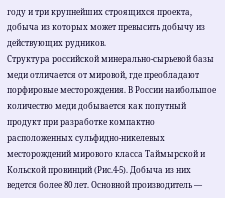году и три крупнейших строящихся проекта, добыча из которых может превысить добычу из действующих рудников.
Структура российской минерально-сырьевой базы меди отличается от мировой, где преобладают порфировые месторождения. В России наибольшое количество меди добывается как попутный продукт при разработке компактно расположенных сульфидно-никелевых месторождений мирового класса Таймырской и Кольской провинций (Рис.4-5). Добыча из них ведется более 80 лет. Основной производитель —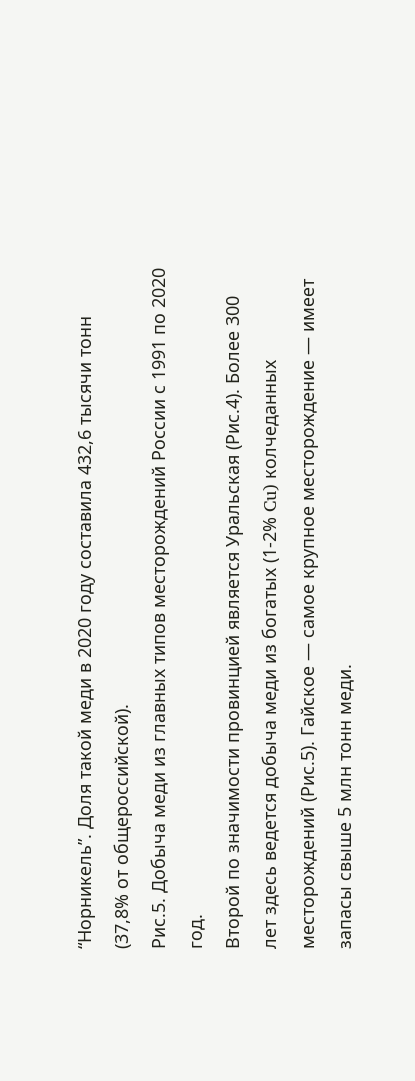“Норникель”. Доля такой меди в 2020 году составила 432,6 тысячи тонн (37,8% от общероссийской).
Рис.5. Добыча меди из главных типов месторождений России с 1991 по 2020 год.
Второй по значимости провинцией является Уральская (Рис.4). Более 300 лет здесь ведется добыча меди из богатых (1-2% Cu) колчеданных месторождений (Рис.5). Гайское — самое крупное месторождение — имеет запасы свыше 5 млн тонн меди.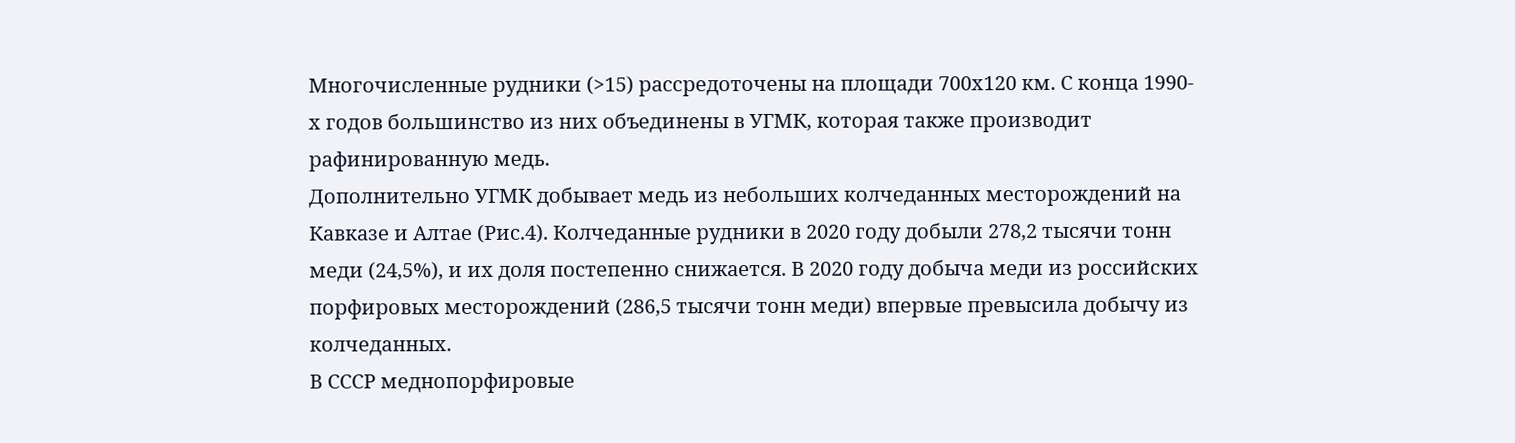Многочисленные рудники (>15) рассредоточены на площади 700х120 км. С конца 1990-х годов большинство из них объединены в УГМК, которая также производит рафинированную медь.
Дополнительно УГМК добывает медь из небольших колчеданных месторождений на Кавказе и Алтае (Рис.4). Колчеданные рудники в 2020 году добыли 278,2 тысячи тонн меди (24,5%), и их доля постепенно снижается. В 2020 году добыча меди из российских порфировых месторождений (286,5 тысячи тонн меди) впервые превысила добычу из колчеданных.
В СССР меднопорфировые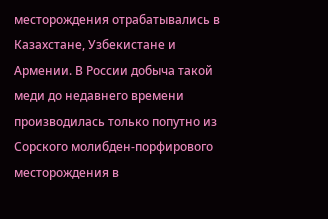месторождения отрабатывались в Казахстане, Узбекистане и Армении. В России добыча такой меди до недавнего времени производилась только попутно из Сорского молибден-порфирового месторождения в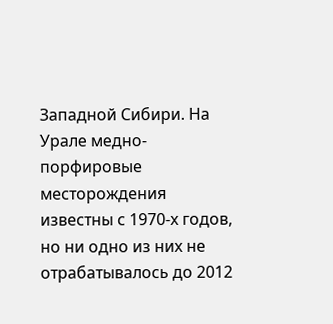Западной Сибири. На Урале медно-порфировые месторождения известны с 1970-х годов, но ни одно из них не отрабатывалось до 2012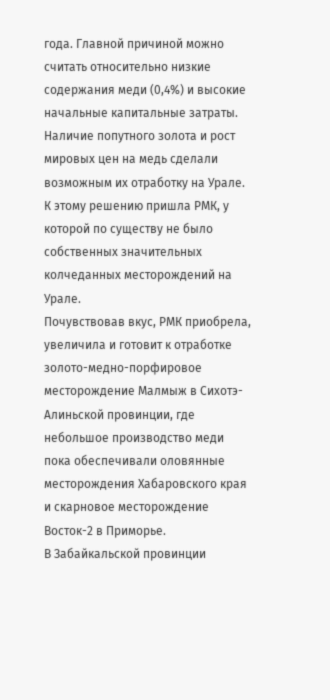года. Главной причиной можно считать относительно низкие содержания меди (0,4%) и высокие начальные капитальные затраты. Наличие попутного золота и рост мировых цен на медь сделали возможным их отработку на Урале. К этому решению пришла РМК, у которой по существу не было собственных значительных колчеданных месторождений на Урале.
Почувствовав вкус, РМК приобрела, увеличила и готовит к отработке золото-медно-порфировое месторождение Малмыж в Сихотэ-Алиньской провинции, где небольшое производство меди пока обеспечивали оловянные месторождения Хабаровского края и скарновое месторождение Восток-2 в Приморье.
В Забайкальской провинции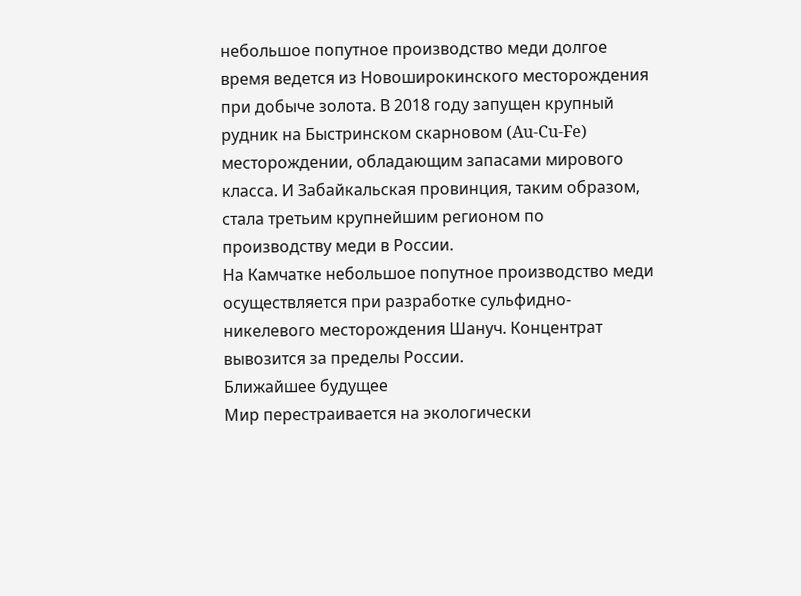небольшое попутное производство меди долгое время ведется из Новоширокинского месторождения при добыче золота. В 2018 году запущен крупный рудник на Быстринском скарновом (Au-Cu-Fe) месторождении, обладающим запасами мирового класса. И Забайкальская провинция, таким образом, стала третьим крупнейшим регионом по производству меди в России.
На Камчатке небольшое попутное производство меди осуществляется при разработке сульфидно-никелевого месторождения Шануч. Концентрат вывозится за пределы России.
Ближайшее будущее
Мир перестраивается на экологически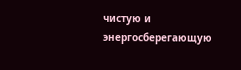чистую и энергосберегающую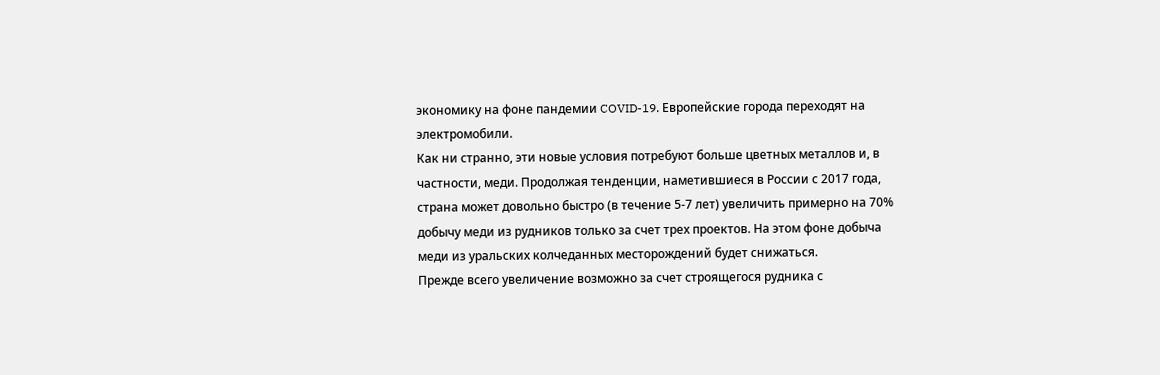экономику на фоне пандемии COVID-19. Европейские города переходят на электромобили.
Как ни странно, эти новые условия потребуют больше цветных металлов и, в частности, меди. Продолжая тенденции, наметившиеся в России с 2017 года, страна может довольно быстро (в течение 5-7 лет) увеличить примерно на 70% добычу меди из рудников только за счет трех проектов. На этом фоне добыча меди из уральских колчеданных месторождений будет снижаться.
Прежде всего увеличение возможно за счет строящегося рудника с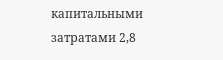капитальными затратами 2,8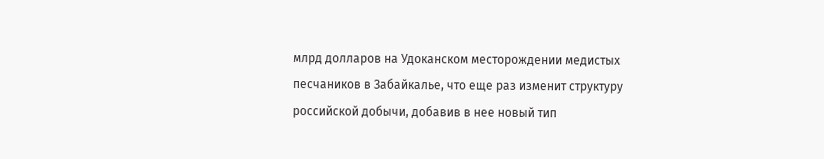млрд долларов на Удоканском месторождении медистых песчаников в Забайкалье, что еще раз изменит структуру российской добычи, добавив в нее новый тип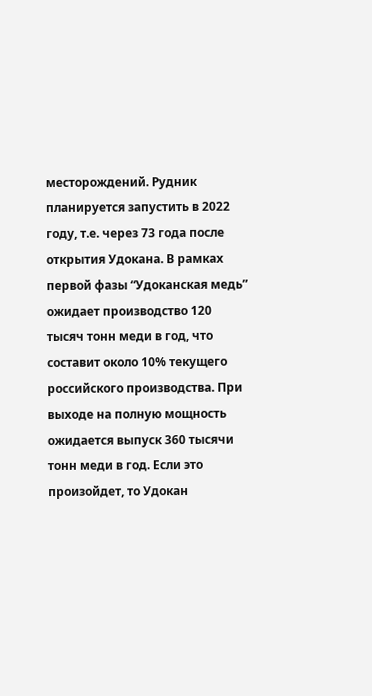месторождений. Рудник планируется запустить в 2022 году, т.е. через 73 года после открытия Удокана. В рамках первой фазы “Удоканская медь” ожидает производство 120 тысяч тонн меди в год, что составит около 10% текущего российского производства. При выходе на полную мощность ожидается выпуск 360 тысячи тонн меди в год. Если это произойдет, то Удокан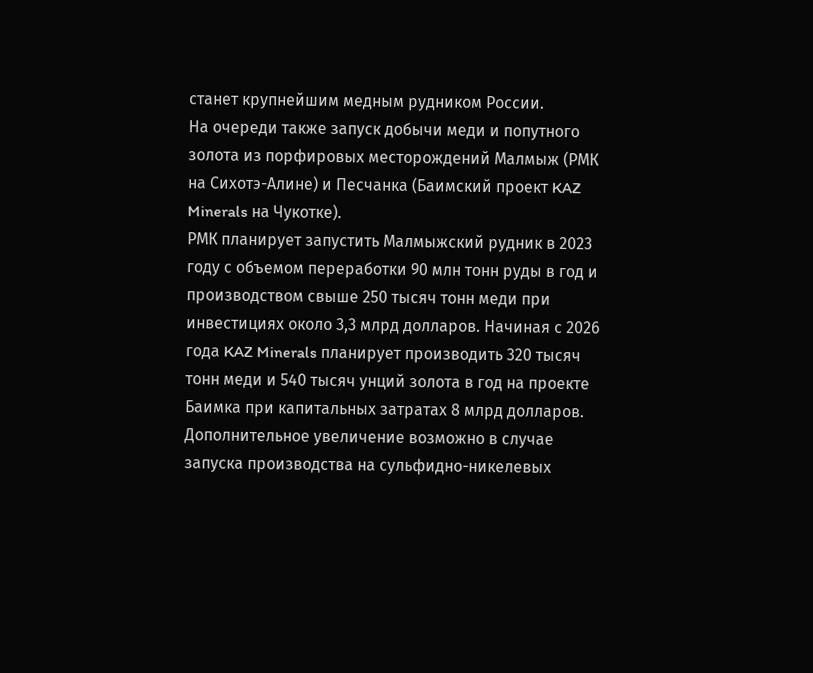станет крупнейшим медным рудником России.
На очереди также запуск добычи меди и попутного золота из порфировых месторождений Малмыж (РМК на Сихотэ-Алине) и Песчанка (Баимский проект KAZ Minerals на Чукотке).
РМК планирует запустить Малмыжский рудник в 2023 году с объемом переработки 90 млн тонн руды в год и производством свыше 250 тысяч тонн меди при инвестициях около 3,3 млрд долларов. Начиная с 2026 года KAZ Minerals планирует производить 320 тысяч тонн меди и 540 тысяч унций золота в год на проекте Баимка при капитальных затратах 8 млрд долларов.
Дополнительное увеличение возможно в случае запуска производства на сульфидно-никелевых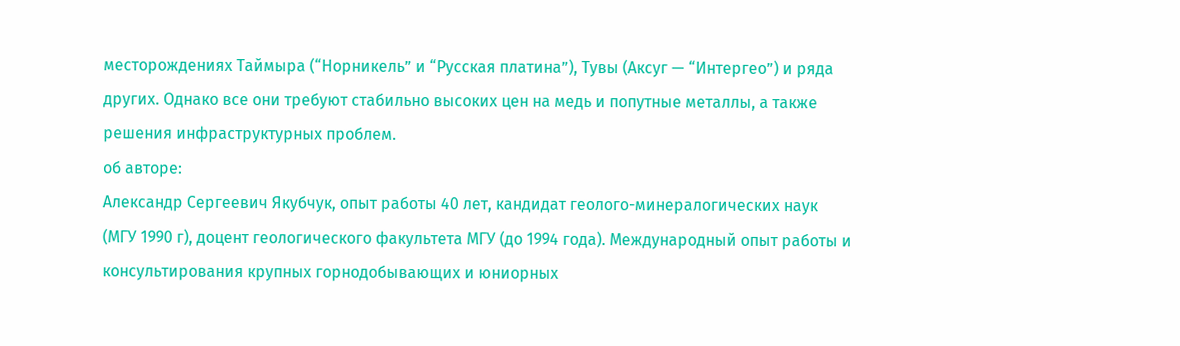месторождениях Таймыра (“Норникель” и “Русская платина”), Тувы (Аксуг — “Интергео”) и ряда других. Однако все они требуют стабильно высоких цен на медь и попутные металлы, а также решения инфраструктурных проблем.
об авторе:
Александр Сергеевич Якубчук, опыт работы 40 лет, кандидат геолого-минералогических наук (МГУ 1990 г), доцент геологического факультета МГУ (до 1994 года). Международный опыт работы и консультирования крупных горнодобывающих и юниорных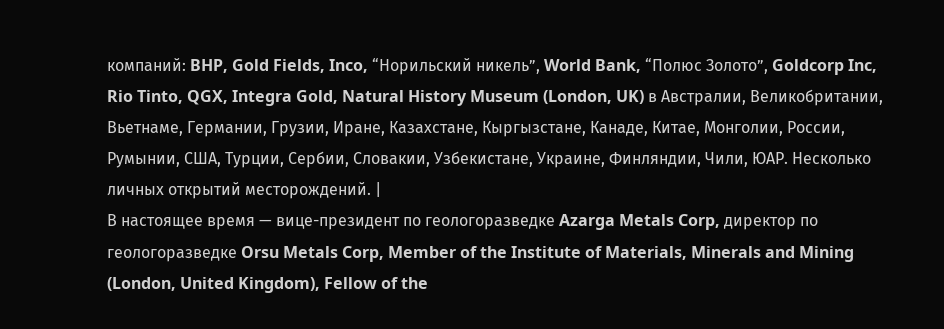компаний: BHP, Gold Fields, Inco, “Норильский никель”, World Bank, “Полюс Золото”, Goldcorp Inc, Rio Tinto, QGX, Integra Gold, Natural History Museum (London, UK) в Австралии, Великобритании, Вьетнаме, Германии, Грузии, Иране, Казахстане, Кыргызстане, Канаде, Китае, Монголии, России, Румынии, США, Турции, Сербии, Словакии, Узбекистане, Украине, Финляндии, Чили, ЮАР. Несколько личных открытий месторождений. |
В настоящее время — вице-президент по геологоразведке Azarga Metals Corp, директор по геологоразведке Orsu Metals Corp, Member of the Institute of Materials, Minerals and Mining (London, United Kingdom), Fellow of the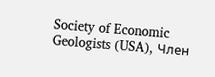Society of Economic Geologists (USA), Член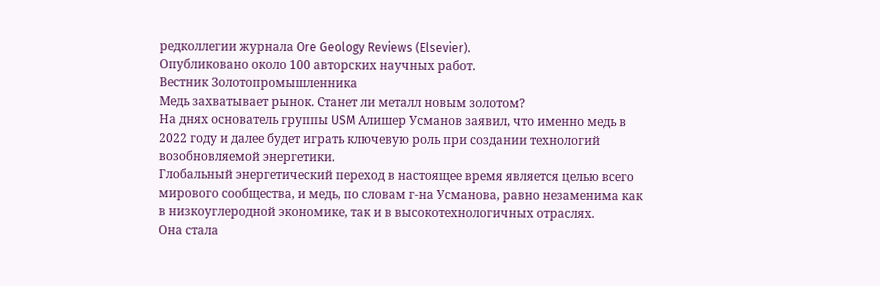редколлегии журнала Ore Geology Reviews (Elsevier).
Опубликовано около 100 авторских научных работ.
Вестник Золотопромышленника
Медь захватывает рынок. Станет ли металл новым золотом?
На днях основатель группы USM Алишер Усманов заявил, что именно медь в 2022 году и далее будет играть ключевую роль при создании технологий возобновляемой энергетики.
Глобальный энергетический переход в настоящее время является целью всего мирового сообщества, и медь, по словам г-на Усманова, равно незаменима как в низкоуглеродной экономике, так и в высокотехнологичных отраслях.
Она стала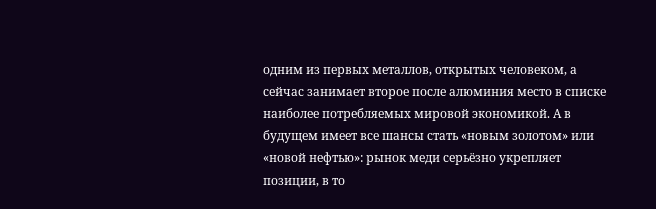одним из первых металлов, открытых человеком, а сейчас занимает второе после алюминия место в списке наиболее потребляемых мировой экономикой. А в будущем имеет все шансы стать «новым золотом» или «новой нефтью»: рынок меди серьёзно укрепляет позиции, в то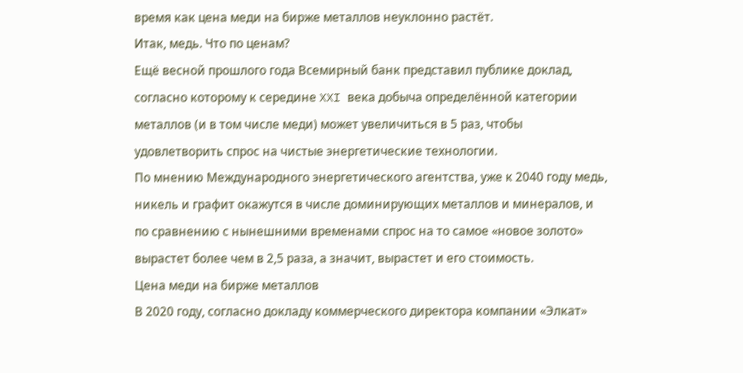время как цена меди на бирже металлов неуклонно растёт.
Итак, медь. Что по ценам?
Ещё весной прошлого года Всемирный банк представил публике доклад, согласно которому к середине XXI века добыча определённой категории металлов (и в том числе меди) может увеличиться в 5 раз, чтобы удовлетворить спрос на чистые энергетические технологии.
По мнению Международного энергетического агентства, уже к 2040 году медь, никель и графит окажутся в числе доминирующих металлов и минералов, и по сравнению с нынешними временами спрос на то самое «новое золото» вырастет более чем в 2,5 раза, а значит, вырастет и его стоимость.
Цена меди на бирже металлов
В 2020 году, согласно докладу коммерческого директора компании «Элкат»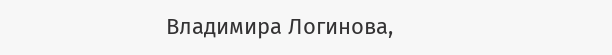Владимира Логинова,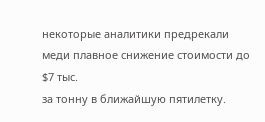некоторые аналитики предрекали меди плавное снижение стоимости до $7 тыс.
за тонну в ближайшую пятилетку.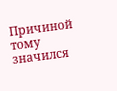Причиной тому значился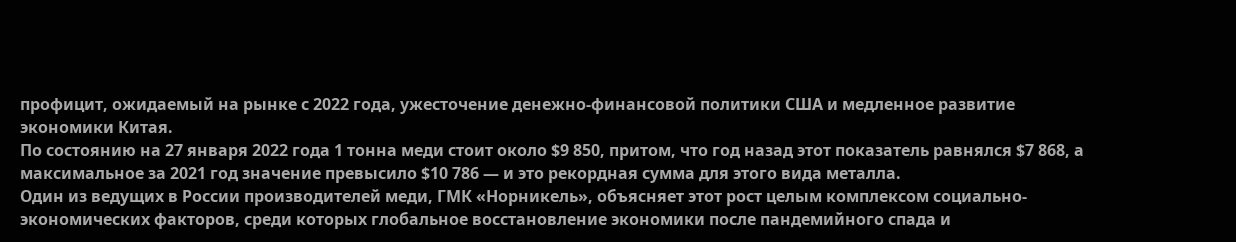профицит, ожидаемый на рынке с 2022 года, ужесточение денежно-финансовой политики США и медленное развитие экономики Китая.
По состоянию на 27 января 2022 года 1 тонна меди стоит около $9 850, притом, что год назад этот показатель равнялся $7 868, а максимальное за 2021 год значение превысило $10 786 — и это рекордная сумма для этого вида металла.
Один из ведущих в России производителей меди, ГМК «Норникель», объясняет этот рост целым комплексом социально-экономических факторов, среди которых глобальное восстановление экономики после пандемийного спада и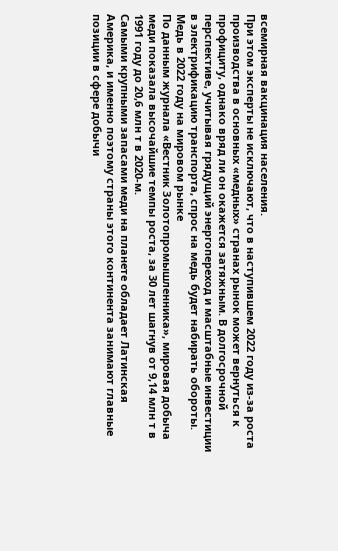всемирная вакцинация населения.
При этом эксперты не исключают, что в наступившем 2022 году из-за роста производства в основных «медных» странах рынок может вернуться к профициту, однако вряд ли он окажется затяжным. В долгосрочной перспективе, учитывая грядущий энергопереход и масштабные инвестиции в электрификацию транспорта, спрос на медь будет набирать обороты.
Медь в 2022 году на мировом рынке
По данным журнала «Вестник Золотопромышленника», мировая добыча меди показала высочайшие темпы роста, за 30 лет шагнув от 9,14 млн т в 1991 году до 20,6 млн т в 2020-м.
Самыми крупными запасами меди на планете обладает Латинская Америка, и именно поэтому страны этого континента занимают главные позиции в сфере добычи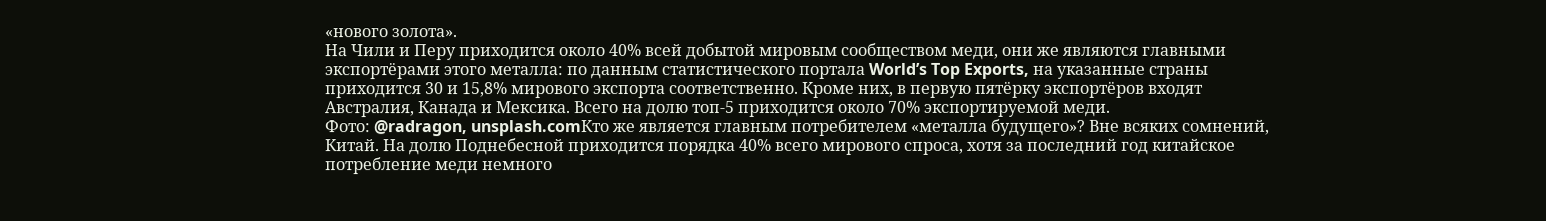«нового золота».
На Чили и Перу приходится около 40% всей добытой мировым сообществом меди, они же являются главными экспортёрами этого металла: по данным статистического портала World’s Top Exports, на указанные страны приходится 30 и 15,8% мирового экспорта соответственно. Кроме них, в первую пятёрку экспортёров входят Австралия, Канада и Мексика. Всего на долю топ-5 приходится около 70% экспортируемой меди.
Фото: @radragon, unsplash.comКто же является главным потребителем «металла будущего»? Вне всяких сомнений, Китай. На долю Поднебесной приходится порядка 40% всего мирового спроса, хотя за последний год китайское потребление меди немного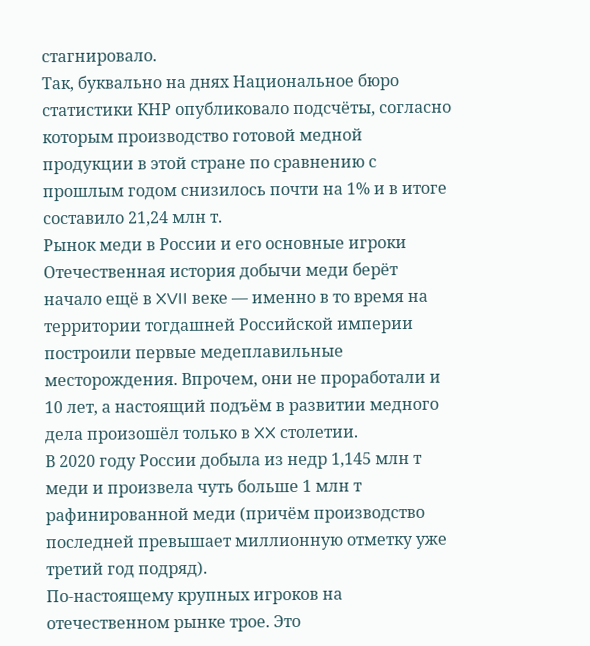стагнировало.
Так, буквально на днях Национальное бюро статистики КНР опубликовало подсчёты, согласно которым производство готовой медной продукции в этой стране по сравнению с прошлым годом снизилось почти на 1% и в итоге составило 21,24 млн т.
Рынок меди в России и его основные игроки
Отечественная история добычи меди берёт начало ещё в XVII веке — именно в то время на территории тогдашней Российской империи построили первые медеплавильные месторождения. Впрочем, они не проработали и 10 лет, а настоящий подъём в развитии медного дела произошёл только в XX столетии.
В 2020 году России добыла из недр 1,145 млн т меди и произвела чуть больше 1 млн т рафинированной меди (причём производство последней превышает миллионную отметку уже третий год подряд).
По-настоящему крупных игроков на отечественном рынке трое. Это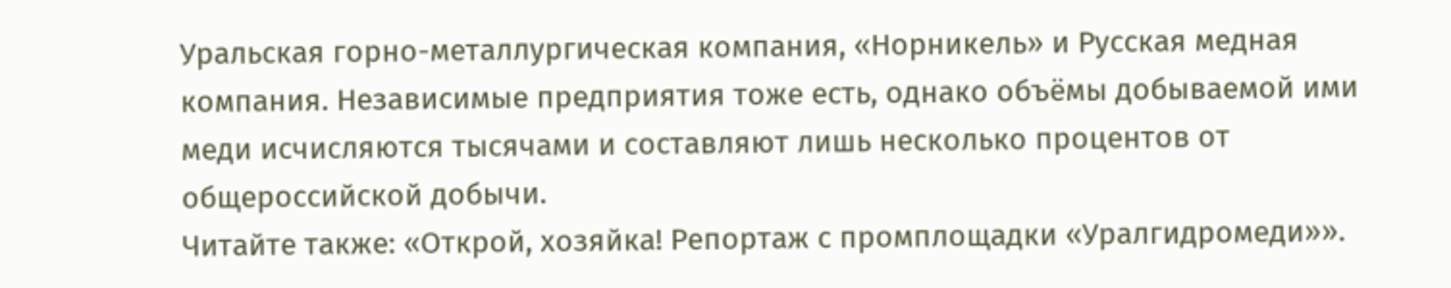Уральская горно-металлургическая компания, «Норникель» и Русская медная компания. Независимые предприятия тоже есть, однако объёмы добываемой ими меди исчисляются тысячами и составляют лишь несколько процентов от общероссийской добычи.
Читайте также: «Открой, хозяйка! Репортаж с промплощадки «Уралгидромеди»».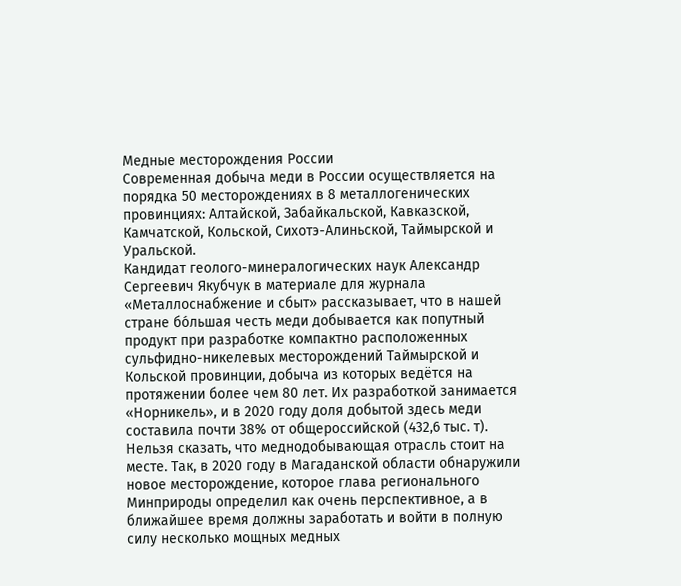Медные месторождения России
Современная добыча меди в России осуществляется на порядка 50 месторождениях в 8 металлогенических провинциях: Алтайской, Забайкальской, Кавказской, Камчатской, Кольской, Сихотэ-Алиньской, Таймырской и Уральской.
Кандидат геолого-минералогических наук Александр Сергеевич Якубчук в материале для журнала «Металлоснабжение и сбыт» рассказывает, что в нашей стране бо́льшая честь меди добывается как попутный продукт при разработке компактно расположенных сульфидно-никелевых месторождений Таймырской и Кольской провинции, добыча из которых ведётся на протяжении более чем 80 лет. Их разработкой занимается «Норникель», и в 2020 году доля добытой здесь меди составила почти 38% от общероссийской (432,6 тыс. т).
Нельзя сказать, что меднодобывающая отрасль стоит на месте. Так, в 2020 году в Магаданской области обнаружили новое месторождение, которое глава регионального Минприроды определил как очень перспективное, а в ближайшее время должны заработать и войти в полную силу несколько мощных медных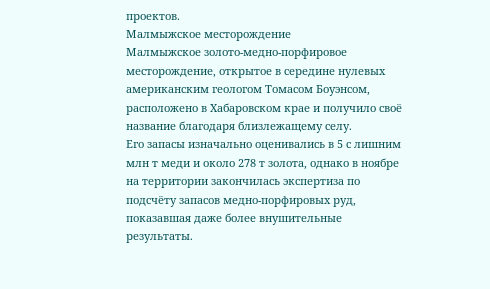проектов.
Малмыжское месторождение
Малмыжское золото-медно-порфировое месторождение, открытое в середине нулевых американским геологом Томасом Боуэнсом, расположено в Хабаровском крае и получило своё название благодаря близлежащему селу.
Его запасы изначально оценивались в 5 с лишним млн т меди и около 278 т золота, однако в ноябре на территории закончилась экспертиза по подсчёту запасов медно-порфировых руд, показавшая даже более внушительные результаты.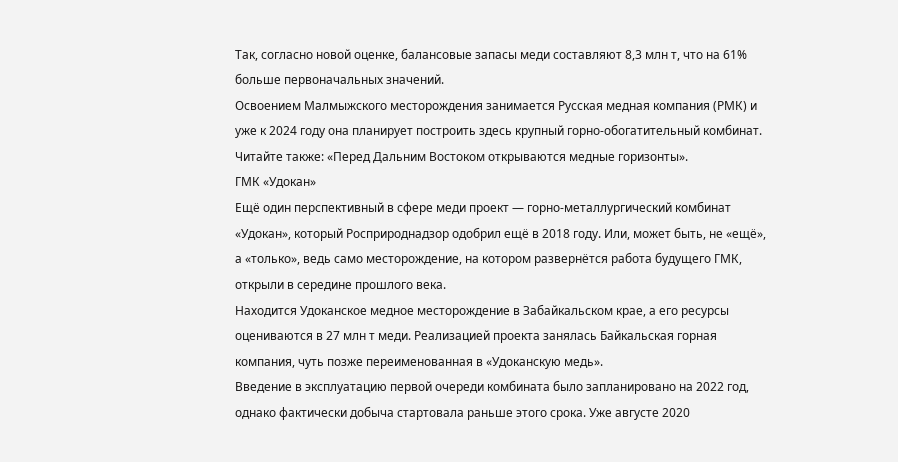Так, согласно новой оценке, балансовые запасы меди составляют 8,3 млн т, что на 61% больше первоначальных значений.
Освоением Малмыжского месторождения занимается Русская медная компания (РМК) и уже к 2024 году она планирует построить здесь крупный горно-обогатительный комбинат.
Читайте также: «Перед Дальним Востоком открываются медные горизонты».
ГМК «Удокан»
Ещё один перспективный в сфере меди проект — горно-металлургический комбинат «Удокан», который Росприроднадзор одобрил ещё в 2018 году. Или, может быть, не «ещё», а «только», ведь само месторождение, на котором развернётся работа будущего ГМК, открыли в середине прошлого века.
Находится Удоканское медное месторождение в Забайкальском крае, а его ресурсы оцениваются в 27 млн т меди. Реализацией проекта занялась Байкальская горная компания, чуть позже переименованная в «Удоканскую медь».
Введение в эксплуатацию первой очереди комбината было запланировано на 2022 год, однако фактически добыча стартовала раньше этого срока. Уже августе 2020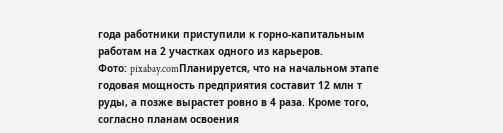года работники приступили к горно-капитальным работам на 2 участках одного из карьеров.
Фото: pixabay.comПланируется, что на начальном этапе годовая мощность предприятия составит 12 млн т руды, а позже вырастет ровно в 4 раза. Кроме того, согласно планам освоения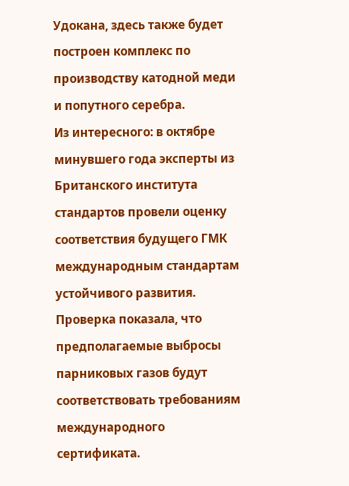Удокана, здесь также будет построен комплекс по производству катодной меди и попутного серебра.
Из интересного: в октябре минувшего года эксперты из Британского института стандартов провели оценку соответствия будущего ГМК международным стандартам устойчивого развития. Проверка показала, что предполагаемые выбросы парниковых газов будут соответствовать требованиям международного сертификата.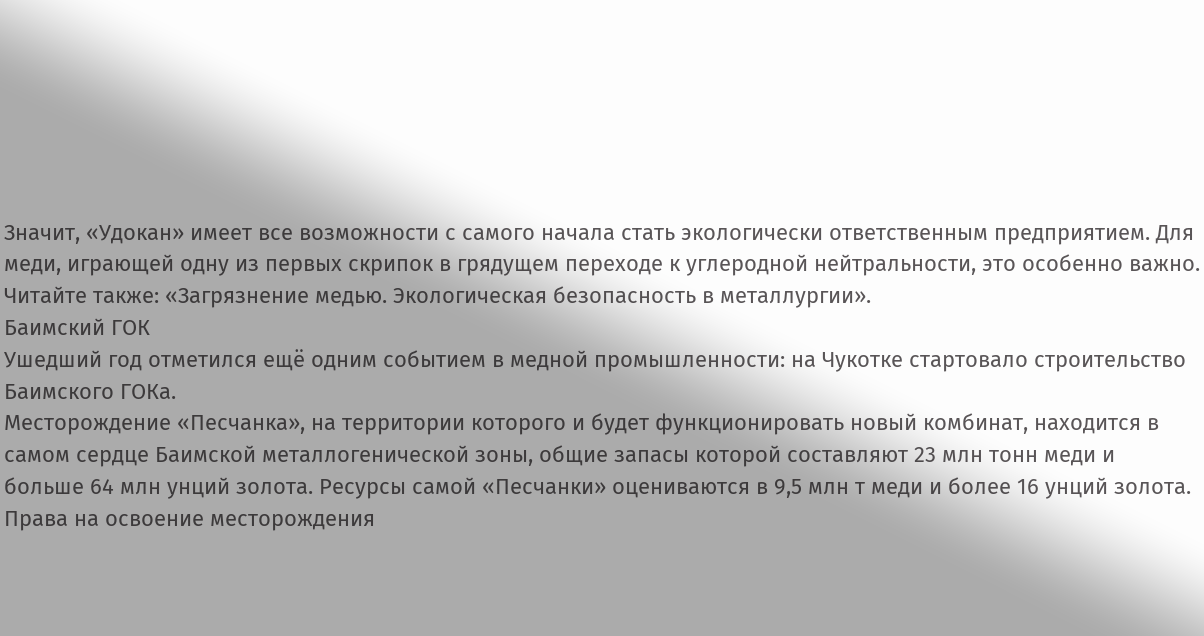Значит, «Удокан» имеет все возможности с самого начала стать экологически ответственным предприятием. Для меди, играющей одну из первых скрипок в грядущем переходе к углеродной нейтральности, это особенно важно.
Читайте также: «Загрязнение медью. Экологическая безопасность в металлургии».
Баимский ГОК
Ушедший год отметился ещё одним событием в медной промышленности: на Чукотке стартовало строительство Баимского ГОКа.
Месторождение «Песчанка», на территории которого и будет функционировать новый комбинат, находится в самом сердце Баимской металлогенической зоны, общие запасы которой составляют 23 млн тонн меди и больше 64 млн унций золота. Ресурсы самой «Песчанки» оцениваются в 9,5 млн т меди и более 16 унций золота.
Права на освоение месторождения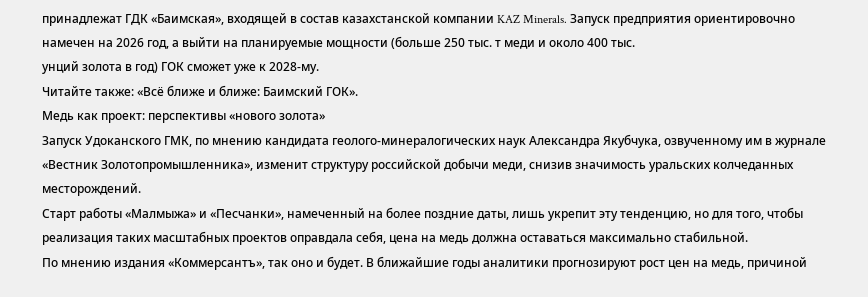принадлежат ГДК «Баимская», входящей в состав казахстанской компании KAZ Minerals. Запуск предприятия ориентировочно намечен на 2026 год, а выйти на планируемые мощности (больше 250 тыс. т меди и около 400 тыс.
унций золота в год) ГОК сможет уже к 2028-му.
Читайте также: «Всё ближе и ближе: Баимский ГОК».
Медь как проект: перспективы «нового золота»
Запуск Удоканского ГМК, по мнению кандидата геолого-минералогических наук Александра Якубчука, озвученному им в журнале «Вестник Золотопромышленника», изменит структуру российской добычи меди, снизив значимость уральских колчеданных месторождений.
Старт работы «Малмыжа» и «Песчанки», намеченный на более поздние даты, лишь укрепит эту тенденцию, но для того, чтобы реализация таких масштабных проектов оправдала себя, цена на медь должна оставаться максимально стабильной.
По мнению издания «Коммерсантъ», так оно и будет. В ближайшие годы аналитики прогнозируют рост цен на медь, причиной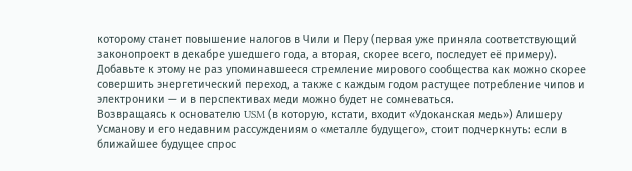которому станет повышение налогов в Чили и Перу (первая уже приняла соответствующий законопроект в декабре ушедшего года, а вторая, скорее всего, последует её примеру).
Добавьте к этому не раз упоминавшееся стремление мирового сообщества как можно скорее совершить энергетический переход, а также с каждым годом растущее потребление чипов и электроники — и в перспективах меди можно будет не сомневаться.
Возвращаясь к основателю USM (в которую, кстати, входит «Удоканская медь») Алишеру Усманову и его недавним рассуждениям о «металле будущего», стоит подчеркнуть: если в ближайшее будущее спрос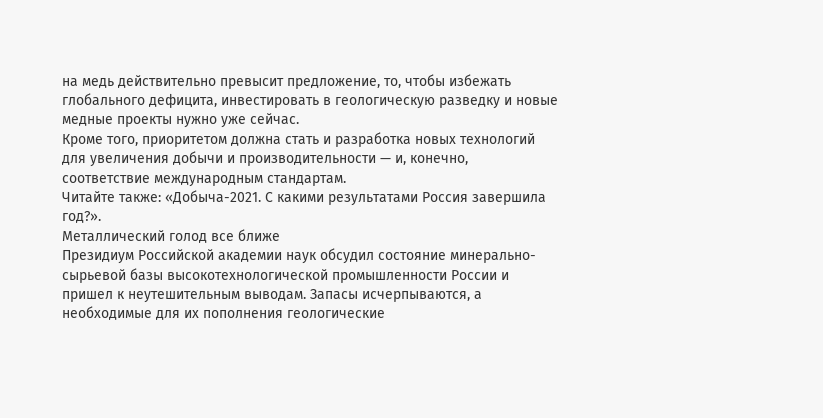на медь действительно превысит предложение, то, чтобы избежать глобального дефицита, инвестировать в геологическую разведку и новые медные проекты нужно уже сейчас.
Кроме того, приоритетом должна стать и разработка новых технологий для увеличения добычи и производительности — и, конечно, соответствие международным стандартам.
Читайте также: «Добыча-2021. С какими результатами Россия завершила год?».
Металлический голод все ближе
Президиум Российской академии наук обсудил состояние минерально-сырьевой базы высокотехнологической промышленности России и пришел к неутешительным выводам. Запасы исчерпываются, а необходимые для их пополнения геологические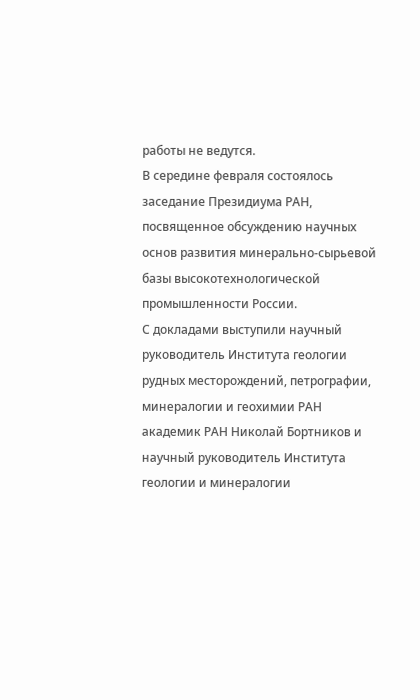работы не ведутся.
В середине февраля состоялось заседание Президиума РАН, посвященное обсуждению научных основ развития минерально-сырьевой базы высокотехнологической промышленности России.
С докладами выступили научный руководитель Института геологии рудных месторождений, петрографии, минералогии и геохимии РАН академик РАН Николай Бортников и научный руководитель Института геологии и минералогии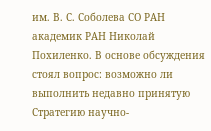им. В. С. Соболева СО РАН академик РАН Николай Похиленко. В основе обсуждения стоял вопрос: возможно ли выполнить недавно принятую Стратегию научно-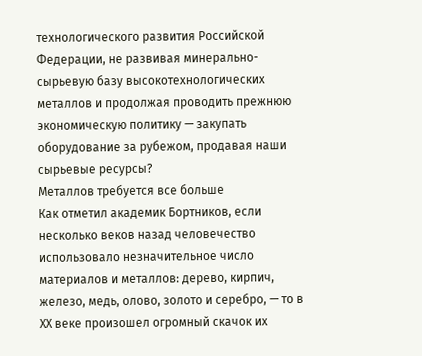технологического развития Российской Федерации, не развивая минерально-сырьевую базу высокотехнологических металлов и продолжая проводить прежнюю экономическую политику — закупать оборудование за рубежом, продавая наши сырьевые ресурсы?
Металлов требуется все больше
Как отметил академик Бортников, если несколько веков назад человечество использовало незначительное число материалов и металлов: дерево, кирпич, железо, медь, олово, золото и серебро, — то в ХХ веке произошел огромный скачок их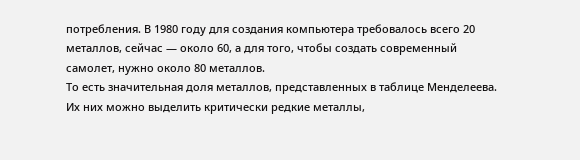потребления. В 1980 году для создания компьютера требовалось всего 20 металлов, сейчас — около 60, а для того, чтобы создать современный самолет, нужно около 80 металлов.
То есть значительная доля металлов, представленных в таблице Менделеева.
Их них можно выделить критически редкие металлы,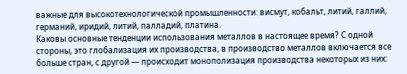важные для высокотехнологической промышленности: висмут, кобальт, литий, галлий, германий, иридий, литий, палладий, платина.
Каковы основные тенденции использования металлов в настоящее время? С одной стороны, это глобализация их производства, в производство металлов включается все больше стран, с другой — происходит монополизация производства некоторых из них: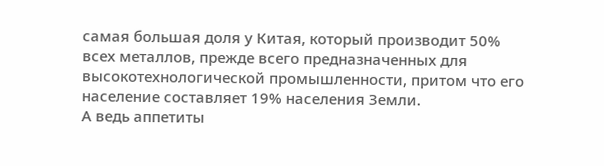самая большая доля у Китая, который производит 50% всех металлов, прежде всего предназначенных для высокотехнологической промышленности, притом что его население составляет 19% населения Земли.
А ведь аппетиты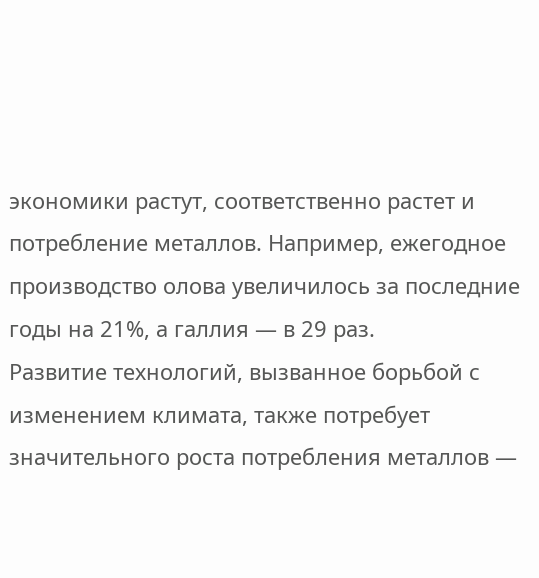экономики растут, соответственно растет и потребление металлов. Например, ежегодное производство олова увеличилось за последние годы на 21%, а галлия — в 29 раз.
Развитие технологий, вызванное борьбой с изменением климата, также потребует значительного роста потребления металлов —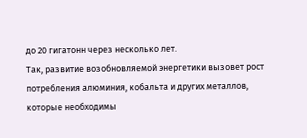до 20 гигатонн через несколько лет.
Так, развитие возобновляемой энергетики вызовет рост потребления алюминия, кобальта и других металлов, которые необходимы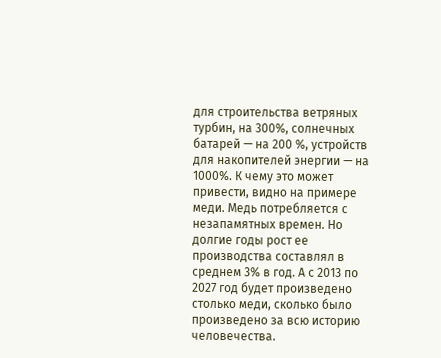для строительства ветряных турбин, на 300%, солнечных батарей — на 200 %, устройств для накопителей энергии — на 1000%. К чему это может привести, видно на примере меди. Медь потребляется с незапамятных времен. Но долгие годы рост ее производства составлял в среднем 3% в год. А с 2013 по 2027 год будет произведено столько меди, сколько было произведено за всю историю человечества.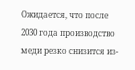Ожидается, что после 2030 года производство меди резко снизится из-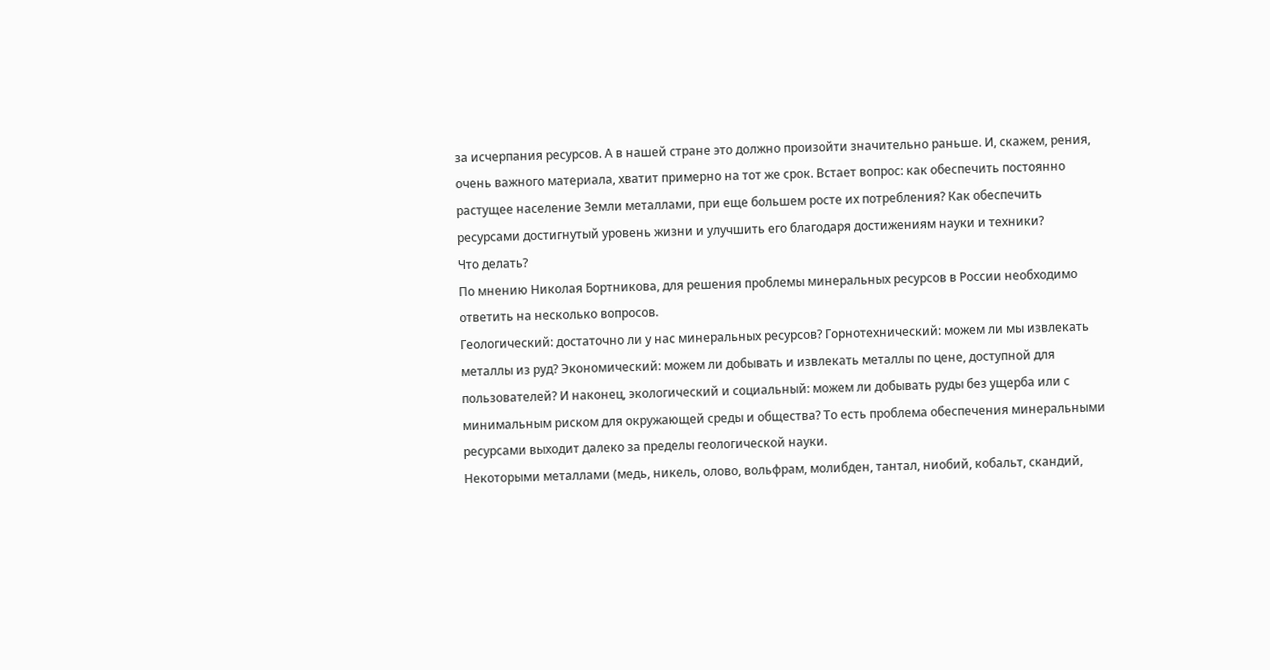за исчерпания ресурсов. А в нашей стране это должно произойти значительно раньше. И, скажем, рения, очень важного материала, хватит примерно на тот же срок. Встает вопрос: как обеспечить постоянно растущее население Земли металлами, при еще большем росте их потребления? Как обеспечить ресурсами достигнутый уровень жизни и улучшить его благодаря достижениям науки и техники?
Что делать?
По мнению Николая Бортникова, для решения проблемы минеральных ресурсов в России необходимо ответить на несколько вопросов.
Геологический: достаточно ли у нас минеральных ресурсов? Горнотехнический: можем ли мы извлекать металлы из руд? Экономический: можем ли добывать и извлекать металлы по цене, доступной для пользователей? И наконец, экологический и социальный: можем ли добывать руды без ущерба или с минимальным риском для окружающей среды и общества? То есть проблема обеспечения минеральными ресурсами выходит далеко за пределы геологической науки.
Некоторыми металлами (медь, никель, олово, вольфрам, молибден, тантал, ниобий, кобальт, скандий,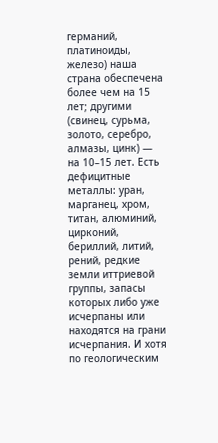германий, платиноиды, железо) наша страна обеспечена более чем на 15 лет; другими (свинец, сурьма, золото, серебро, алмазы, цинк) — на 10–15 лет. Есть дефицитные металлы: уран, марганец, хром, титан, алюминий, цирконий, бериллий, литий, рений, редкие земли иттриевой группы, запасы которых либо уже исчерпаны или находятся на грани исчерпания. И хотя по геологическим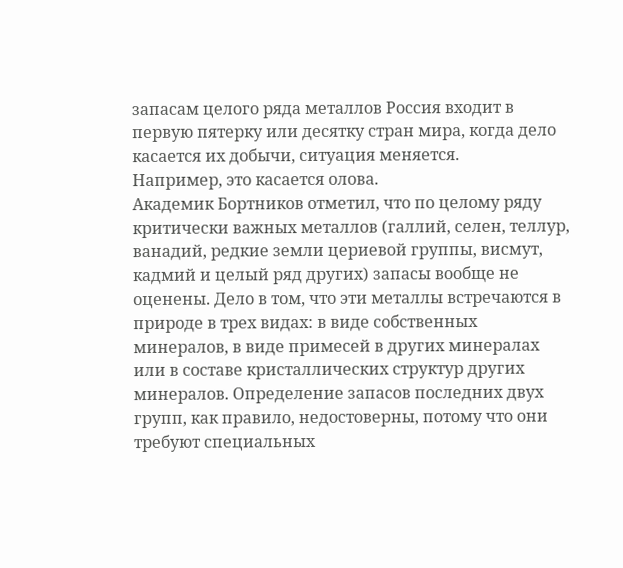запасам целого ряда металлов Россия входит в первую пятерку или десятку стран мира, когда дело касается их добычи, ситуация меняется.
Например, это касается олова.
Академик Бортников отметил, что по целому ряду критически важных металлов (галлий, селен, теллур, ванадий, редкие земли цериевой группы, висмут, кадмий и целый ряд других) запасы вообще не оценены. Дело в том, что эти металлы встречаются в природе в трех видах: в виде собственных минералов, в виде примесей в других минералах или в составе кристаллических структур других минералов. Определение запасов последних двух групп, как правило, недостоверны, потому что они требуют специальных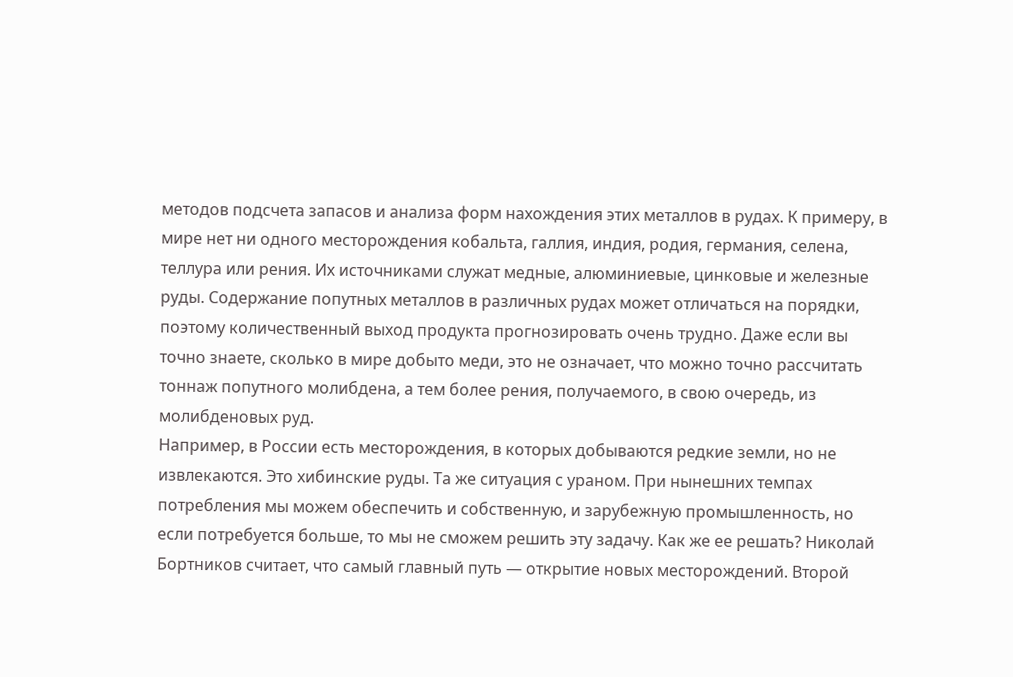методов подсчета запасов и анализа форм нахождения этих металлов в рудах. К примеру, в мире нет ни одного месторождения кобальта, галлия, индия, родия, германия, селена, теллура или рения. Их источниками служат медные, алюминиевые, цинковые и железные руды. Содержание попутных металлов в различных рудах может отличаться на порядки, поэтому количественный выход продукта прогнозировать очень трудно. Даже если вы точно знаете, сколько в мире добыто меди, это не означает, что можно точно рассчитать тоннаж попутного молибдена, а тем более рения, получаемого, в свою очередь, из молибденовых руд.
Например, в России есть месторождения, в которых добываются редкие земли, но не извлекаются. Это хибинские руды. Та же ситуация с ураном. При нынешних темпах потребления мы можем обеспечить и собственную, и зарубежную промышленность, но если потребуется больше, то мы не сможем решить эту задачу. Как же ее решать? Николай Бортников считает, что самый главный путь — открытие новых месторождений. Второй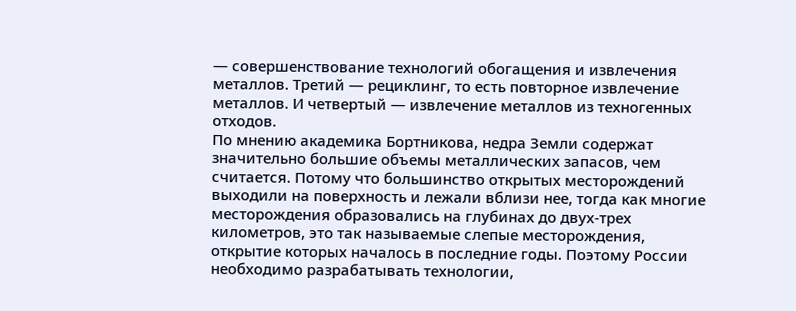— совершенствование технологий обогащения и извлечения металлов. Третий — рециклинг, то есть повторное извлечение металлов. И четвертый — извлечение металлов из техногенных отходов.
По мнению академика Бортникова, недра Земли содержат значительно большие объемы металлических запасов, чем считается. Потому что большинство открытых месторождений выходили на поверхность и лежали вблизи нее, тогда как многие месторождения образовались на глубинах до двух-трех километров, это так называемые слепые месторождения, открытие которых началось в последние годы. Поэтому России необходимо разрабатывать технологии,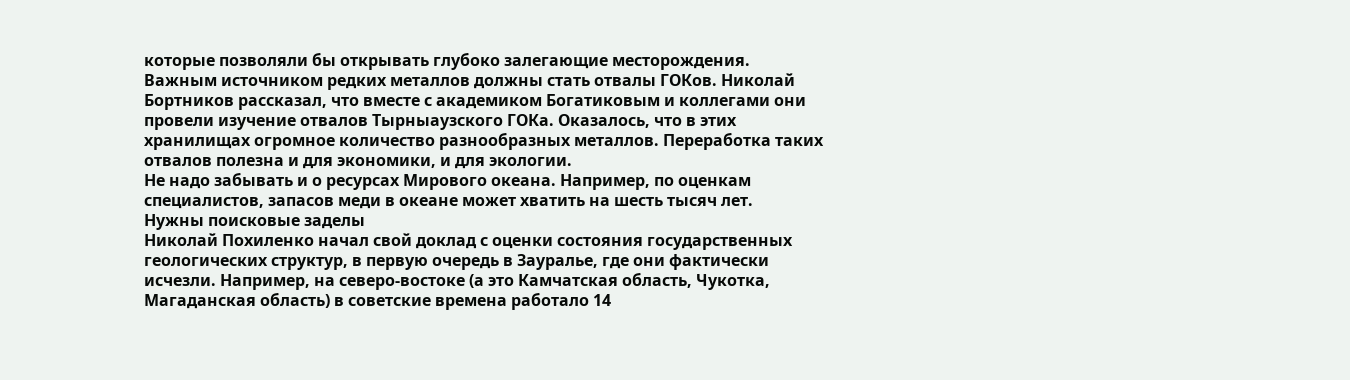которые позволяли бы открывать глубоко залегающие месторождения.
Важным источником редких металлов должны стать отвалы ГОКов. Николай Бортников рассказал, что вместе с академиком Богатиковым и коллегами они провели изучение отвалов Тырныаузского ГОКа. Оказалось, что в этих хранилищах огромное количество разнообразных металлов. Переработка таких отвалов полезна и для экономики, и для экологии.
Не надо забывать и о ресурсах Мирового океана. Например, по оценкам специалистов, запасов меди в океане может хватить на шесть тысяч лет.
Нужны поисковые заделы
Николай Похиленко начал свой доклад с оценки состояния государственных геологических структур, в первую очередь в Зауралье, где они фактически исчезли. Например, на северо-востоке (а это Камчатская область, Чукотка, Магаданская область) в советские времена работало 14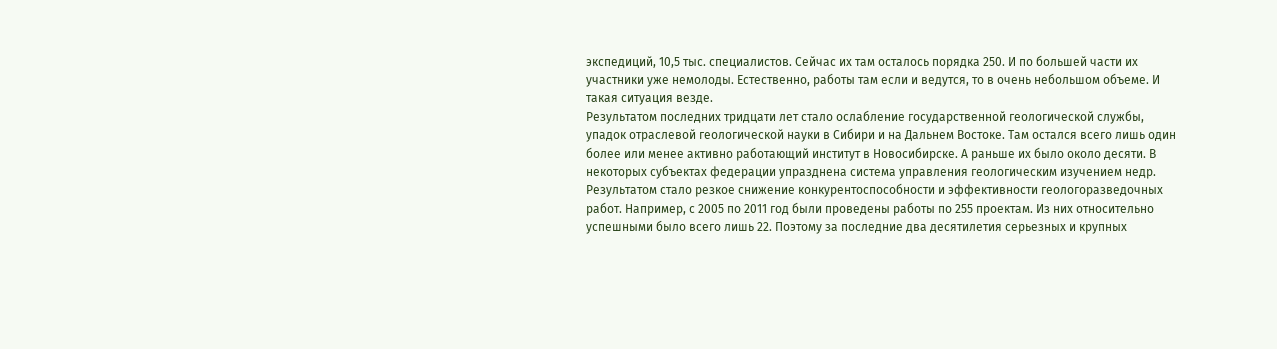экспедиций, 10,5 тыс. специалистов. Сейчас их там осталось порядка 250. И по большей части их участники уже немолоды. Естественно, работы там если и ведутся, то в очень небольшом объеме. И такая ситуация везде.
Результатом последних тридцати лет стало ослабление государственной геологической службы, упадок отраслевой геологической науки в Сибири и на Дальнем Востоке. Там остался всего лишь один более или менее активно работающий институт в Новосибирске. А раньше их было около десяти. В некоторых субъектах федерации упразднена система управления геологическим изучением недр. Результатом стало резкое снижение конкурентоспособности и эффективности геологоразведочных работ. Например, с 2005 по 2011 год были проведены работы по 255 проектам. Из них относительно успешными было всего лишь 22. Поэтому за последние два десятилетия серьезных и крупных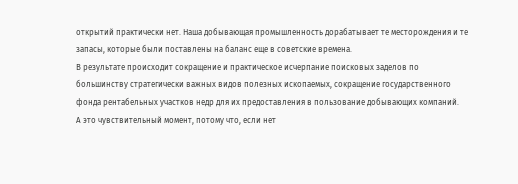открытий практически нет. Наша добывающая промышленность дорабатывает те месторождения и те запасы, которые были поставлены на баланс еще в советские времена.
В результате происходит сокращение и практическое исчерпание поисковых заделов по большинству стратегически важных видов полезных ископаемых, сокращение государственного фонда рентабельных участков недр для их предоставления в пользование добывающих компаний.
А это чувствительный момент, потому что, если нет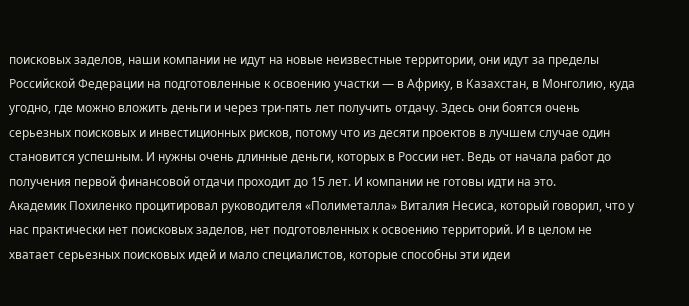поисковых заделов, наши компании не идут на новые неизвестные территории, они идут за пределы Российской Федерации на подготовленные к освоению участки — в Африку, в Казахстан, в Монголию, куда угодно, где можно вложить деньги и через три-пять лет получить отдачу. Здесь они боятся очень серьезных поисковых и инвестиционных рисков, потому что из десяти проектов в лучшем случае один становится успешным. И нужны очень длинные деньги, которых в России нет. Ведь от начала работ до получения первой финансовой отдачи проходит до 15 лет. И компании не готовы идти на это.
Академик Похиленко процитировал руководителя «Полиметалла» Виталия Несиса, который говорил, что у нас практически нет поисковых заделов, нет подготовленных к освоению территорий. И в целом не хватает серьезных поисковых идей и мало специалистов, которые способны эти идеи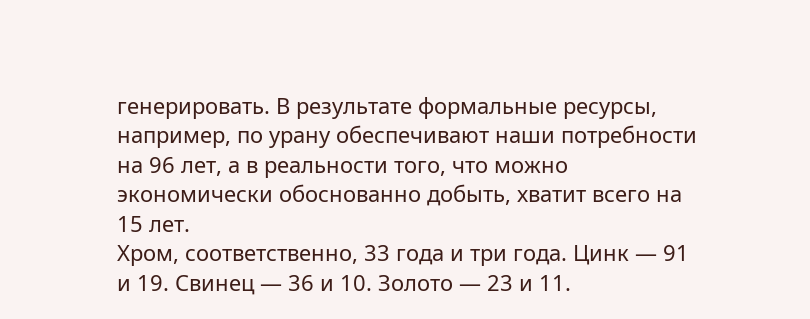генерировать. В результате формальные ресурсы, например, по урану обеспечивают наши потребности на 96 лет, а в реальности того, что можно экономически обоснованно добыть, хватит всего на 15 лет.
Хром, соответственно, 33 года и три года. Цинк — 91 и 19. Свинец — 36 и 10. Золото — 23 и 11.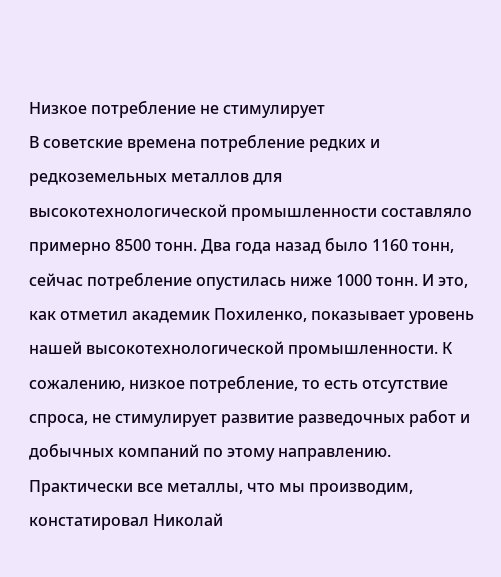Низкое потребление не стимулирует
В советские времена потребление редких и редкоземельных металлов для высокотехнологической промышленности составляло примерно 8500 тонн. Два года назад было 1160 тонн, сейчас потребление опустилась ниже 1000 тонн. И это, как отметил академик Похиленко, показывает уровень нашей высокотехнологической промышленности. К сожалению, низкое потребление, то есть отсутствие спроса, не стимулирует развитие разведочных работ и добычных компаний по этому направлению.
Практически все металлы, что мы производим, констатировал Николай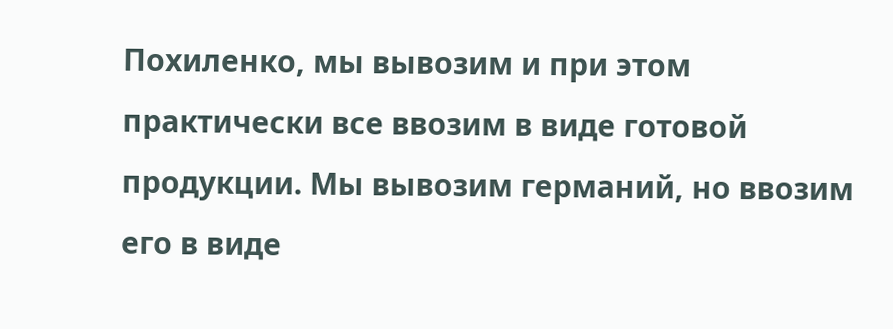Похиленко, мы вывозим и при этом практически все ввозим в виде готовой продукции. Мы вывозим германий, но ввозим его в виде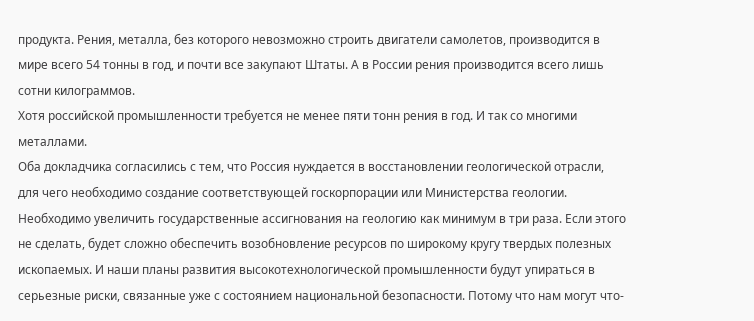продукта. Рения, металла, без которого невозможно строить двигатели самолетов, производится в мире всего 54 тонны в год, и почти все закупают Штаты. А в России рения производится всего лишь сотни килограммов.
Хотя российской промышленности требуется не менее пяти тонн рения в год. И так со многими металлами.
Оба докладчика согласились с тем, что Россия нуждается в восстановлении геологической отрасли, для чего необходимо создание соответствующей госкорпорации или Министерства геологии. Необходимо увеличить государственные ассигнования на геологию как минимум в три раза. Если этого не сделать, будет сложно обеспечить возобновление ресурсов по широкому кругу твердых полезных ископаемых. И наши планы развития высокотехнологической промышленности будут упираться в серьезные риски, связанные уже с состоянием национальной безопасности. Потому что нам могут что-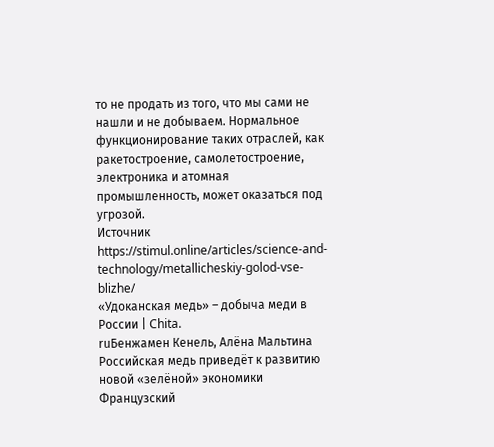то не продать из того, что мы сами не нашли и не добываем. Нормальное функционирование таких отраслей, как ракетостроение, самолетостроение, электроника и атомная промышленность, может оказаться под угрозой.
Источник https://stimul.online/articles/science-and-technology/metallicheskiy-golod-vse-blizhe/
«Удоканская медь» – добыча меди в России | Chita.
ruБенжамен Кенель, Алёна Мальтина
Российская медь приведёт к развитию новой «зелёной» экономики
Французский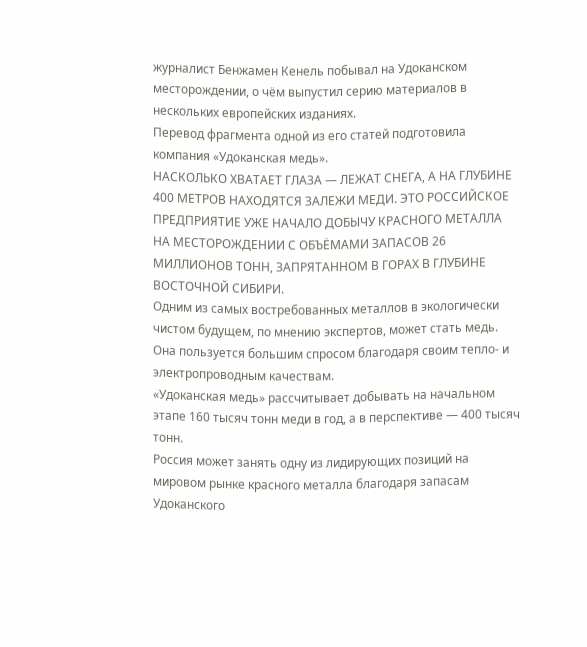журналист Бенжамен Кенель побывал на Удоканском месторождении, о чём выпустил серию материалов в нескольких европейских изданиях.
Перевод фрагмента одной из его статей подготовила компания «Удоканская медь».
НАСКОЛЬКО ХВАТАЕТ ГЛАЗА — ЛЕЖАТ СНЕГА, А НА ГЛУБИНЕ 400 МЕТРОВ НАХОДЯТСЯ ЗАЛЕЖИ МЕДИ. ЭТО РОССИЙСКОЕ ПРЕДПРИЯТИЕ УЖЕ НАЧАЛО ДОБЫЧУ КРАСНОГО МЕТАЛЛА НА МЕСТОРОЖДЕНИИ С ОБЪЁМАМИ ЗАПАСОВ 26 МИЛЛИОНОВ ТОНН, ЗАПРЯТАННОМ В ГОРАХ В ГЛУБИНЕ ВОСТОЧНОЙ СИБИРИ.
Одним из самых востребованных металлов в экологически чистом будущем, по мнению экспертов, может стать медь. Она пользуется большим спросом благодаря своим тепло- и электропроводным качествам.
«Удоканская медь» рассчитывает добывать на начальном этапе 160 тысяч тонн меди в год, а в перспективе — 400 тысяч тонн.
Россия может занять одну из лидирующих позиций на мировом рынке красного металла благодаря запасам Удоканского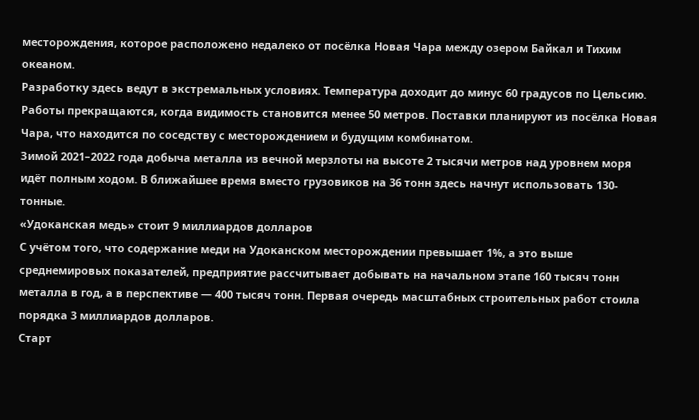месторождения, которое расположено недалеко от посёлка Новая Чара между озером Байкал и Тихим океаном.
Разработку здесь ведут в экстремальных условиях. Температура доходит до минус 60 градусов по Цельсию. Работы прекращаются, когда видимость становится менее 50 метров. Поставки планируют из посёлка Новая Чара, что находится по соседству с месторождением и будущим комбинатом.
Зимой 2021–2022 года добыча металла из вечной мерзлоты на высоте 2 тысячи метров над уровнем моря идёт полным ходом. В ближайшее время вместо грузовиков на 36 тонн здесь начнут использовать 130-тонные.
«Удоканская медь» стоит 9 миллиардов долларов
С учётом того, что содержание меди на Удоканском месторождении превышает 1%, а это выше среднемировых показателей, предприятие рассчитывает добывать на начальном этапе 160 тысяч тонн металла в год, а в перспективе — 400 тысяч тонн. Первая очередь масштабных строительных работ стоила порядка 3 миллиардов долларов.
Старт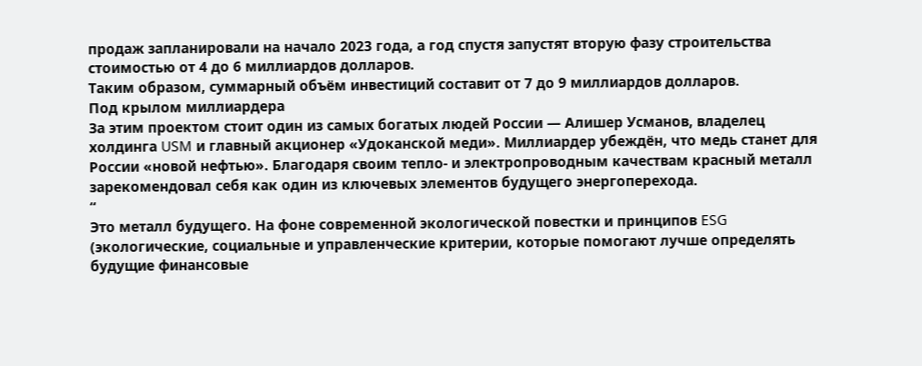продаж запланировали на начало 2023 года, а год спустя запустят вторую фазу строительства стоимостью от 4 до 6 миллиардов долларов.
Таким образом, суммарный объём инвестиций составит от 7 до 9 миллиардов долларов.
Под крылом миллиардера
За этим проектом стоит один из самых богатых людей России — Алишер Усманов, владелец холдинга USM и главный акционер «Удоканской меди». Миллиардер убеждён, что медь станет для России «новой нефтью». Благодаря своим тепло- и электропроводным качествам красный металл зарекомендовал себя как один из ключевых элементов будущего энергоперехода.
“
Это металл будущего. На фоне современной экологической повестки и принципов ESG (экологические, социальные и управленческие критерии, которые помогают лучше определять будущие финансовые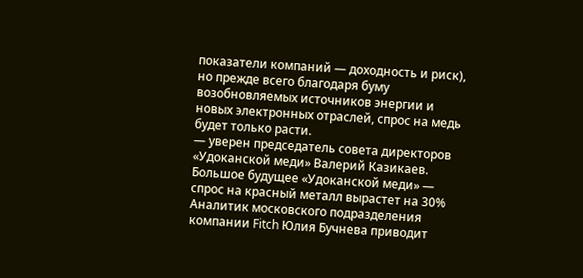показатели компаний — доходность и риск), но прежде всего благодаря буму возобновляемых источников энергии и новых электронных отраслей, спрос на медь будет только расти.
— уверен председатель совета директоров «Удоканской меди» Валерий Казикаев.
Большое будущее «Удоканской меди» — спрос на красный металл вырастет на 30%
Аналитик московского подразделения компании Fitch Юлия Бучнева приводит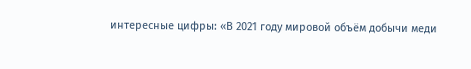интересные цифры: «В 2021 году мировой объём добычи меди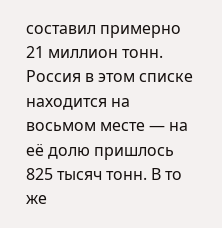составил примерно 21 миллион тонн. Россия в этом списке находится на восьмом месте — на её долю пришлось 825 тысяч тонн. В то же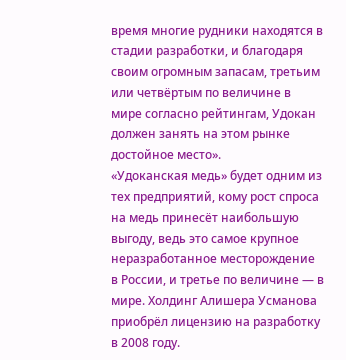время многие рудники находятся в стадии разработки, и благодаря своим огромным запасам, третьим или четвёртым по величине в мире согласно рейтингам, Удокан должен занять на этом рынке достойное место».
«Удоканская медь» будет одним из тех предприятий, кому рост спроса на медь принесёт наибольшую выгоду, ведь это самое крупное неразработанное месторождение в России, и третье по величине — в мире. Холдинг Алишера Усманова приобрёл лицензию на разработку в 2008 году.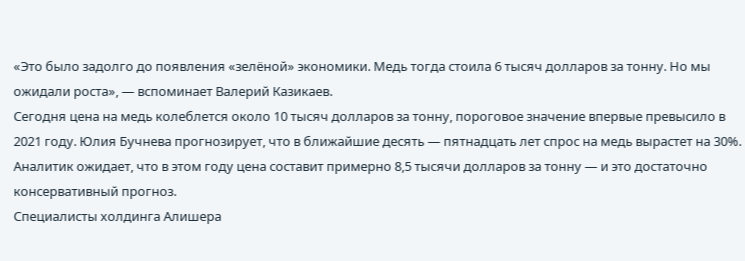«Это было задолго до появления «зелёной» экономики. Медь тогда стоила 6 тысяч долларов за тонну. Но мы ожидали роста», — вспоминает Валерий Казикаев.
Сегодня цена на медь колеблется около 10 тысяч долларов за тонну, пороговое значение впервые превысило в 2021 году. Юлия Бучнева прогнозирует, что в ближайшие десять — пятнадцать лет спрос на медь вырастет на 30%. Аналитик ожидает, что в этом году цена составит примерно 8,5 тысячи долларов за тонну — и это достаточно консервативный прогноз.
Специалисты холдинга Алишера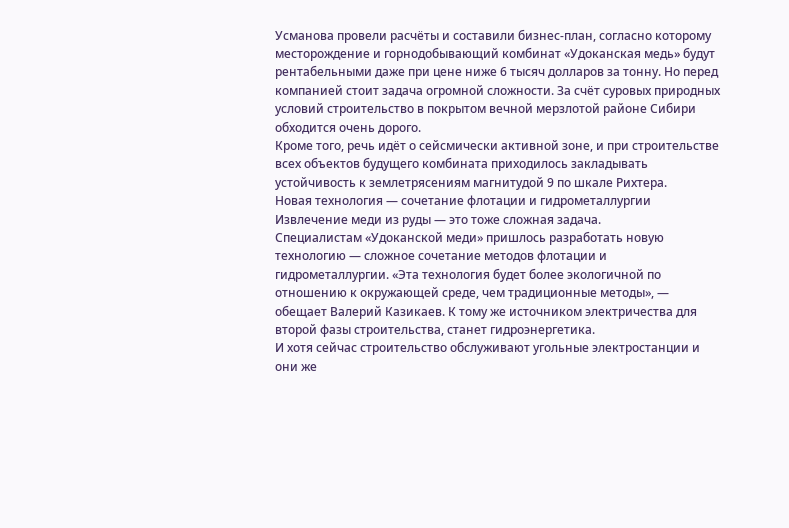Усманова провели расчёты и составили бизнес-план, согласно которому месторождение и горнодобывающий комбинат «Удоканская медь» будут рентабельными даже при цене ниже 6 тысяч долларов за тонну. Но перед компанией стоит задача огромной сложности. За счёт суровых природных условий строительство в покрытом вечной мерзлотой районе Сибири обходится очень дорого.
Кроме того, речь идёт о сейсмически активной зоне, и при строительстве всех объектов будущего комбината приходилось закладывать устойчивость к землетрясениям магнитудой 9 по шкале Рихтера.
Новая технология — сочетание флотации и гидрометаллургии
Извлечение меди из руды — это тоже сложная задача.
Специалистам «Удоканской меди» пришлось разработать новую технологию — сложное сочетание методов флотации и гидрометаллургии. «Эта технология будет более экологичной по отношению к окружающей среде, чем традиционные методы», — обещает Валерий Казикаев. К тому же источником электричества для второй фазы строительства, станет гидроэнергетика.
И хотя сейчас строительство обслуживают угольные электростанции и они же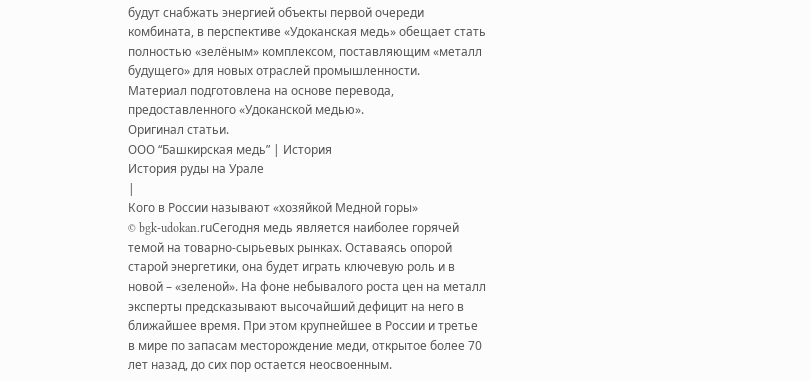будут снабжать энергией объекты первой очереди комбината, в перспективе «Удоканская медь» обещает стать полностью «зелёным» комплексом, поставляющим «металл будущего» для новых отраслей промышленности.
Материал подготовлена на основе перевода, предоставленного «Удоканской медью».
Оригинал статьи.
ООО “Башкирская медь” | История
История руды на Урале
|
Кого в России называют «хозяйкой Медной горы»
© bgk-udokan.ruСегодня медь является наиболее горячей темой на товарно-сырьевых рынках. Оставаясь опорой старой энергетики, она будет играть ключевую роль и в новой – «зеленой». На фоне небывалого роста цен на металл эксперты предсказывают высочайший дефицит на него в ближайшее время. При этом крупнейшее в России и третье в мире по запасам месторождение меди, открытое более 70 лет назад, до сих пор остается неосвоенным.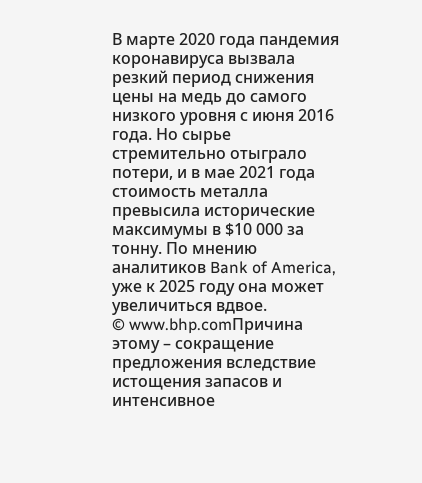В марте 2020 года пандемия коронавируса вызвала резкий период снижения цены на медь до самого низкого уровня с июня 2016 года. Но сырье стремительно отыграло потери, и в мае 2021 года стоимость металла превысила исторические максимумы в $10 000 за тонну. По мнению аналитиков Bank of America, уже к 2025 году она может увеличиться вдвое.
© www.bhp.comПричина этому – сокращение предложения вследствие истощения запасов и интенсивное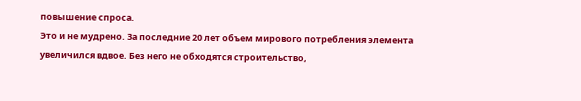повышение спроса.
Это и не мудрено. За последние 20 лет объем мирового потребления элемента увеличился вдвое. Без него не обходятся строительство,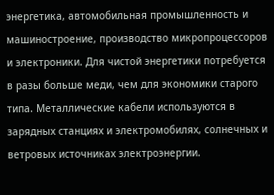энергетика, автомобильная промышленность и машиностроение, производство микропроцессоров и электроники. Для чистой энергетики потребуется в разы больше меди, чем для экономики старого типа. Металлические кабели используются в зарядных станциях и электромобилях, солнечных и ветровых источниках электроэнергии.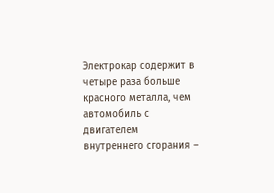Электрокар содержит в четыре раза больше красного металла, чем автомобиль с двигателем внутреннего сгорания –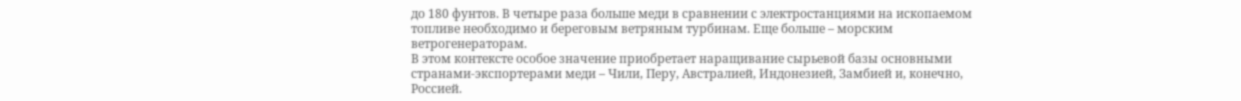до 180 фунтов. В четыре раза больше меди в сравнении с электростанциями на ископаемом топливе необходимо и береговым ветряным турбинам. Еще больше – морским ветрогенераторам.
В этом контексте особое значение приобретает наращивание сырьевой базы основными странами-экспортерами меди – Чили, Перу, Австралией, Индонезией, Замбией и, конечно, Россией.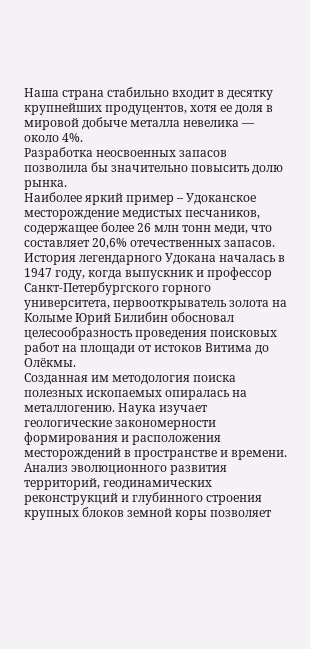Наша страна стабильно входит в десятку крупнейших продуцентов, хотя ее доля в мировой добыче металла невелика — около 4%.
Разработка неосвоенных запасов позволила бы значительно повысить долю рынка.
Наиболее яркий пример – Удоканское месторождение медистых песчаников, содержащее более 26 млн тонн меди, что составляет 20,6% отечественных запасов.
История легендарного Удокана началась в 1947 году, когда выпускник и профессор Санкт-Петербургского горного университета, первооткрыватель золота на Колыме Юрий Билибин обосновал целесообразность проведения поисковых работ на площади от истоков Витима до Олёкмы.
Созданная им методология поиска полезных ископаемых опиралась на металлогению. Наука изучает геологические закономерности формирования и расположения месторождений в пространстве и времени. Анализ эволюционного развития территорий, геодинамических реконструкций и глубинного строения крупных блоков земной коры позволяет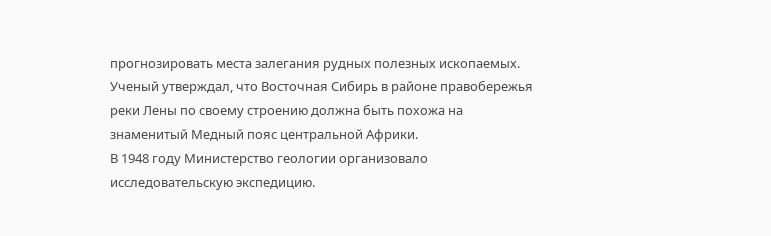прогнозировать места залегания рудных полезных ископаемых.
Ученый утверждал, что Восточная Сибирь в районе правобережья реки Лены по своему строению должна быть похожа на знаменитый Медный пояс центральной Африки.
В 1948 году Министерство геологии организовало исследовательскую экспедицию.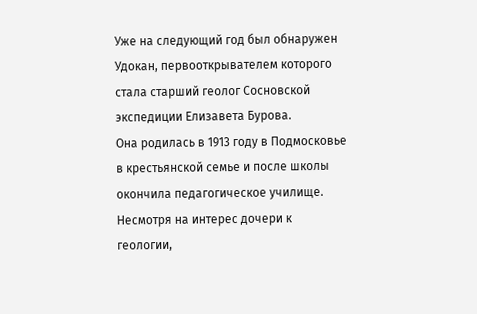Уже на следующий год был обнаружен Удокан, первооткрывателем которого стала старший геолог Сосновской экспедиции Елизавета Бурова.
Она родилась в 1913 году в Подмосковье в крестьянской семье и после школы окончила педагогическое училище. Несмотря на интерес дочери к геологии,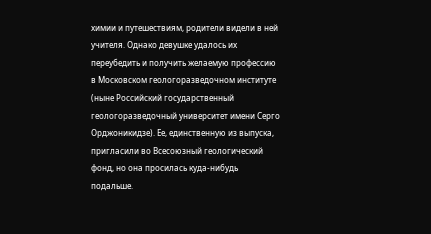химии и путешествиям, родители видели в ней учителя. Однако девушке удалось их переубедить и получить желаемую профессию в Московском геологоразведочном институте (ныне Российский государственный геологоразведочный университет имени Серго Орджоникидзе). Ее, единственную из выпуска, пригласили во Всесоюзный геологический фонд, но она просилась куда-нибудь подальше.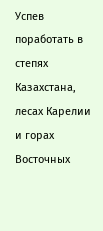Успев поработать в степях Казахстана, лесах Карелии и горах Восточных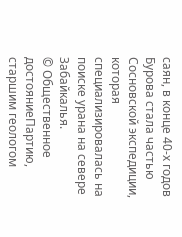саян, в конце 40-х годов Бурова стала частью Сосновской экспедиции, которая специализировалась на поиске урана на севере Забайкалья.
© Общественное достояниеПартию, старшим геологом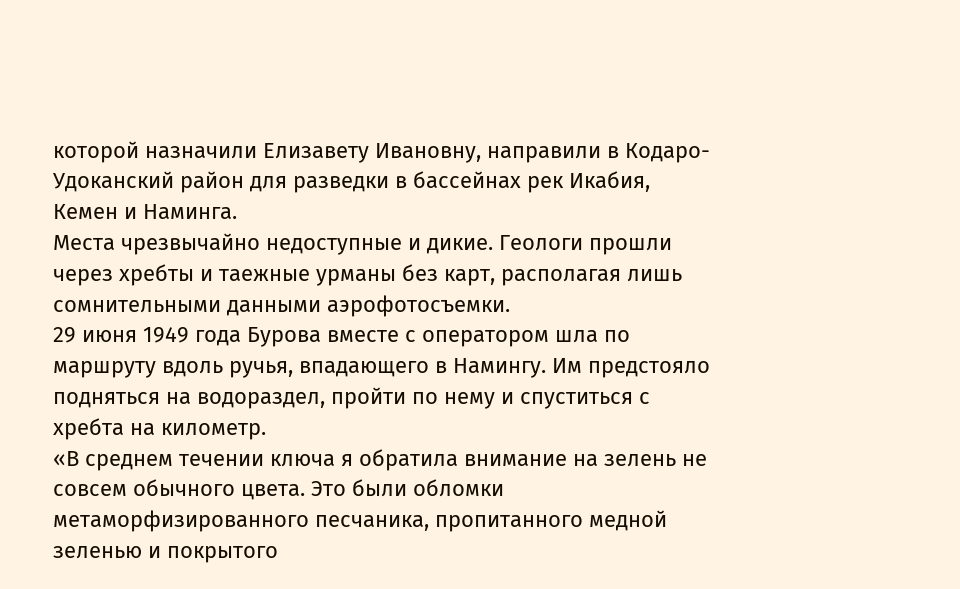которой назначили Елизавету Ивановну, направили в Кодаро-Удоканский район для разведки в бассейнах рек Икабия, Кемен и Наминга.
Места чрезвычайно недоступные и дикие. Геологи прошли через хребты и таежные урманы без карт, располагая лишь сомнительными данными аэрофотосъемки.
29 июня 1949 года Бурова вместе с оператором шла по маршруту вдоль ручья, впадающего в Намингу. Им предстояло подняться на водораздел, пройти по нему и спуститься с хребта на километр.
«В среднем течении ключа я обратила внимание на зелень не совсем обычного цвета. Это были обломки метаморфизированного песчаника, пропитанного медной зеленью и покрытого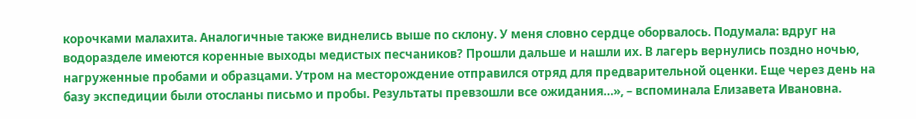корочками малахита. Аналогичные также виднелись выше по склону. У меня словно сердце оборвалось. Подумала: вдруг на водоразделе имеются коренные выходы медистых песчаников? Прошли дальше и нашли их. В лагерь вернулись поздно ночью, нагруженные пробами и образцами. Утром на месторождение отправился отряд для предварительной оценки. Еще через день на базу экспедиции были отосланы письмо и пробы. Результаты превзошли все ожидания…», – вспоминала Елизавета Ивановна.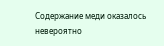Содержание меди оказалось невероятно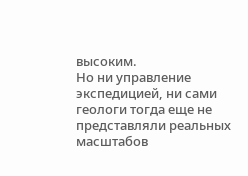высоким.
Но ни управление экспедицией, ни сами геологи тогда еще не представляли реальных масштабов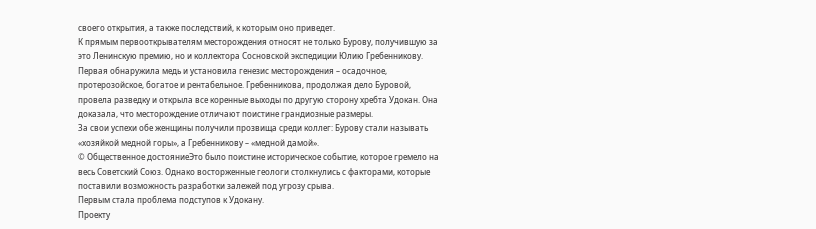своего открытия, а также последствий, к которым оно приведет.
К прямым первооткрывателям месторождения относят не только Бурову, получившую за это Ленинскую премию, но и коллектора Сосновской экспедиции Юлию Гребенникову. Первая обнаружила медь и установила генезис месторождения – осадочное, протерозойское, богатое и рентабельное. Гребенникова, продолжая дело Буровой, провела разведку и открыла все коренные выходы по другую сторону хребта Удокан. Она доказала, что месторождение отличают поистине грандиозные размеры.
За свои успехи обе женщины получили прозвища среди коллег: Бурову стали называть «хозяйкой медной горы», а Гребенникову – «медной дамой».
© Общественное достояниеЭто было поистине историческое событие, которое гремело на весь Советский Союз. Однако восторженные геологи столкнулись с факторами, которые поставили возможность разработки залежей под угрозу срыва.
Первым стала проблема подступов к Удокану.
Проекту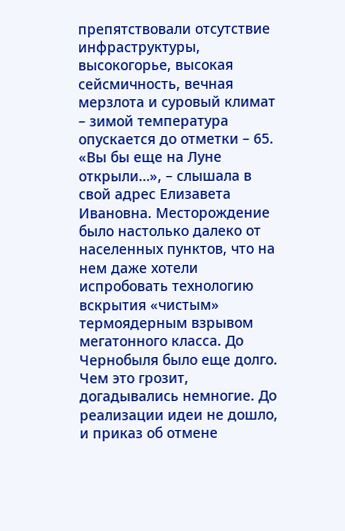препятствовали отсутствие инфраструктуры, высокогорье, высокая сейсмичность, вечная мерзлота и суровый климат – зимой температура опускается до отметки – 65. «Вы бы еще на Луне открыли…», – слышала в свой адрес Елизавета Ивановна. Месторождение было настолько далеко от населенных пунктов, что на нем даже хотели испробовать технологию вскрытия «чистым» термоядерным взрывом мегатонного класса. До Чернобыля было еще долго. Чем это грозит, догадывались немногие. До реализации идеи не дошло, и приказ об отмене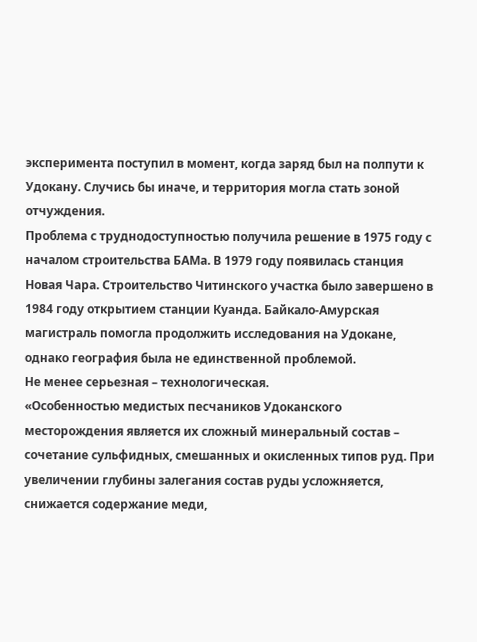эксперимента поступил в момент, когда заряд был на полпути к Удокану. Случись бы иначе, и территория могла стать зоной отчуждения.
Проблема с труднодоступностью получила решение в 1975 году с началом строительства БАМа. В 1979 году появилась станция Новая Чара. Строительство Читинского участка было завершено в 1984 году открытием станции Куанда. Байкало-Амурская магистраль помогла продолжить исследования на Удокане, однако география была не единственной проблемой.
Не менее серьезная – технологическая.
«Особенностью медистых песчаников Удоканского месторождения является их сложный минеральный состав – сочетание сульфидных, смешанных и окисленных типов руд. При увеличении глубины залегания состав руды усложняется, снижается содержание меди,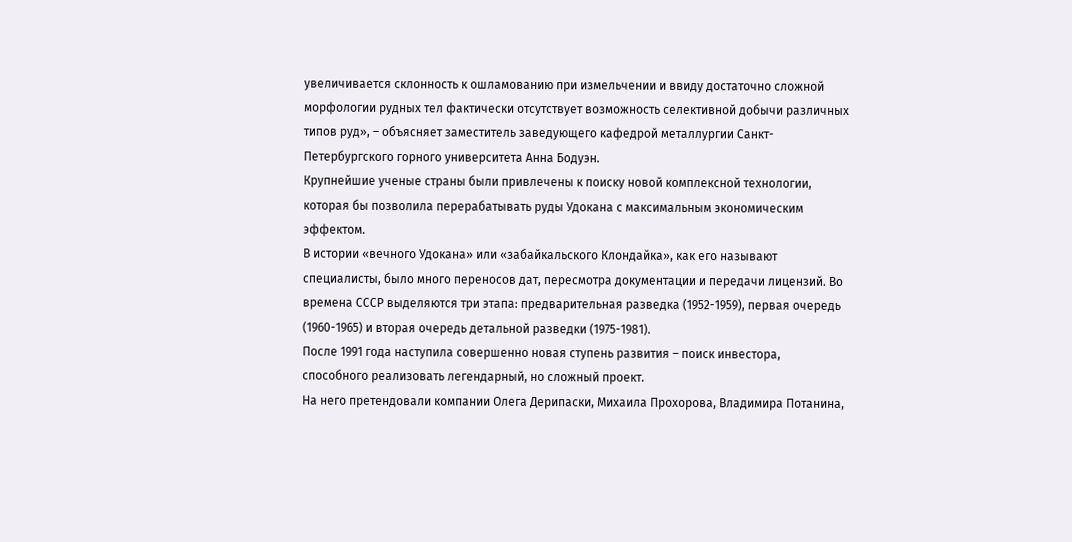увеличивается склонность к ошламованию при измельчении и ввиду достаточно сложной морфологии рудных тел фактически отсутствует возможность селективной добычи различных типов руд», – объясняет заместитель заведующего кафедрой металлургии Санкт-Петербургского горного университета Анна Бодуэн.
Крупнейшие ученые страны были привлечены к поиску новой комплексной технологии, которая бы позволила перерабатывать руды Удокана с максимальным экономическим эффектом.
В истории «вечного Удокана» или «забайкальского Клондайка», как его называют специалисты, было много переносов дат, пересмотра документации и передачи лицензий. Во времена СССР выделяются три этапа: предварительная разведка (1952-1959), первая очередь (1960-1965) и вторая очередь детальной разведки (1975-1981).
После 1991 года наступила совершенно новая ступень развития – поиск инвестора, способного реализовать легендарный, но сложный проект.
На него претендовали компании Олега Дерипаски, Михаила Прохорова, Владимира Потанина,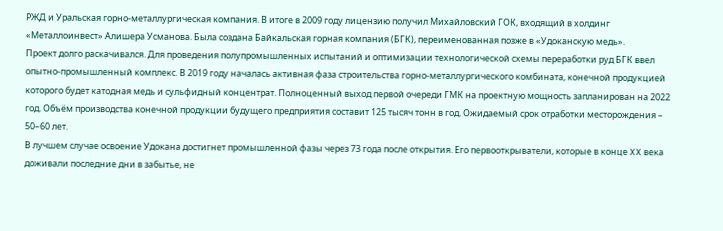РЖД и Уральская горно-металлургическая компания. В итоге в 2009 году лицензию получил Михайловский ГОК, входящий в холдинг «Металлоинвест» Алишера Усманова. Была создана Байкальская горная компания (БГК), переименованная позже в «Удоканскую медь».
Проект долго раскачивался. Для проведения полупромышленных испытаний и оптимизации технологической схемы переработки руд БГК ввел опытно-промышленный комплекс. В 2019 году началась активная фаза строительства горно-металлургического комбината, конечной продукцией которого будет катодная медь и сульфидный концентрат. Полноценный выход первой очереди ГМК на проектную мощность запланирован на 2022 год. Объём производства конечной продукции будущего предприятия составит 125 тысяч тонн в год. Ожидаемый срок отработки месторождения – 50–60 лет.
В лучшем случае освоение Удокана достигнет промышленной фазы через 73 года после открытия. Его первооткрыватели, которые в конце XX века доживали последние дни в забытье, не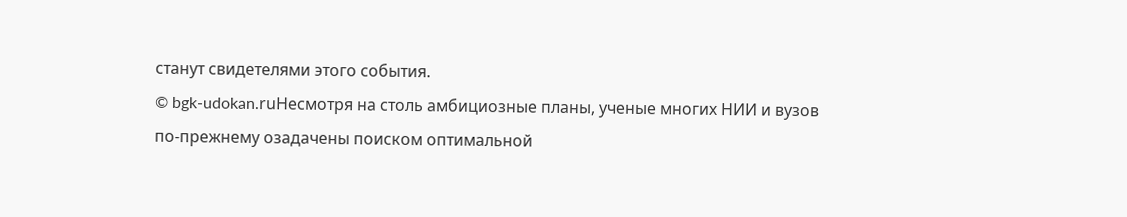станут свидетелями этого события.
© bgk-udokan.ruНесмотря на столь амбициозные планы, ученые многих НИИ и вузов по-прежнему озадачены поиском оптимальной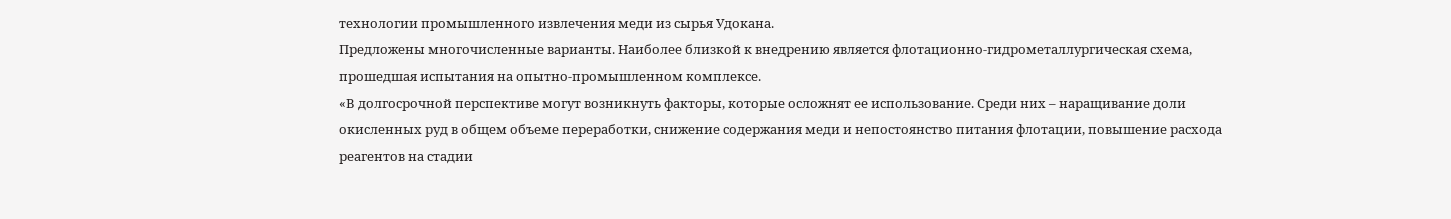технологии промышленного извлечения меди из сырья Удокана.
Предложены многочисленные варианты. Наиболее близкой к внедрению является флотационно-гидрометаллургическая схема, прошедшая испытания на опытно-промышленном комплексе.
«В долгосрочной перспективе могут возникнуть факторы, которые осложнят ее использование. Среди них – наращивание доли окисленных руд в общем объеме переработки, снижение содержания меди и непостоянство питания флотации, повышение расхода реагентов на стадии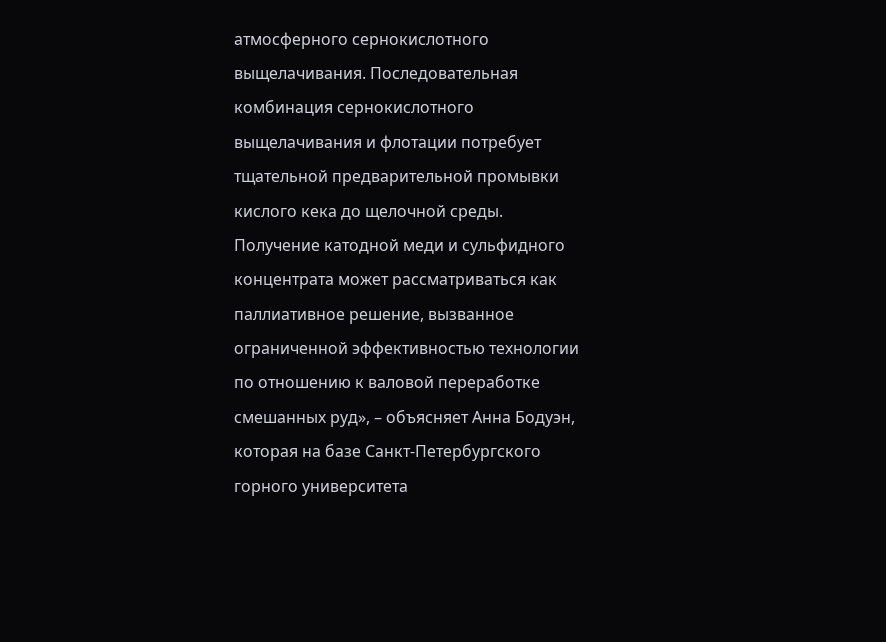атмосферного сернокислотного выщелачивания. Последовательная комбинация сернокислотного выщелачивания и флотации потребует тщательной предварительной промывки кислого кека до щелочной среды.
Получение катодной меди и сульфидного концентрата может рассматриваться как паллиативное решение, вызванное ограниченной эффективностью технологии по отношению к валовой переработке смешанных руд», – объясняет Анна Бодуэн, которая на базе Санкт-Петербургского горного университета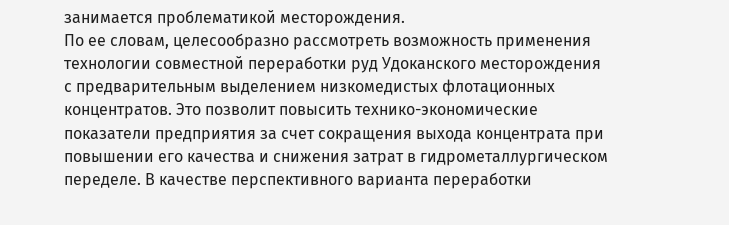занимается проблематикой месторождения.
По ее словам, целесообразно рассмотреть возможность применения технологии совместной переработки руд Удоканского месторождения с предварительным выделением низкомедистых флотационных концентратов. Это позволит повысить технико-экономические показатели предприятия за счет сокращения выхода концентрата при повышении его качества и снижения затрат в гидрометаллургическом переделе. В качестве перспективного варианта переработки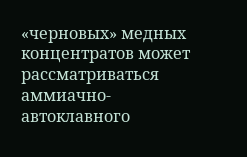«черновых» медных концентратов может рассматриваться аммиачно-автоклавного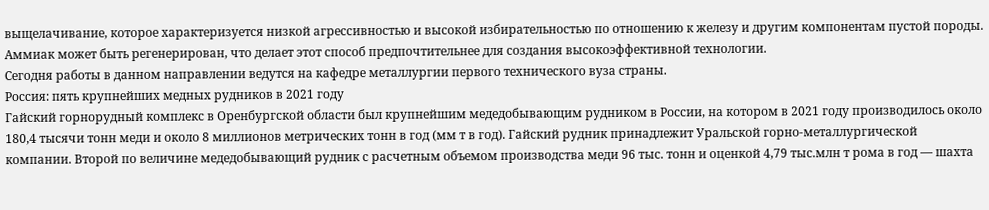выщелачивание, которое характеризуется низкой агрессивностью и высокой избирательностью по отношению к железу и другим компонентам пустой породы. Аммиак может быть регенерирован, что делает этот способ предпочтительнее для создания высокоэффективной технологии.
Сегодня работы в данном направлении ведутся на кафедре металлургии первого технического вуза страны.
Россия: пять крупнейших медных рудников в 2021 году
Гайский горнорудный комплекс в Оренбургской области был крупнейшим медедобывающим рудником в России, на котором в 2021 году производилось около 180,4 тысячи тонн меди и около 8 миллионов метрических тонн в год (мм т в год). Гайский рудник принадлежит Уральской горно-металлургической компании. Второй по величине медедобывающий рудник с расчетным объемом производства меди 96 тыс. тонн и оценкой 4,79 тыс.млн т рома в год — шахта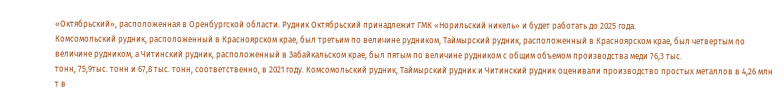«Октябрьский», расположенная в Оренбургской области. Рудник Октябрьский принадлежит ГМК «Норильский никель» и будет работать до 2025 года.
Комсомольский рудник, расположенный в Красноярском крае, был третьим по величине рудником, Таймырский рудник, расположенный в Красноярском крае, был четвертым по величине рудником, а Читинский рудник, расположенный в Забайкальском крае, был пятым по величине рудником с общим объемом производства меди 76,3 тыс.
тонн, 75,9тыс. тонн и 67,8 тыс. тонн, соответственно, в 2021 году. Комсомольский рудник, Таймырский рудник и Читинский рудник оценивали производство простых металлов в 4,26 млн т в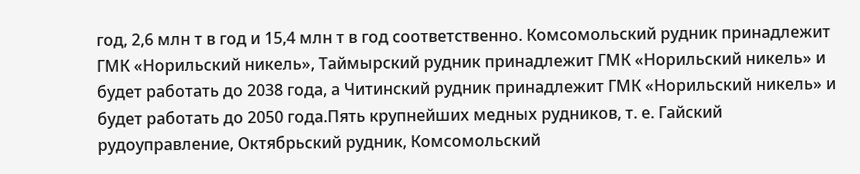год, 2,6 млн т в год и 15,4 млн т в год соответственно. Комсомольский рудник принадлежит ГМК «Норильский никель», Таймырский рудник принадлежит ГМК «Норильский никель» и будет работать до 2038 года, а Читинский рудник принадлежит ГМК «Норильский никель» и будет работать до 2050 года.Пять крупнейших медных рудников, т. е. Гайский рудоуправление, Октябрьский рудник, Комсомольский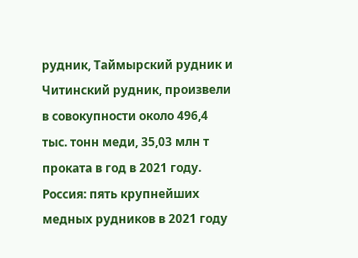рудник, Таймырский рудник и Читинский рудник, произвели в совокупности около 496,4 тыс. тонн меди, 35,03 млн т проката в год в 2021 году.
Россия: пять крупнейших медных рудников в 2021 году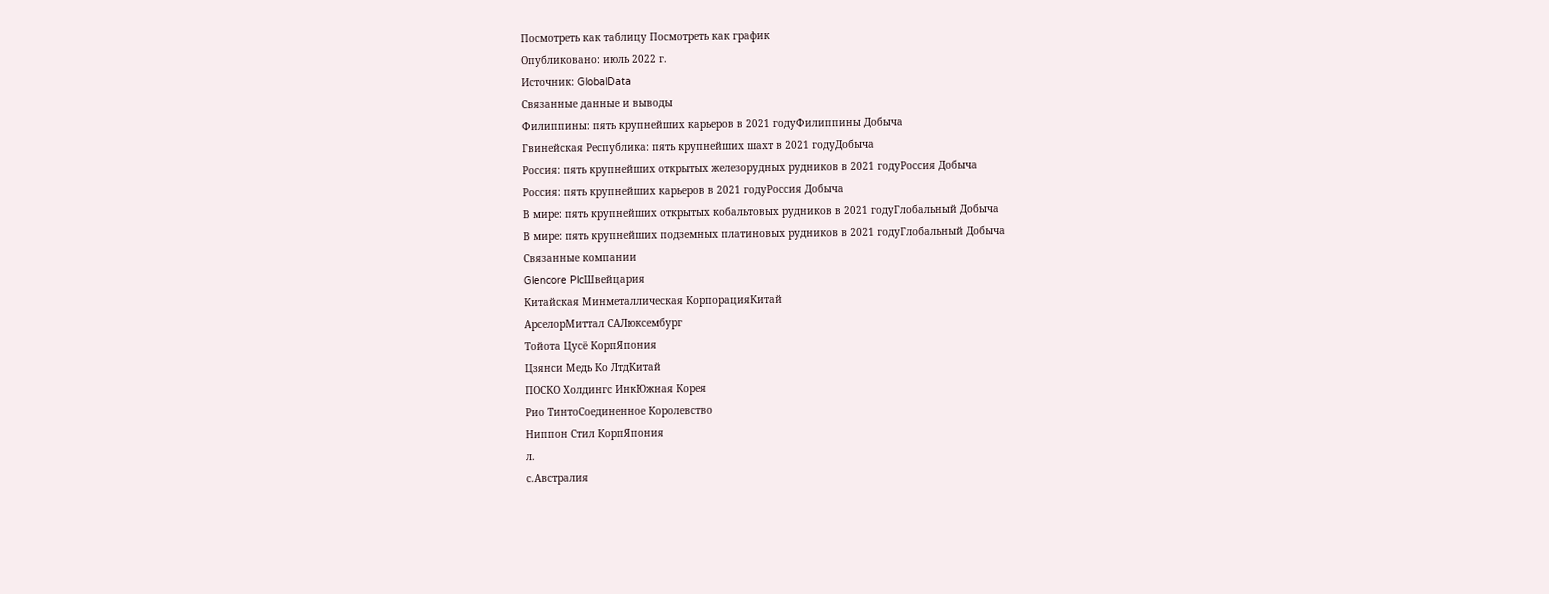Посмотреть как таблицу Посмотреть как график
Опубликовано: июль 2022 г.
Источник: GlobalData
Связанные данные и выводы
Филиппины: пять крупнейших карьеров в 2021 годуФилиппины Добыча
Гвинейская Республика: пять крупнейших шахт в 2021 годуДобыча
Россия: пять крупнейших открытых железорудных рудников в 2021 годуРоссия Добыча
Россия: пять крупнейших карьеров в 2021 годуРоссия Добыча
В мире: пять крупнейших открытых кобальтовых рудников в 2021 годуГлобальный Добыча
В мире: пять крупнейших подземных платиновых рудников в 2021 годуГлобальный Добыча
Связанные компании
Glencore PlcШвейцария
Китайская Минметаллическая КорпорацияКитай
АрселорМиттал САЛюксембург
Тойота Цусё КорпЯпония
Цзянси Медь Ко ЛтдКитай
ПОСКО Холдингс ИнкЮжная Корея
Рио ТинтоСоединенное Королевство
Ниппон Стил КорпЯпония
л.
с.Австралия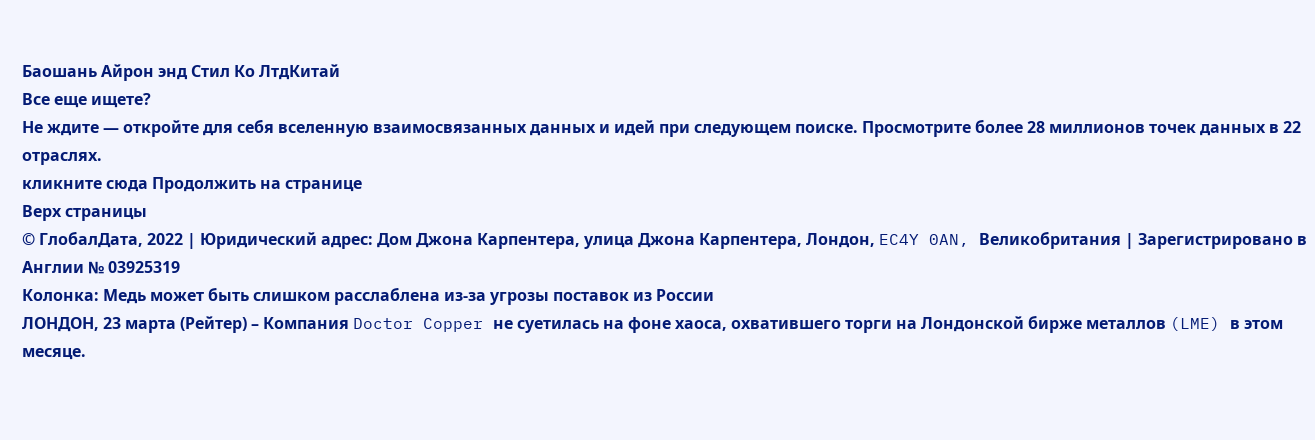Баошань Айрон энд Стил Ко ЛтдКитай
Все еще ищете?
Не ждите — откройте для себя вселенную взаимосвязанных данных и идей при следующем поиске. Просмотрите более 28 миллионов точек данных в 22 отраслях.
кликните сюда Продолжить на странице
Верх страницы
© ГлобалДата, 2022 | Юридический адрес: Дом Джона Карпентера, улица Джона Карпентера, Лондон, EC4Y 0AN, Великобритания | Зарегистрировано в Англии № 03925319
Колонка: Медь может быть слишком расслаблена из-за угрозы поставок из России
ЛОНДОН, 23 марта (Рейтер) – Компания Doctor Copper не суетилась на фоне хаоса, охватившего торги на Лондонской бирже металлов (LME) в этом месяце.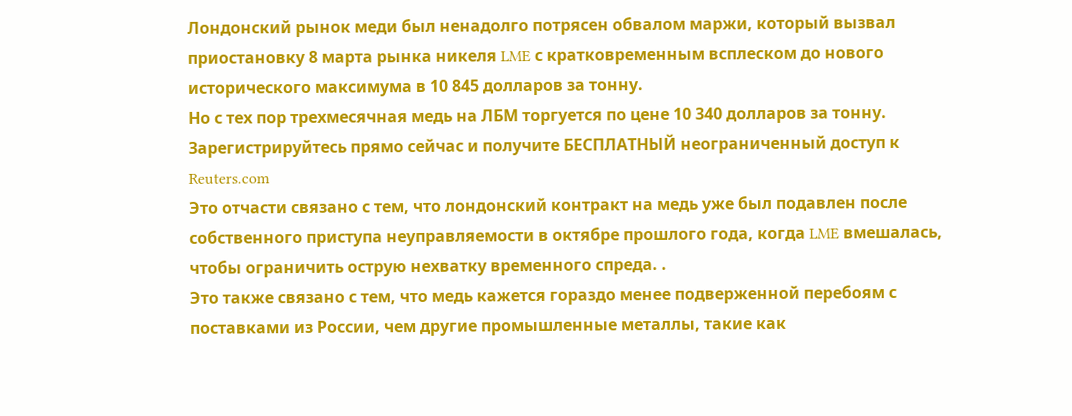Лондонский рынок меди был ненадолго потрясен обвалом маржи, который вызвал приостановку 8 марта рынка никеля LME с кратковременным всплеском до нового исторического максимума в 10 845 долларов за тонну.
Но с тех пор трехмесячная медь на ЛБМ торгуется по цене 10 340 долларов за тонну.
Зарегистрируйтесь прямо сейчас и получите БЕСПЛАТНЫЙ неограниченный доступ к Reuters.com
Это отчасти связано с тем, что лондонский контракт на медь уже был подавлен после собственного приступа неуправляемости в октябре прошлого года, когда LME вмешалась, чтобы ограничить острую нехватку временного спреда. .
Это также связано с тем, что медь кажется гораздо менее подверженной перебоям с поставками из России, чем другие промышленные металлы, такие как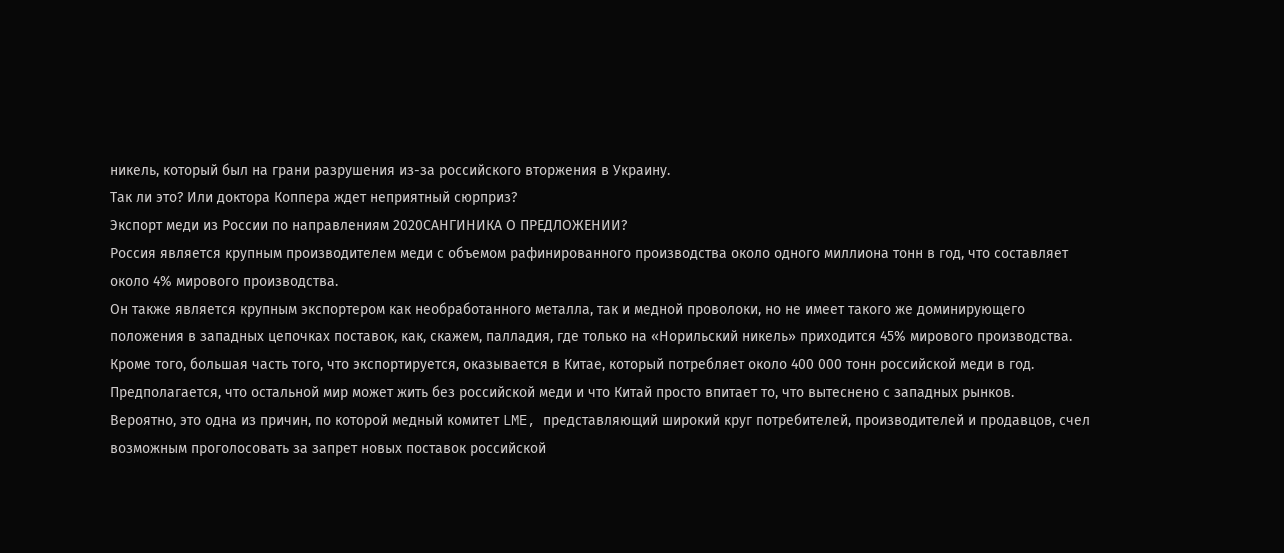никель, который был на грани разрушения из-за российского вторжения в Украину.
Так ли это? Или доктора Коппера ждет неприятный сюрприз?
Экспорт меди из России по направлениям 2020САНГИНИКА О ПРЕДЛОЖЕНИИ?
Россия является крупным производителем меди с объемом рафинированного производства около одного миллиона тонн в год, что составляет около 4% мирового производства.
Он также является крупным экспортером как необработанного металла, так и медной проволоки, но не имеет такого же доминирующего положения в западных цепочках поставок, как, скажем, палладия, где только на «Норильский никель» приходится 45% мирового производства.
Кроме того, большая часть того, что экспортируется, оказывается в Китае, который потребляет около 400 000 тонн российской меди в год.
Предполагается, что остальной мир может жить без российской меди и что Китай просто впитает то, что вытеснено с западных рынков.
Вероятно, это одна из причин, по которой медный комитет LME, представляющий широкий круг потребителей, производителей и продавцов, счел возможным проголосовать за запрет новых поставок российской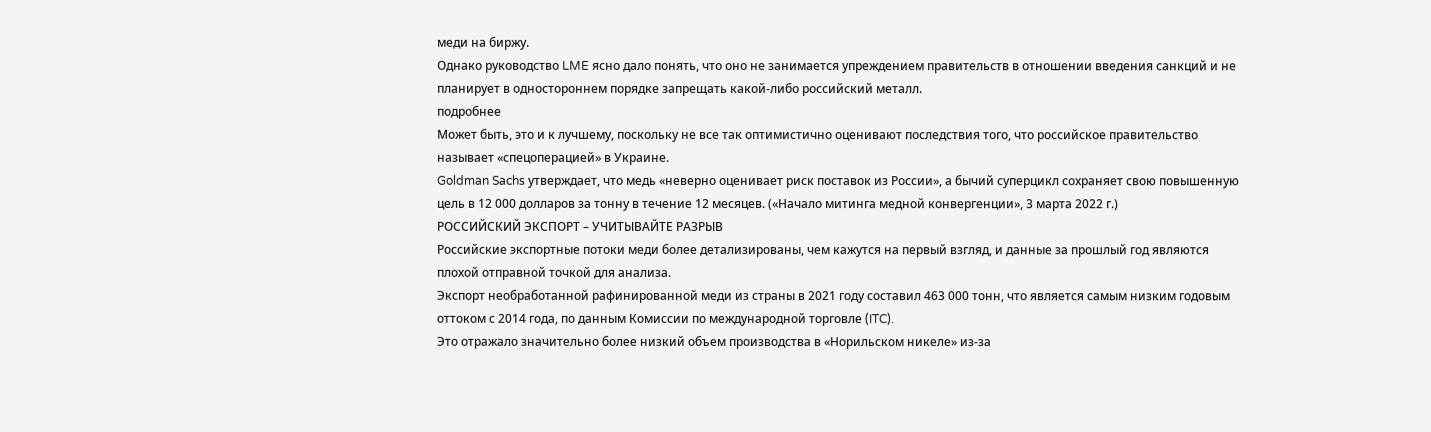меди на биржу.
Однако руководство LME ясно дало понять, что оно не занимается упреждением правительств в отношении введения санкций и не планирует в одностороннем порядке запрещать какой-либо российский металл.
подробнее
Может быть, это и к лучшему, поскольку не все так оптимистично оценивают последствия того, что российское правительство называет «спецоперацией» в Украине.
Goldman Sachs утверждает, что медь «неверно оценивает риск поставок из России», а бычий суперцикл сохраняет свою повышенную цель в 12 000 долларов за тонну в течение 12 месяцев. («Начало митинга медной конвергенции», 3 марта 2022 г.)
РОССИЙСКИЙ ЭКСПОРТ – УЧИТЫВАЙТЕ РАЗРЫВ
Российские экспортные потоки меди более детализированы, чем кажутся на первый взгляд, и данные за прошлый год являются плохой отправной точкой для анализа.
Экспорт необработанной рафинированной меди из страны в 2021 году составил 463 000 тонн, что является самым низким годовым оттоком с 2014 года, по данным Комиссии по международной торговле (ITC).
Это отражало значительно более низкий объем производства в «Норильском никеле» из-за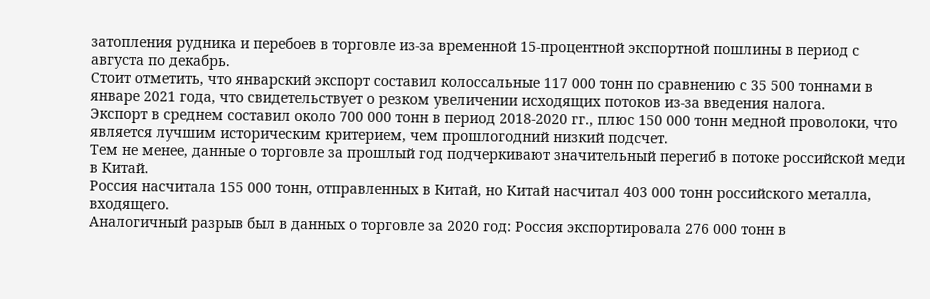затопления рудника и перебоев в торговле из-за временной 15-процентной экспортной пошлины в период с августа по декабрь.
Стоит отметить, что январский экспорт составил колоссальные 117 000 тонн по сравнению с 35 500 тоннами в январе 2021 года, что свидетельствует о резком увеличении исходящих потоков из-за введения налога.
Экспорт в среднем составил около 700 000 тонн в период 2018-2020 гг., плюс 150 000 тонн медной проволоки, что является лучшим историческим критерием, чем прошлогодний низкий подсчет.
Тем не менее, данные о торговле за прошлый год подчеркивают значительный перегиб в потоке российской меди в Китай.
Россия насчитала 155 000 тонн, отправленных в Китай, но Китай насчитал 403 000 тонн российского металла, входящего.
Аналогичный разрыв был в данных о торговле за 2020 год: Россия экспортировала 276 000 тонн в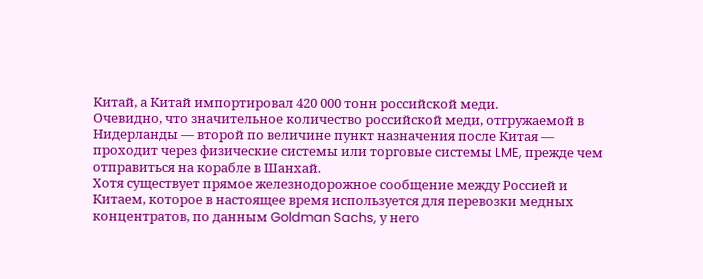Китай, а Китай импортировал 420 000 тонн российской меди.
Очевидно, что значительное количество российской меди, отгружаемой в Нидерланды — второй по величине пункт назначения после Китая — проходит через физические системы или торговые системы LME, прежде чем отправиться на корабле в Шанхай.
Хотя существует прямое железнодорожное сообщение между Россией и Китаем, которое в настоящее время используется для перевозки медных концентратов, по данным Goldman Sachs, у него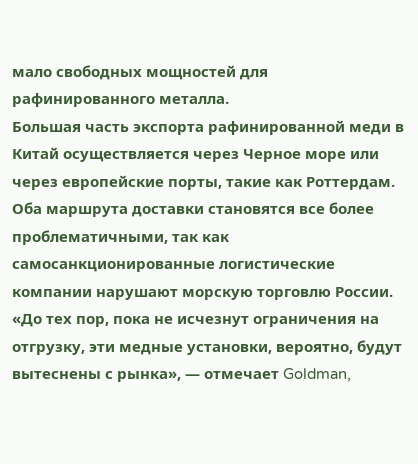мало свободных мощностей для рафинированного металла.
Большая часть экспорта рафинированной меди в Китай осуществляется через Черное море или через европейские порты, такие как Роттердам.
Оба маршрута доставки становятся все более проблематичными, так как самосанкционированные логистические компании нарушают морскую торговлю России.
«До тех пор, пока не исчезнут ограничения на отгрузку, эти медные установки, вероятно, будут вытеснены с рынка», — отмечает Goldman,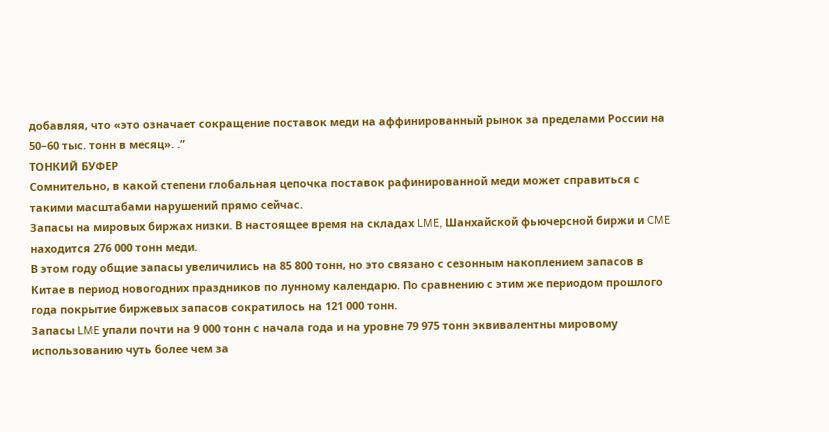добавляя, что «это означает сокращение поставок меди на аффинированный рынок за пределами России на 50–60 тыс. тонн в месяц». .”
ТОНКИЙ БУФЕР
Сомнительно, в какой степени глобальная цепочка поставок рафинированной меди может справиться с такими масштабами нарушений прямо сейчас.
Запасы на мировых биржах низки. В настоящее время на складах LME, Шанхайской фьючерсной биржи и CME находится 276 000 тонн меди.
В этом году общие запасы увеличились на 85 800 тонн, но это связано с сезонным накоплением запасов в Китае в период новогодних праздников по лунному календарю. По сравнению с этим же периодом прошлого года покрытие биржевых запасов сократилось на 121 000 тонн.
Запасы LME упали почти на 9 000 тонн с начала года и на уровне 79 975 тонн эквивалентны мировому использованию чуть более чем за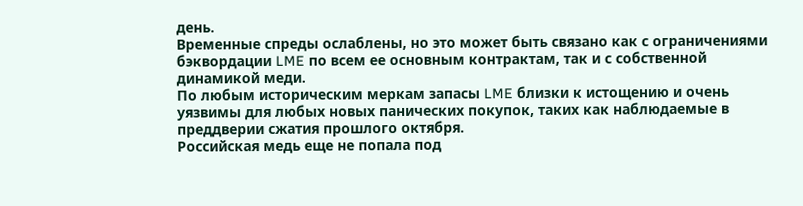день.
Временные спреды ослаблены, но это может быть связано как с ограничениями бэквордации LME по всем ее основным контрактам, так и с собственной динамикой меди.
По любым историческим меркам запасы LME близки к истощению и очень уязвимы для любых новых панических покупок, таких как наблюдаемые в преддверии сжатия прошлого октября.
Российская медь еще не попала под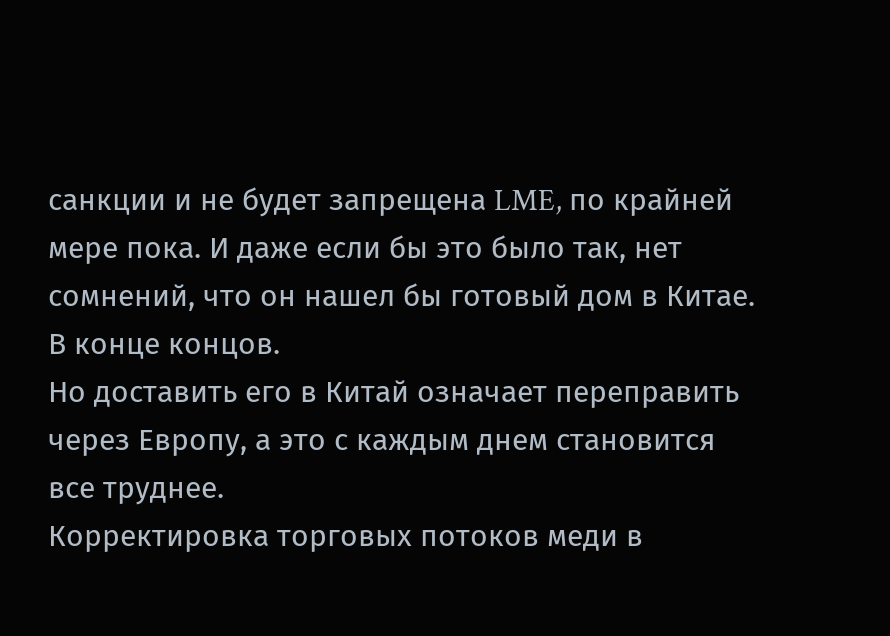санкции и не будет запрещена LME, по крайней мере пока. И даже если бы это было так, нет сомнений, что он нашел бы готовый дом в Китае.
В конце концов.
Но доставить его в Китай означает переправить через Европу, а это с каждым днем становится все труднее.
Корректировка торговых потоков меди в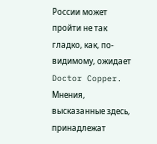России может пройти не так гладко, как, по-видимому, ожидает Doctor Copper.
Мнения, высказанные здесь, принадлежат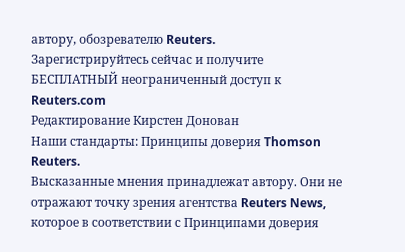автору, обозревателю Reuters.
Зарегистрируйтесь сейчас и получите БЕСПЛАТНЫЙ неограниченный доступ к Reuters.com
Редактирование Кирстен Донован
Наши стандарты: Принципы доверия Thomson Reuters.
Высказанные мнения принадлежат автору. Они не отражают точку зрения агентства Reuters News, которое в соответствии с Принципами доверия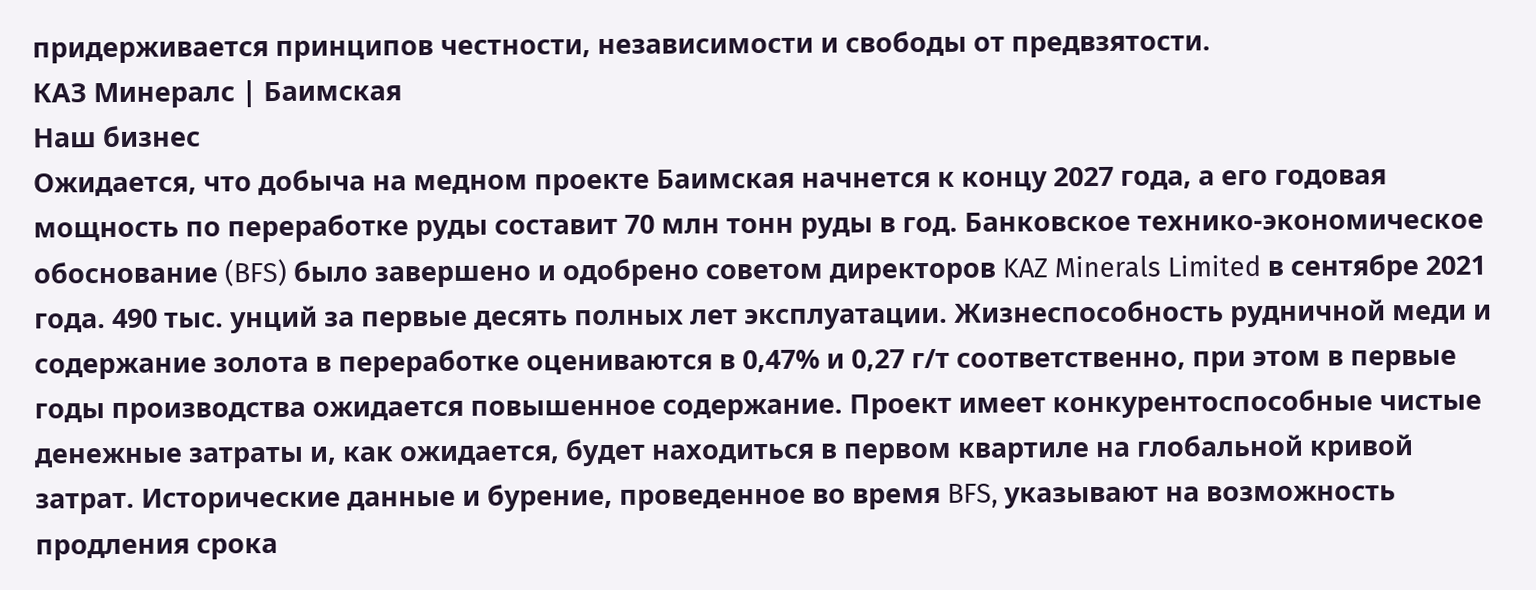придерживается принципов честности, независимости и свободы от предвзятости.
КАЗ Минералс | Баимская
Наш бизнес
Ожидается, что добыча на медном проекте Баимская начнется к концу 2027 года, а его годовая мощность по переработке руды составит 70 млн тонн руды в год. Банковское технико-экономическое обоснование (BFS) было завершено и одобрено советом директоров KAZ Minerals Limited в сентябре 2021 года. 490 тыс. унций за первые десять полных лет эксплуатации. Жизнеспособность рудничной меди и содержание золота в переработке оцениваются в 0,47% и 0,27 г/т соответственно, при этом в первые годы производства ожидается повышенное содержание. Проект имеет конкурентоспособные чистые денежные затраты и, как ожидается, будет находиться в первом квартиле на глобальной кривой затрат. Исторические данные и бурение, проведенное во время BFS, указывают на возможность продления срока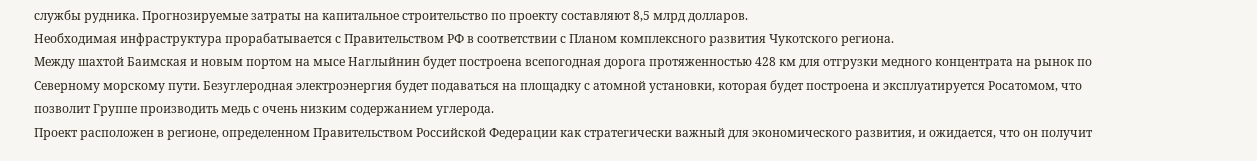службы рудника. Прогнозируемые затраты на капитальное строительство по проекту составляют 8,5 млрд долларов.
Необходимая инфраструктура прорабатывается с Правительством РФ в соответствии с Планом комплексного развития Чукотского региона.
Между шахтой Баимская и новым портом на мысе Наглыйнин будет построена всепогодная дорога протяженностью 428 км для отгрузки медного концентрата на рынок по Северному морскому пути. Безуглеродная электроэнергия будет подаваться на площадку с атомной установки, которая будет построена и эксплуатируется Росатомом, что позволит Группе производить медь с очень низким содержанием углерода.
Проект расположен в регионе, определенном Правительством Российской Федерации как стратегически важный для экономического развития, и ожидается, что он получит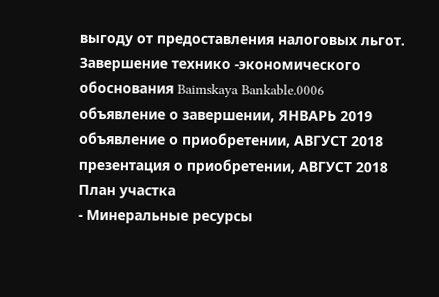выгоду от предоставления налоговых льгот.
Завершение технико -экономического обоснования Baimskaya Bankable.0006
объявление о завершении, ЯНВАРЬ 2019
объявление о приобретении, АВГУСТ 2018
презентация о приобретении, АВГУСТ 2018
План участка
- Минеральные ресурсы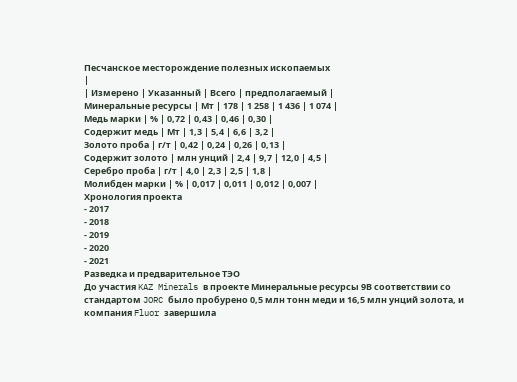Песчанское месторождение полезных ископаемых
|
| Измерено | Указанный | Всего | предполагаемый |
Минеральные ресурсы | Мт | 178 | 1 258 | 1 436 | 1 074 |
Медь марки | % | 0,72 | 0,43 | 0,46 | 0,30 |
Содержит медь | Мт | 1,3 | 5,4 | 6,6 | 3,2 |
Золото проба | г/т | 0,42 | 0,24 | 0,26 | 0,13 |
Содержит золото | млн унций | 2,4 | 9,7 | 12,0 | 4,5 |
Серебро проба | г/т | 4,0 | 2,3 | 2,5 | 1,8 |
Молибден марки | % | 0,017 | 0,011 | 0,012 | 0,007 |
Хронология проекта
- 2017
- 2018
- 2019
- 2020
- 2021
Разведка и предварительное ТЭО
До участия KAZ Minerals в проекте Минеральные ресурсы 9В соответствии со стандартом JORC было пробурено 0,5 млн тонн меди и 16,5 млн унций золота, и компания Fluor завершила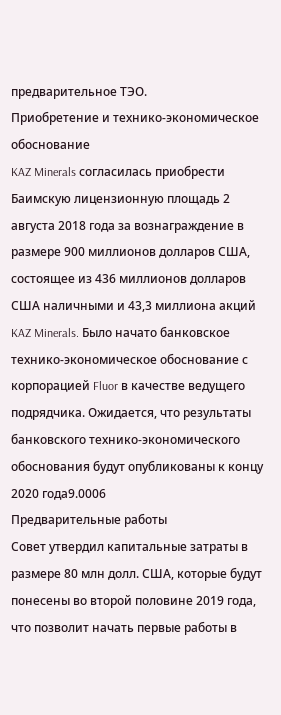предварительное ТЭО.
Приобретение и технико-экономическое обоснование
KAZ Minerals согласилась приобрести Баимскую лицензионную площадь 2 августа 2018 года за вознаграждение в размере 900 миллионов долларов США, состоящее из 436 миллионов долларов США наличными и 43,3 миллиона акций KAZ Minerals. Было начато банковское технико-экономическое обоснование с корпорацией Fluor в качестве ведущего подрядчика. Ожидается, что результаты банковского технико-экономического обоснования будут опубликованы к концу 2020 года9.0006
Предварительные работы
Совет утвердил капитальные затраты в размере 80 млн долл. США, которые будут понесены во второй половине 2019 года, что позволит начать первые работы в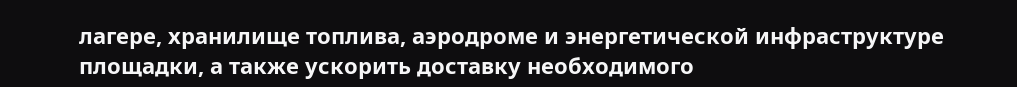лагере, хранилище топлива, аэродроме и энергетической инфраструктуре площадки, а также ускорить доставку необходимого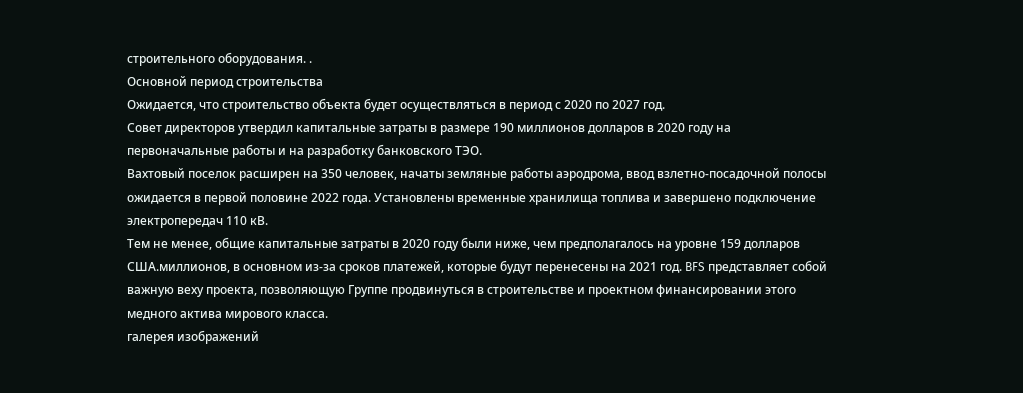строительного оборудования. .
Основной период строительства
Ожидается, что строительство объекта будет осуществляться в период с 2020 по 2027 год.
Совет директоров утвердил капитальные затраты в размере 190 миллионов долларов в 2020 году на первоначальные работы и на разработку банковского ТЭО.
Вахтовый поселок расширен на 350 человек, начаты земляные работы аэродрома, ввод взлетно-посадочной полосы ожидается в первой половине 2022 года. Установлены временные хранилища топлива и завершено подключение электропередач 110 кВ.
Тем не менее, общие капитальные затраты в 2020 году были ниже, чем предполагалось на уровне 159 долларов США.миллионов, в основном из-за сроков платежей, которые будут перенесены на 2021 год. BFS представляет собой важную веху проекта, позволяющую Группе продвинуться в строительстве и проектном финансировании этого медного актива мирового класса.
галерея изображений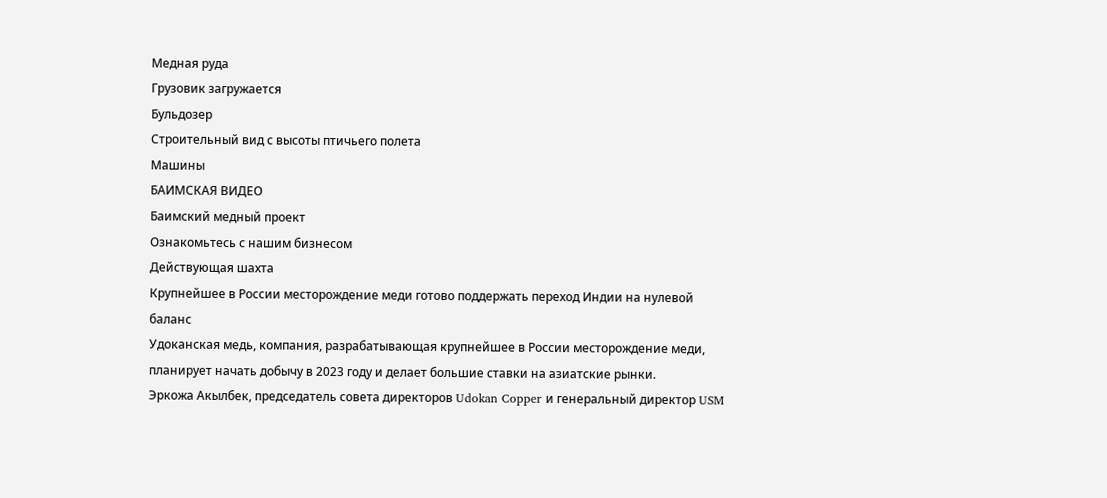Медная руда
Грузовик загружается
Бульдозер
Строительный вид с высоты птичьего полета
Машины
БАИМСКАЯ ВИДЕО
Баимский медный проект
Ознакомьтесь с нашим бизнесом
Действующая шахта
Крупнейшее в России месторождение меди готово поддержать переход Индии на нулевой баланс
Удоканская медь, компания, разрабатывающая крупнейшее в России месторождение меди, планирует начать добычу в 2023 году и делает большие ставки на азиатские рынки.
Эркожа Акылбек, председатель совета директоров Udokan Copper и генеральный директор USM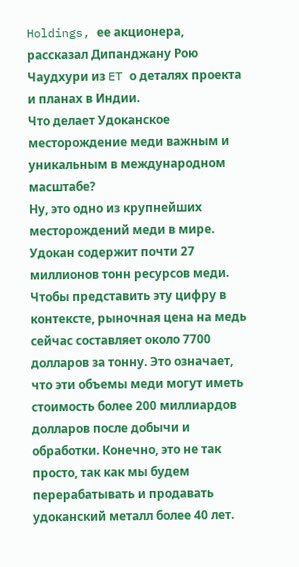Holdings, ее акционера, рассказал Дипанджану Рою Чаудхури из ET о деталях проекта и планах в Индии.
Что делает Удоканское месторождение меди важным и уникальным в международном масштабе?
Ну, это одно из крупнейших месторождений меди в мире. Удокан содержит почти 27 миллионов тонн ресурсов меди. Чтобы представить эту цифру в контексте, рыночная цена на медь сейчас составляет около 7700 долларов за тонну. Это означает, что эти объемы меди могут иметь стоимость более 200 миллиардов долларов после добычи и обработки. Конечно, это не так просто, так как мы будем перерабатывать и продавать удоканский металл более 40 лет.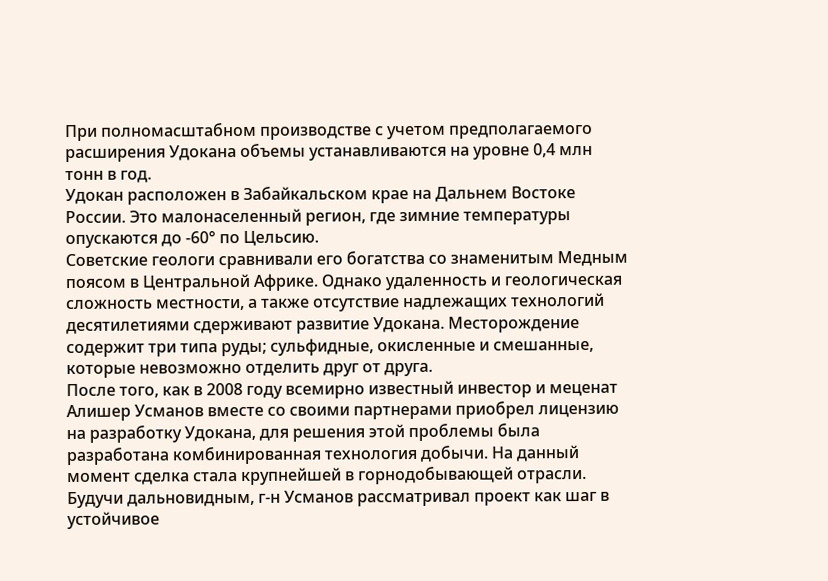При полномасштабном производстве с учетом предполагаемого расширения Удокана объемы устанавливаются на уровне 0,4 млн тонн в год.
Удокан расположен в Забайкальском крае на Дальнем Востоке России. Это малонаселенный регион, где зимние температуры опускаются до -60° по Цельсию.
Советские геологи сравнивали его богатства со знаменитым Медным поясом в Центральной Африке. Однако удаленность и геологическая сложность местности, а также отсутствие надлежащих технологий десятилетиями сдерживают развитие Удокана. Месторождение содержит три типа руды; сульфидные, окисленные и смешанные, которые невозможно отделить друг от друга.
После того, как в 2008 году всемирно известный инвестор и меценат Алишер Усманов вместе со своими партнерами приобрел лицензию на разработку Удокана, для решения этой проблемы была разработана комбинированная технология добычи. На данный момент сделка стала крупнейшей в горнодобывающей отрасли. Будучи дальновидным, г-н Усманов рассматривал проект как шаг в устойчивое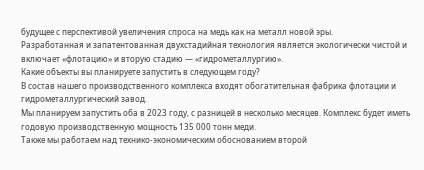будущее с перспективой увеличения спроса на медь как на металл новой эры.
Разработанная и запатентованная двухстадийная технология является экологически чистой и включает «флотацию» и вторую стадию — «гидрометаллургию».
Какие объекты вы планируете запустить в следующем году?
В состав нашего производственного комплекса входят обогатительная фабрика флотации и гидрометаллургический завод.
Мы планируем запустить оба в 2023 году, с разницей в несколько месяцев. Комплекс будет иметь годовую производственную мощность 135 000 тонн меди.
Также мы работаем над технико-экономическим обоснованием второй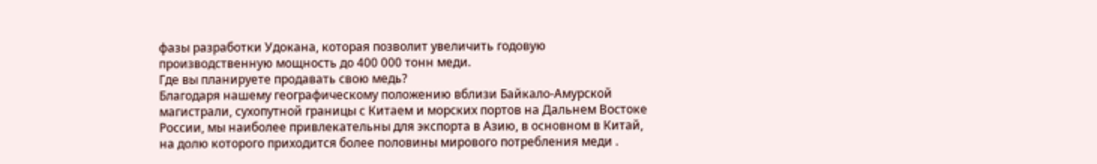фазы разработки Удокана, которая позволит увеличить годовую производственную мощность до 400 000 тонн меди.
Где вы планируете продавать свою медь?
Благодаря нашему географическому положению вблизи Байкало-Амурской магистрали, сухопутной границы с Китаем и морских портов на Дальнем Востоке России, мы наиболее привлекательны для экспорта в Азию, в основном в Китай, на долю которого приходится более половины мирового потребления меди .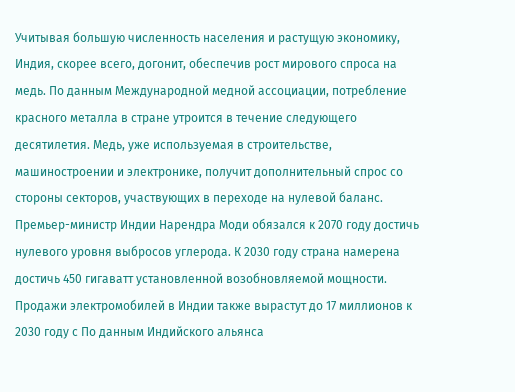Учитывая большую численность населения и растущую экономику, Индия, скорее всего, догонит, обеспечив рост мирового спроса на медь. По данным Международной медной ассоциации, потребление красного металла в стране утроится в течение следующего десятилетия. Медь, уже используемая в строительстве, машиностроении и электронике, получит дополнительный спрос со стороны секторов, участвующих в переходе на нулевой баланс.
Премьер-министр Индии Нарендра Моди обязался к 2070 году достичь нулевого уровня выбросов углерода. К 2030 году страна намерена достичь 450 гигаватт установленной возобновляемой мощности. Продажи электромобилей в Индии также вырастут до 17 миллионов к 2030 году с По данным Индийского альянса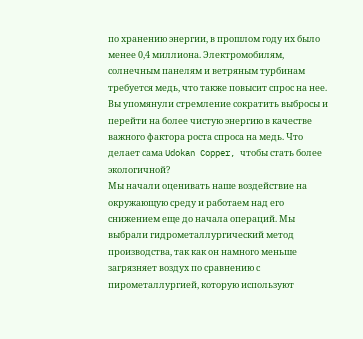по хранению энергии, в прошлом году их было менее 0,4 миллиона. Электромобилям, солнечным панелям и ветряным турбинам требуется медь, что также повысит спрос на нее.
Вы упомянули стремление сократить выбросы и перейти на более чистую энергию в качестве важного фактора роста спроса на медь. Что делает сама Udokan Copper, чтобы стать более экологичной?
Мы начали оценивать наше воздействие на окружающую среду и работаем над его снижением еще до начала операций. Мы выбрали гидрометаллургический метод производства, так как он намного меньше загрязняет воздух по сравнению с пирометаллургией, которую используют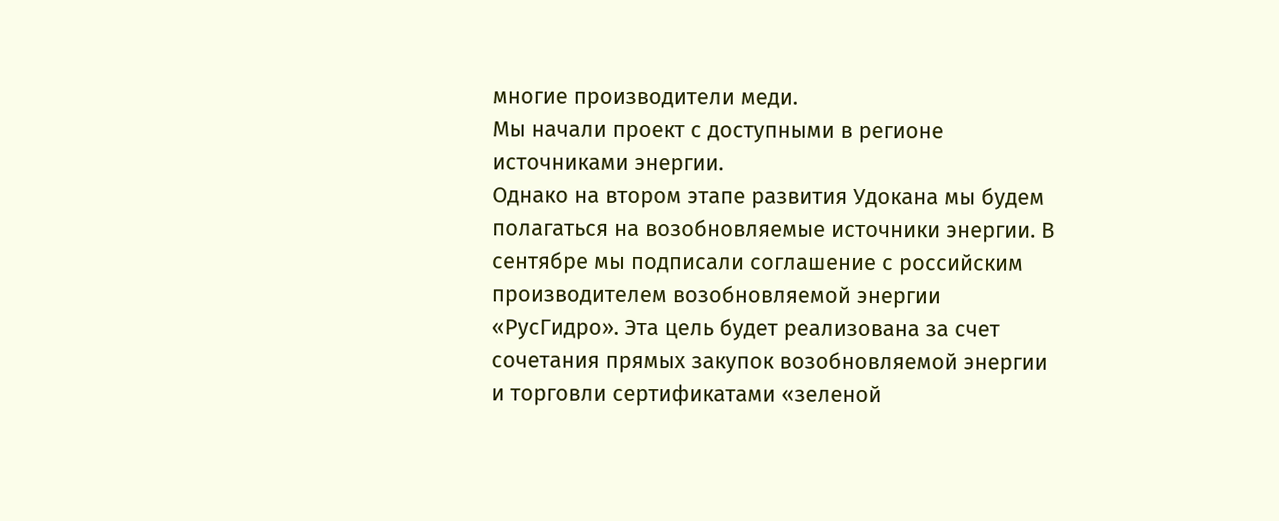многие производители меди.
Мы начали проект с доступными в регионе источниками энергии.
Однако на втором этапе развития Удокана мы будем полагаться на возобновляемые источники энергии. В сентябре мы подписали соглашение с российским производителем возобновляемой энергии «РусГидро». Эта цель будет реализована за счет сочетания прямых закупок возобновляемой энергии и торговли сертификатами «зеленой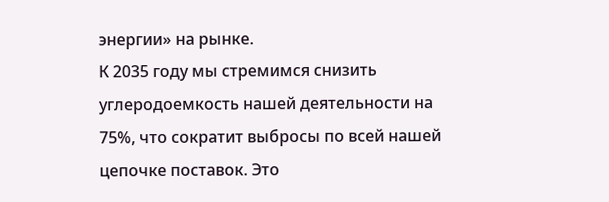энергии» на рынке.
К 2035 году мы стремимся снизить углеродоемкость нашей деятельности на 75%, что сократит выбросы по всей нашей цепочке поставок. Это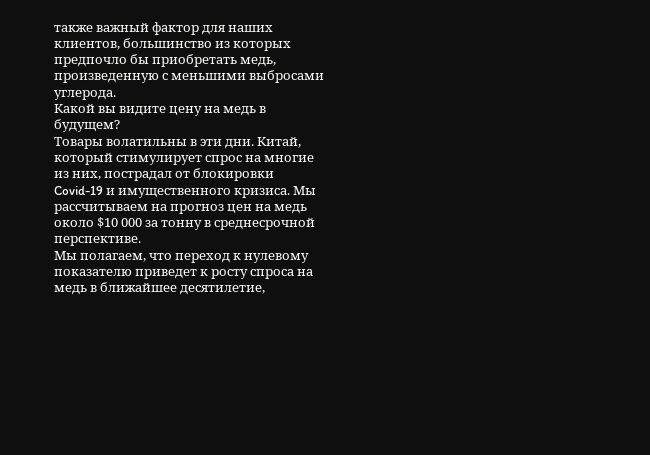также важный фактор для наших клиентов, большинство из которых предпочло бы приобретать медь, произведенную с меньшими выбросами углерода.
Какой вы видите цену на медь в будущем?
Товары волатильны в эти дни. Китай, который стимулирует спрос на многие из них, пострадал от блокировки Covid-19 и имущественного кризиса. Мы рассчитываем на прогноз цен на медь около $10 000 за тонну в среднесрочной перспективе.
Мы полагаем, что переход к нулевому показателю приведет к росту спроса на медь в ближайшее десятилетие,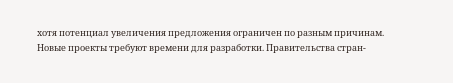хотя потенциал увеличения предложения ограничен по разным причинам.
Новые проекты требуют времени для разработки. Правительства стран-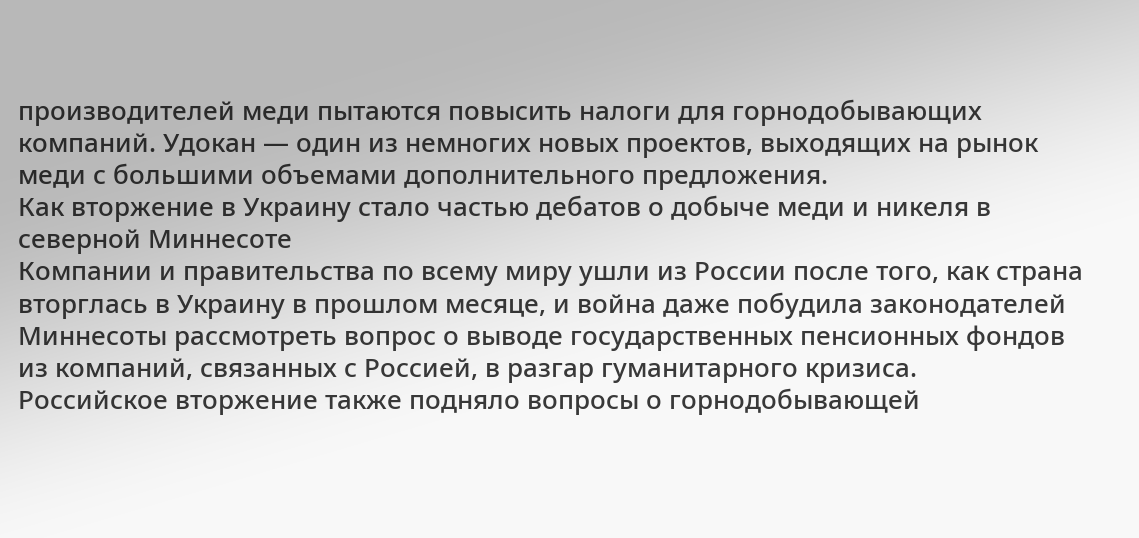производителей меди пытаются повысить налоги для горнодобывающих компаний. Удокан — один из немногих новых проектов, выходящих на рынок меди с большими объемами дополнительного предложения.
Как вторжение в Украину стало частью дебатов о добыче меди и никеля в северной Миннесоте
Компании и правительства по всему миру ушли из России после того, как страна вторглась в Украину в прошлом месяце, и война даже побудила законодателей Миннесоты рассмотреть вопрос о выводе государственных пенсионных фондов из компаний, связанных с Россией, в разгар гуманитарного кризиса.
Российское вторжение также подняло вопросы о горнодобывающей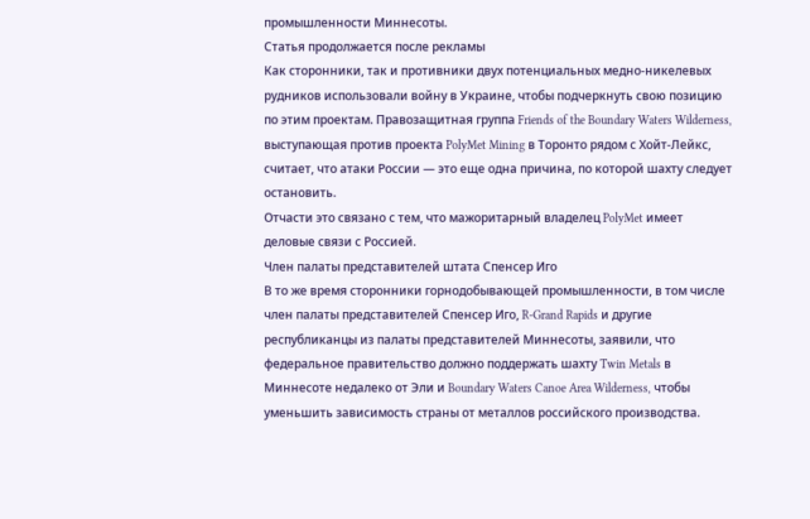промышленности Миннесоты.
Статья продолжается после рекламы
Как сторонники, так и противники двух потенциальных медно-никелевых рудников использовали войну в Украине, чтобы подчеркнуть свою позицию по этим проектам. Правозащитная группа Friends of the Boundary Waters Wilderness, выступающая против проекта PolyMet Mining в Торонто рядом с Хойт-Лейкс, считает, что атаки России — это еще одна причина, по которой шахту следует остановить.
Отчасти это связано с тем, что мажоритарный владелец PolyMet имеет деловые связи с Россией.
Член палаты представителей штата Спенсер Иго
В то же время сторонники горнодобывающей промышленности, в том числе член палаты представителей Спенсер Иго, R-Grand Rapids и другие республиканцы из палаты представителей Миннесоты, заявили, что федеральное правительство должно поддержать шахту Twin Metals в Миннесоте недалеко от Эли и Boundary Waters Canoe Area Wilderness, чтобы уменьшить зависимость страны от металлов российского производства.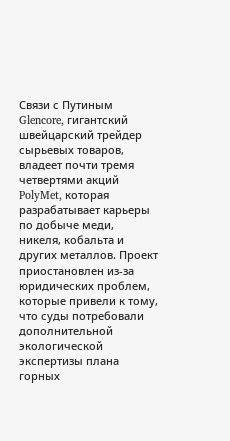Связи с Путиным Glencore, гигантский швейцарский трейдер сырьевых товаров, владеет почти тремя четвертями акций PolyMet, которая разрабатывает карьеры по добыче меди, никеля, кобальта и других металлов. Проект приостановлен из-за юридических проблем, которые привели к тому, что суды потребовали дополнительной экологической экспертизы плана горных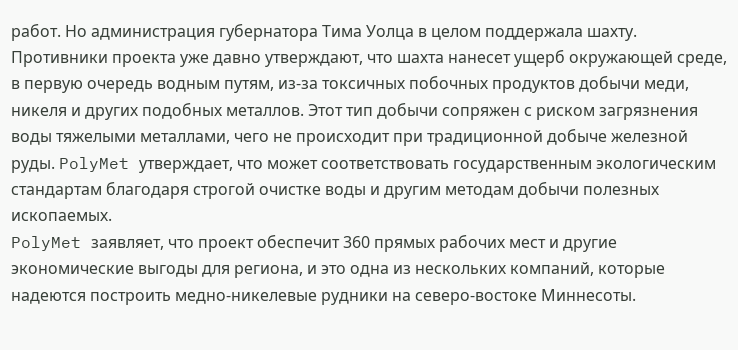работ. Но администрация губернатора Тима Уолца в целом поддержала шахту.
Противники проекта уже давно утверждают, что шахта нанесет ущерб окружающей среде, в первую очередь водным путям, из-за токсичных побочных продуктов добычи меди, никеля и других подобных металлов. Этот тип добычи сопряжен с риском загрязнения воды тяжелыми металлами, чего не происходит при традиционной добыче железной руды. PolyMet утверждает, что может соответствовать государственным экологическим стандартам благодаря строгой очистке воды и другим методам добычи полезных ископаемых.
PolyMet заявляет, что проект обеспечит 360 прямых рабочих мест и другие экономические выгоды для региона, и это одна из нескольких компаний, которые надеются построить медно-никелевые рудники на северо-востоке Миннесоты.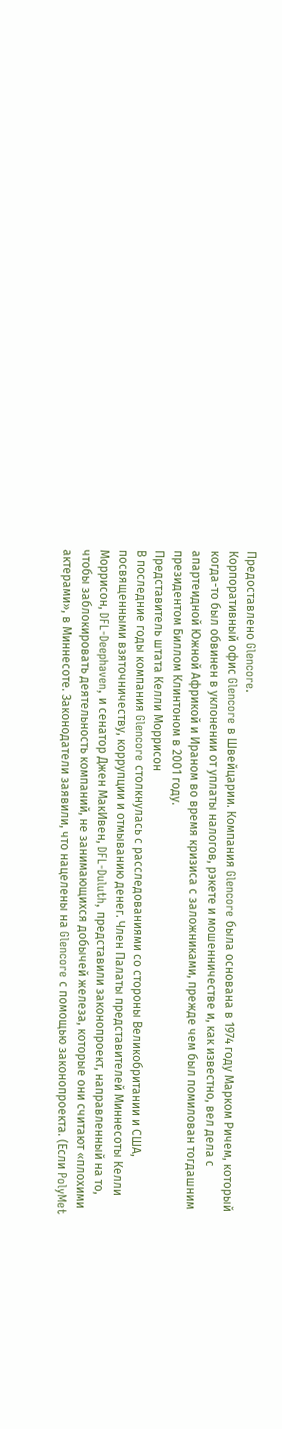Предоставлено Glencore.
Корпоративный офис Glencore в Швейцарии. Компания Glencore была основана в 1974 году Марком Ричем, который когда-то был обвинен в уклонении от уплаты налогов, рэкете и мошенничестве и, как известно, вел дела с апартеидной Южной Африкой и Ираном во время кризиса с заложниками, прежде чем был помилован тогдашним президентом Биллом Клинтоном в 2001 году.
Представитель штата Келли Моррисон
В последние годы компания Glencore столкнулась с расследованиями со стороны Великобритании и США, посвященными взяточничеству, коррупции и отмыванию денег. Член Палаты представителей Миннесоты Келли Моррисон, DFL-Deephaven, и сенатор Джен МакИвен, DFL-Duluth, представили законопроект, направленный на то, чтобы заблокировать деятельность компаний, не занимающихся добычей железа, которые они считают «плохими актерами», в Миннесоте. Законодатели заявили, что нацелены на Glencore с помощью законопроекта. (Если PolyMet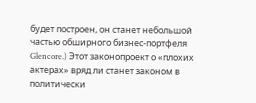будет построен, он станет небольшой частью обширного бизнес-портфеля Glencore.) Этот законопроект о «плохих актерах» вряд ли станет законом в политически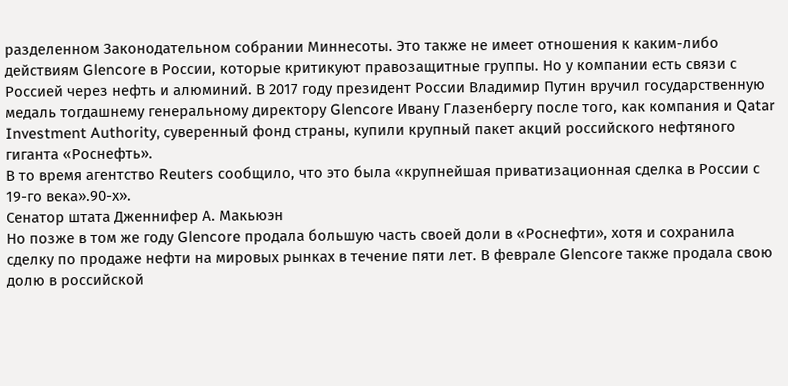разделенном Законодательном собрании Миннесоты. Это также не имеет отношения к каким-либо действиям Glencore в России, которые критикуют правозащитные группы. Но у компании есть связи с Россией через нефть и алюминий. В 2017 году президент России Владимир Путин вручил государственную медаль тогдашнему генеральному директору Glencore Ивану Глазенбергу после того, как компания и Qatar Investment Authority, суверенный фонд страны, купили крупный пакет акций российского нефтяного гиганта «Роснефть».
В то время агентство Reuters сообщило, что это была «крупнейшая приватизационная сделка в России с 19-го века».90-х».
Сенатор штата Дженнифер А. Макьюэн
Но позже в том же году Glencore продала большую часть своей доли в «Роснефти», хотя и сохранила сделку по продаже нефти на мировых рынках в течение пяти лет. В феврале Glencore также продала свою долю в российской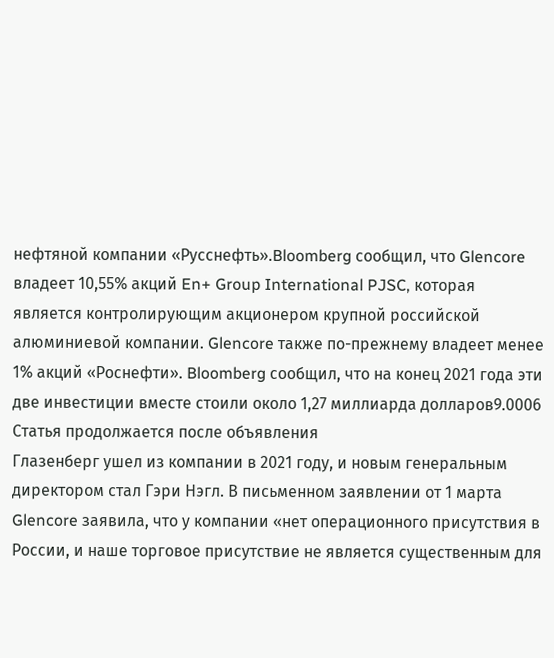нефтяной компании «Русснефть».Bloomberg сообщил, что Glencore владеет 10,55% акций En+ Group International PJSC, которая является контролирующим акционером крупной российской алюминиевой компании. Glencore также по-прежнему владеет менее 1% акций «Роснефти». Bloomberg сообщил, что на конец 2021 года эти две инвестиции вместе стоили около 1,27 миллиарда долларов9.0006
Статья продолжается после объявления
Глазенберг ушел из компании в 2021 году, и новым генеральным директором стал Гэри Нэгл. В письменном заявлении от 1 марта Glencore заявила, что у компании «нет операционного присутствия в России, и наше торговое присутствие не является существенным для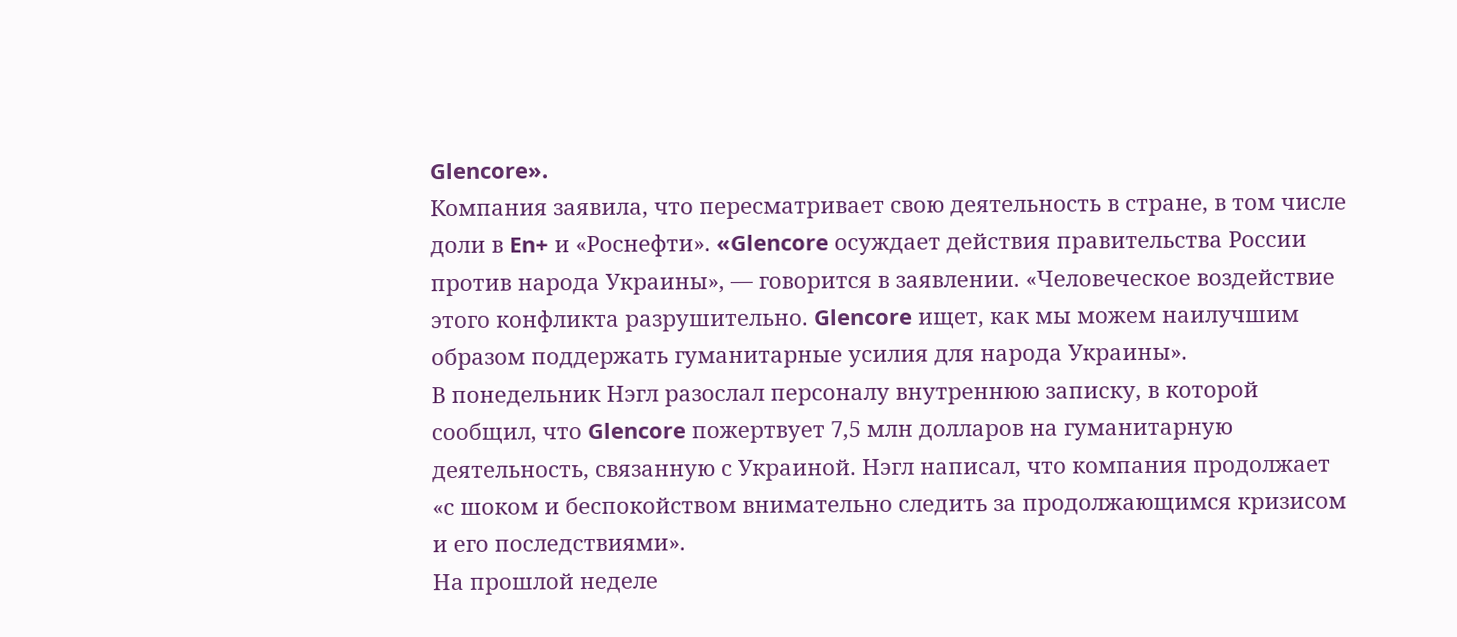Glencore».
Компания заявила, что пересматривает свою деятельность в стране, в том числе доли в En+ и «Роснефти». «Glencore осуждает действия правительства России против народа Украины», — говорится в заявлении. «Человеческое воздействие этого конфликта разрушительно. Glencore ищет, как мы можем наилучшим образом поддержать гуманитарные усилия для народа Украины».
В понедельник Нэгл разослал персоналу внутреннюю записку, в которой сообщил, что Glencore пожертвует 7,5 млн долларов на гуманитарную деятельность, связанную с Украиной. Нэгл написал, что компания продолжает «с шоком и беспокойством внимательно следить за продолжающимся кризисом и его последствиями».
На прошлой неделе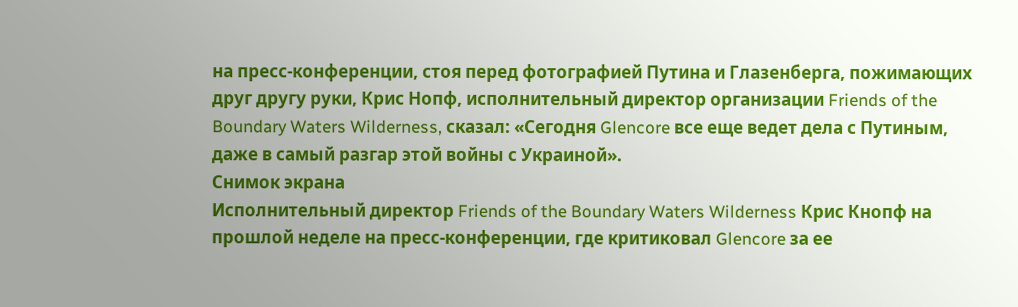на пресс-конференции, стоя перед фотографией Путина и Глазенберга, пожимающих друг другу руки, Крис Нопф, исполнительный директор организации Friends of the Boundary Waters Wilderness, сказал: «Сегодня Glencore все еще ведет дела с Путиным, даже в самый разгар этой войны с Украиной».
Снимок экрана
Исполнительный директор Friends of the Boundary Waters Wilderness Крис Кнопф на прошлой неделе на пресс-конференции, где критиковал Glencore за ее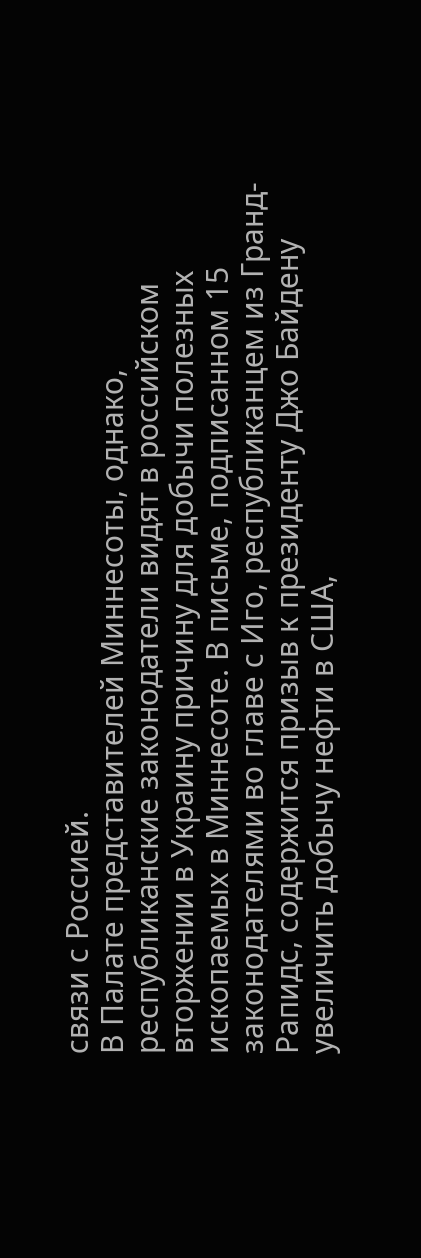связи с Россией.
В Палате представителей Миннесоты, однако, республиканские законодатели видят в российском вторжении в Украину причину для добычи полезных ископаемых в Миннесоте. В письме, подписанном 15 законодателями во главе с Иго, республиканцем из Гранд-Рапидс, содержится призыв к президенту Джо Байдену увеличить добычу нефти в США,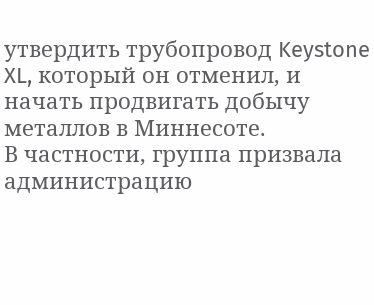утвердить трубопровод Keystone XL, который он отменил, и начать продвигать добычу металлов в Миннесоте.
В частности, группа призвала администрацию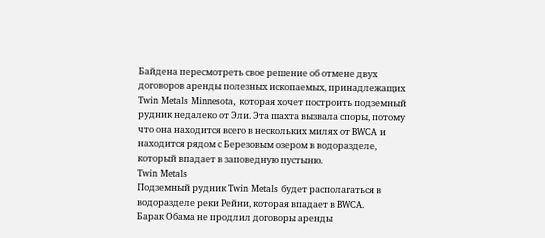Байдена пересмотреть свое решение об отмене двух договоров аренды полезных ископаемых, принадлежащих Twin Metals Minnesota, которая хочет построить подземный рудник недалеко от Эли. Эта шахта вызвала споры, потому что она находится всего в нескольких милях от BWCA и находится рядом с Березовым озером в водоразделе, который впадает в заповедную пустыню.
Twin Metals
Подземный рудник Twin Metals будет располагаться в водоразделе реки Рейни, которая впадает в BWCA.
Барак Обама не продлил договоры аренды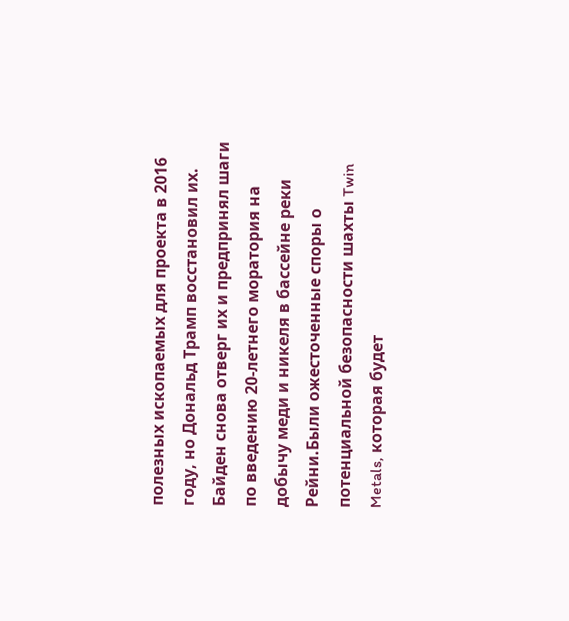полезных ископаемых для проекта в 2016 году, но Дональд Трамп восстановил их. Байден снова отверг их и предпринял шаги по введению 20-летнего моратория на добычу меди и никеля в бассейне реки Рейни.Были ожесточенные споры о потенциальной безопасности шахты Twin Metals, которая будет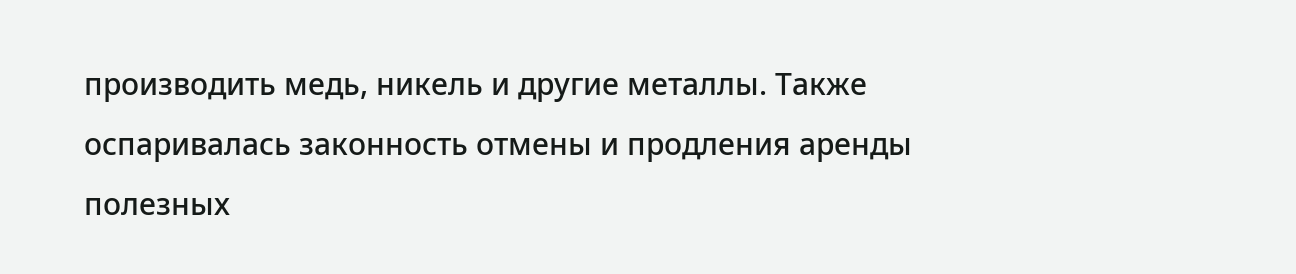производить медь, никель и другие металлы. Также оспаривалась законность отмены и продления аренды полезных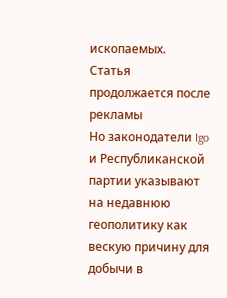ископаемых.
Статья продолжается после рекламы
Но законодатели Igo и Республиканской партии указывают на недавнюю геополитику как вескую причину для добычи в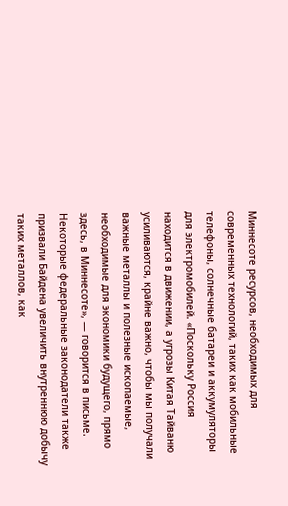Миннесоте ресурсов, необходимых для современных технологий, таких как мобильные телефоны, солнечные батареи и аккумуляторы для электромобилей. «Поскольку Россия находится в движении, а угрозы Китая Тайваню усиливаются, крайне важно, чтобы мы получали важные металлы и полезные ископаемые, необходимые для экономики будущего, прямо здесь, в Миннесоте», — говорится в письме.
Некоторые федеральные законодатели также призвали Байдена увеличить внутреннюю добычу таких металлов, как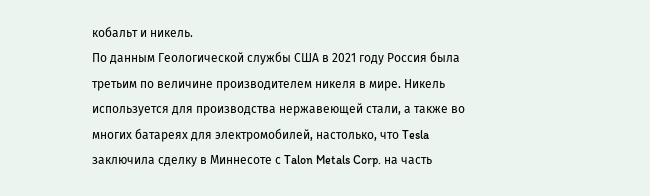кобальт и никель.
По данным Геологической службы США в 2021 году Россия была третьим по величине производителем никеля в мире. Никель используется для производства нержавеющей стали, а также во многих батареях для электромобилей, настолько, что Tesla заключила сделку в Миннесоте с Talon Metals Corp. на часть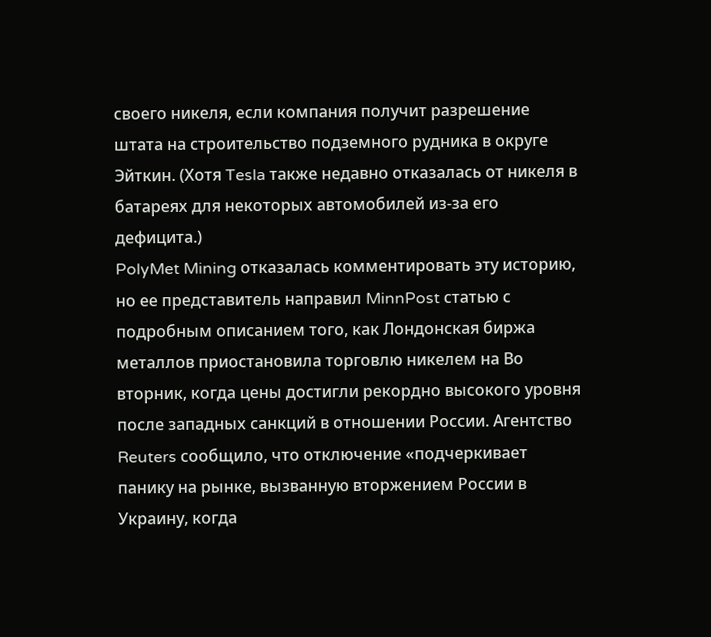своего никеля, если компания получит разрешение штата на строительство подземного рудника в округе Эйткин. (Хотя Tesla также недавно отказалась от никеля в батареях для некоторых автомобилей из-за его дефицита.)
PolyMet Mining отказалась комментировать эту историю, но ее представитель направил MinnPost статью с подробным описанием того, как Лондонская биржа металлов приостановила торговлю никелем на Во вторник, когда цены достигли рекордно высокого уровня после западных санкций в отношении России. Агентство Reuters сообщило, что отключение «подчеркивает панику на рынке, вызванную вторжением России в Украину, когда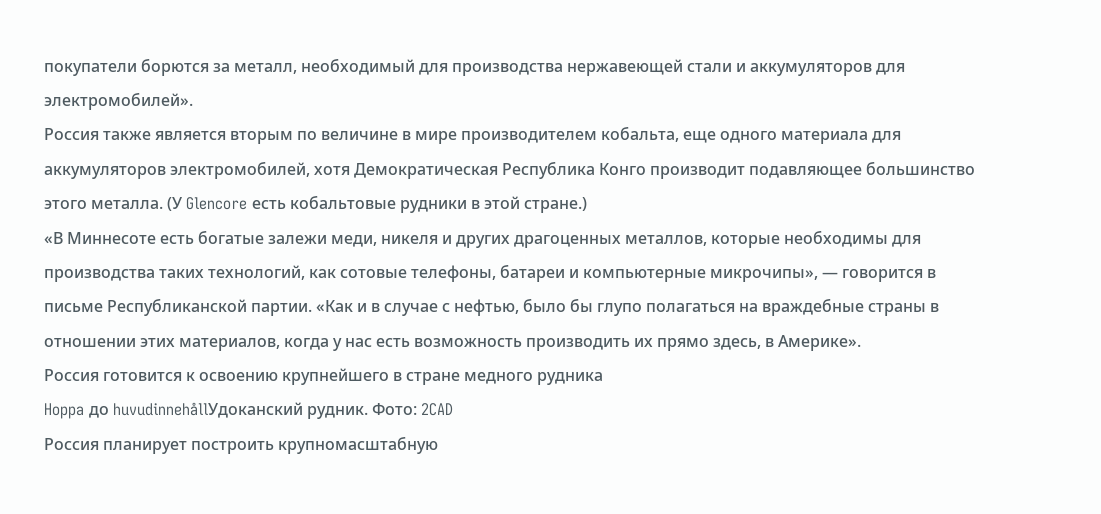покупатели борются за металл, необходимый для производства нержавеющей стали и аккумуляторов для электромобилей».
Россия также является вторым по величине в мире производителем кобальта, еще одного материала для аккумуляторов электромобилей, хотя Демократическая Республика Конго производит подавляющее большинство этого металла. (У Glencore есть кобальтовые рудники в этой стране.)
«В Миннесоте есть богатые залежи меди, никеля и других драгоценных металлов, которые необходимы для производства таких технологий, как сотовые телефоны, батареи и компьютерные микрочипы», — говорится в письме Республиканской партии. «Как и в случае с нефтью, было бы глупо полагаться на враждебные страны в отношении этих материалов, когда у нас есть возможность производить их прямо здесь, в Америке».
Россия готовится к освоению крупнейшего в стране медного рудника
Hoppa до huvudinnehållУдоканский рудник. Фото: 2CAD
Россия планирует построить крупномасштабную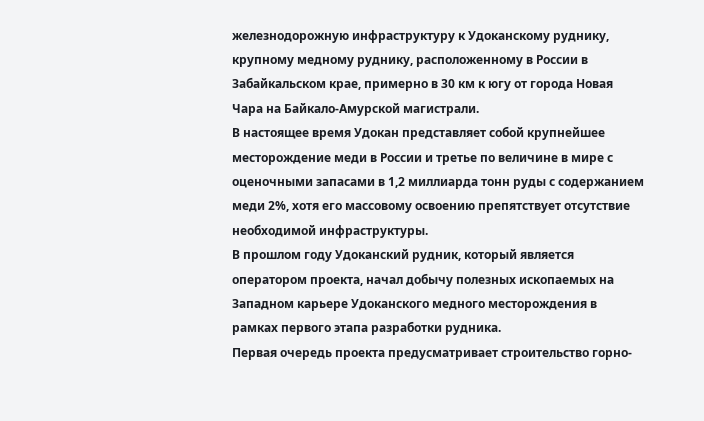железнодорожную инфраструктуру к Удоканскому руднику, крупному медному руднику, расположенному в России в Забайкальском крае, примерно в 30 км к югу от города Новая Чара на Байкало-Амурской магистрали.
В настоящее время Удокан представляет собой крупнейшее месторождение меди в России и третье по величине в мире с оценочными запасами в 1,2 миллиарда тонн руды с содержанием меди 2%, хотя его массовому освоению препятствует отсутствие необходимой инфраструктуры.
В прошлом году Удоканский рудник, который является оператором проекта, начал добычу полезных ископаемых на Западном карьере Удоканского медного месторождения в рамках первого этапа разработки рудника.
Первая очередь проекта предусматривает строительство горно-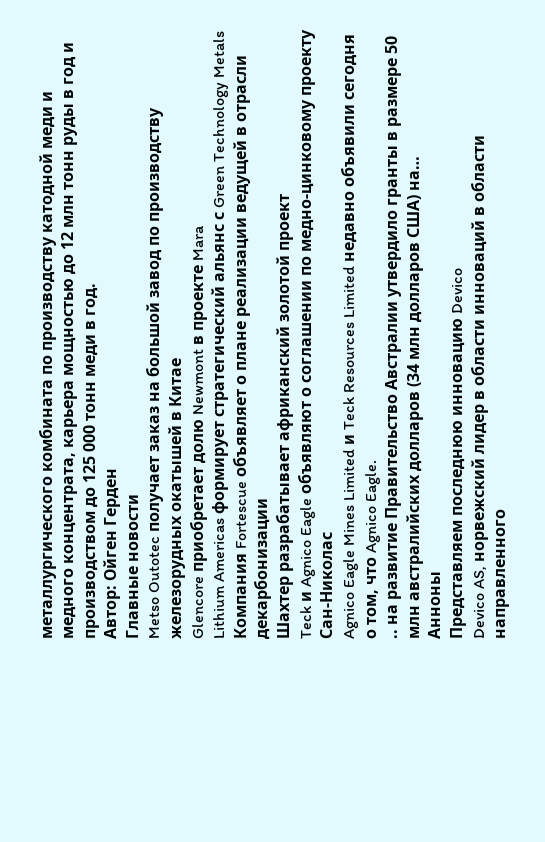металлургического комбината по производству катодной меди и медного концентрата, карьера мощностью до 12 млн тонн руды в год и производством до 125 000 тонн меди в год.
Автор: Ойген Герден
Главные новости
Metso Outotec получает заказ на большой завод по производству железорудных окатышей в Китае
Glencore приобретает долю Newmont в проекте Mara
Lithium Americas формирует стратегический альянс с Green Technology Metals
Компания Fortescue объявляет о плане реализации ведущей в отрасли декарбонизации
Шахтер разрабатывает африканский золотой проект
Teck и Agnico Eagle объявляют о соглашении по медно-цинковому проекту Сан-Николас
Agnico Eagle Mines Limited и Teck Resources Limited недавно объявили сегодня о том, что Agnico Eagle.
.. на развитие Правительство Австралии утвердило гранты в размере 50 млн австралийских долларов (34 млн долларов США) на…
Анноны
Представляем последнюю инновацию Devico
Devico AS, норвежский лидер в области инноваций в области направленного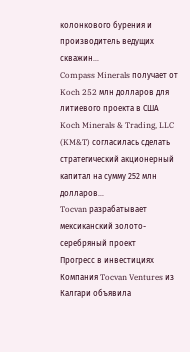колонкового бурения и производитель ведущих скважин…
Compass Minerals получает от Koch 252 млн долларов для литиевого проекта в США
Koch Minerals & Trading, LLC (KM&T) согласилась сделать стратегический акционерный капитал на сумму 252 млн долларов…
Tocvan разрабатывает мексиканский золото-серебряный проект
Прогресс в инвестициях Компания Tocvan Ventures из Калгари объявила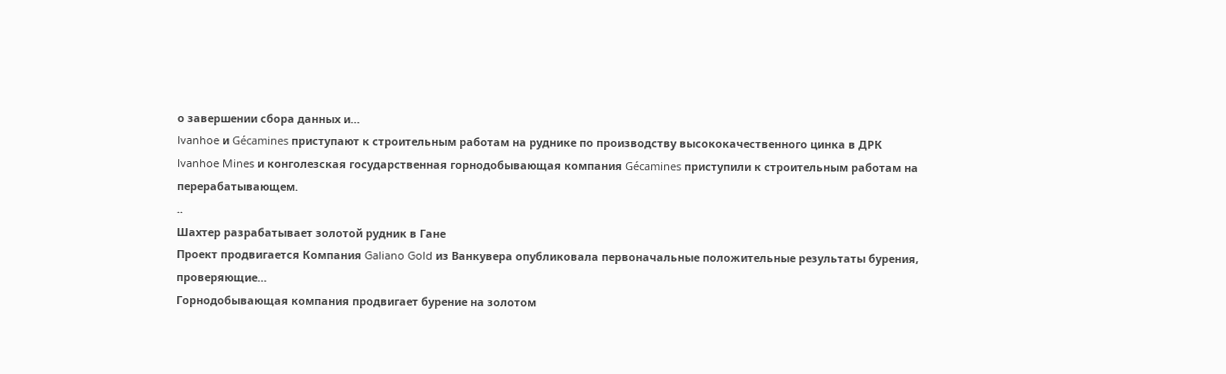о завершении сбора данных и…
Ivanhoe и Gécamines приступают к строительным работам на руднике по производству высококачественного цинка в ДРК
Ivanhoe Mines и конголезская государственная горнодобывающая компания Gécamines приступили к строительным работам на перерабатывающем.
..
Шахтер разрабатывает золотой рудник в Гане
Проект продвигается Компания Galiano Gold из Ванкувера опубликовала первоначальные положительные результаты бурения, проверяющие…
Горнодобывающая компания продвигает бурение на золотом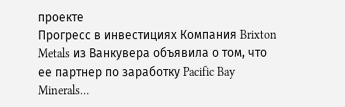проекте
Прогресс в инвестициях Компания Brixton Metals из Ванкувера объявила о том, что ее партнер по заработку Pacific Bay Minerals…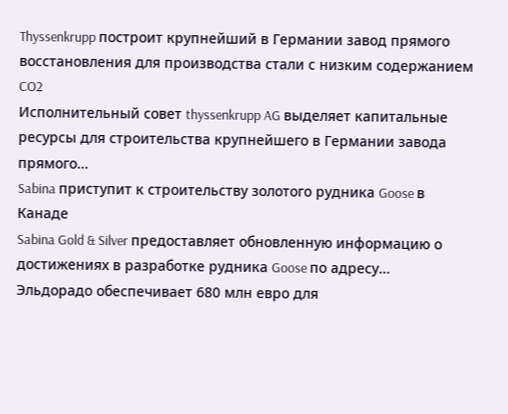Thyssenkrupp построит крупнейший в Германии завод прямого восстановления для производства стали с низким содержанием CO2
Исполнительный совет thyssenkrupp AG выделяет капитальные ресурсы для строительства крупнейшего в Германии завода прямого…
Sabina приступит к строительству золотого рудника Goose в Канаде
Sabina Gold & Silver предоставляет обновленную информацию о достижениях в разработке рудника Goose по адресу…
Эльдорадо обеспечивает 680 млн евро для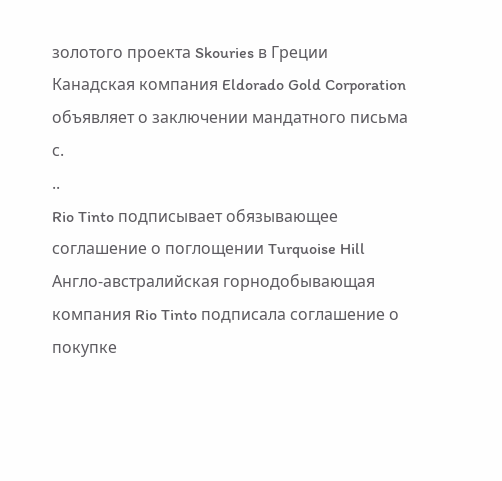золотого проекта Skouries в Греции
Канадская компания Eldorado Gold Corporation объявляет о заключении мандатного письма с.
..
Rio Tinto подписывает обязывающее соглашение о поглощении Turquoise Hill
Англо-австралийская горнодобывающая компания Rio Tinto подписала соглашение о покупке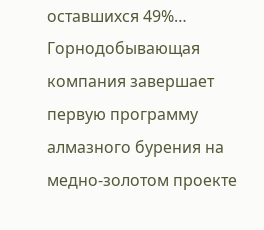оставшихся 49%…
Горнодобывающая компания завершает первую программу алмазного бурения на медно-золотом проекте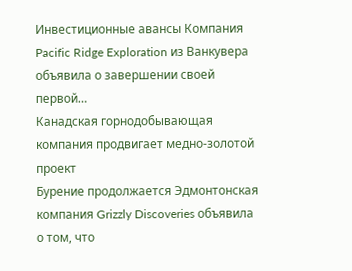Инвестиционные авансы Компания Pacific Ridge Exploration из Ванкувера объявила о завершении своей первой…
Канадская горнодобывающая компания продвигает медно-золотой проект
Бурение продолжается Эдмонтонская компания Grizzly Discoveries объявила о том, что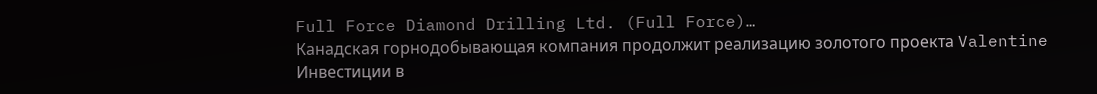Full Force Diamond Drilling Ltd. (Full Force)…
Канадская горнодобывающая компания продолжит реализацию золотого проекта Valentine
Инвестиции в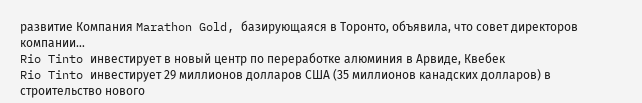развитие Компания Marathon Gold, базирующаяся в Торонто, объявила, что совет директоров компании…
Rio Tinto инвестирует в новый центр по переработке алюминия в Арвиде, Квебек
Rio Tinto инвестирует 29 миллионов долларов США (35 миллионов канадских долларов) в строительство нового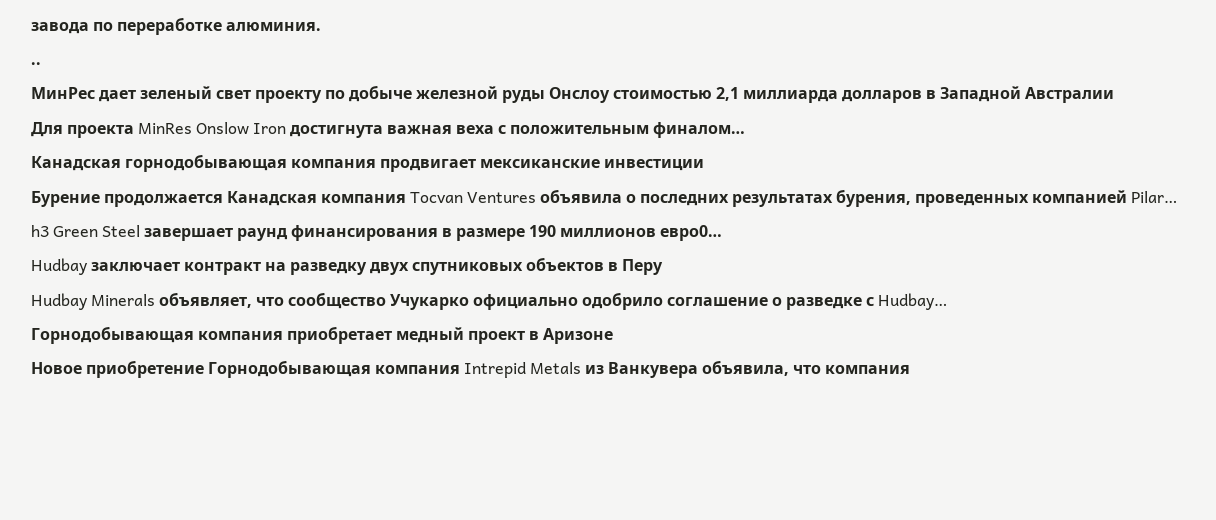завода по переработке алюминия.
..
МинРес дает зеленый свет проекту по добыче железной руды Онслоу стоимостью 2,1 миллиарда долларов в Западной Австралии
Для проекта MinRes Onslow Iron достигнута важная веха с положительным финалом…
Канадская горнодобывающая компания продвигает мексиканские инвестиции
Бурение продолжается Канадская компания Tocvan Ventures объявила о последних результатах бурения, проведенных компанией Pilar…
h3 Green Steel завершает раунд финансирования в размере 190 миллионов евро0…
Hudbay заключает контракт на разведку двух спутниковых объектов в Перу
Hudbay Minerals объявляет, что сообщество Учукарко официально одобрило соглашение о разведке с Hudbay…
Горнодобывающая компания приобретает медный проект в Аризоне
Новое приобретение Горнодобывающая компания Intrepid Metals из Ванкувера объявила, что компания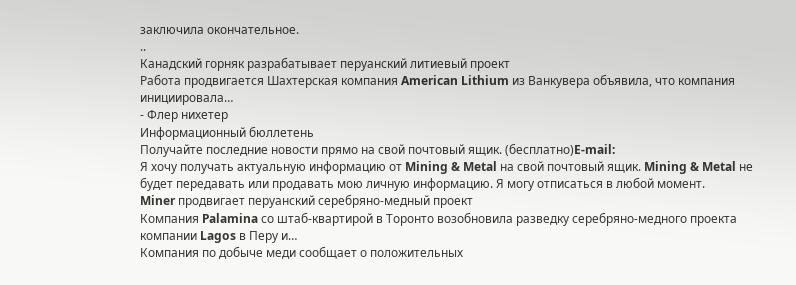заключила окончательное.
..
Канадский горняк разрабатывает перуанский литиевый проект
Работа продвигается Шахтерская компания American Lithium из Ванкувера объявила, что компания инициировала…
- Флер нихетер
Информационный бюллетень
Получайте последние новости прямо на свой почтовый ящик. (бесплатно)E-mail:
Я хочу получать актуальную информацию от Mining & Metal на свой почтовый ящик. Mining & Metal не будет передавать или продавать мою личную информацию. Я могу отписаться в любой момент.
Miner продвигает перуанский серебряно-медный проект
Компания Palamina со штаб-квартирой в Торонто возобновила разведку серебряно-медного проекта компании Lagos в Перу и…
Компания по добыче меди сообщает о положительных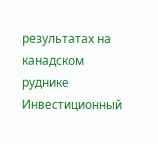результатах на канадском руднике
Инвестиционный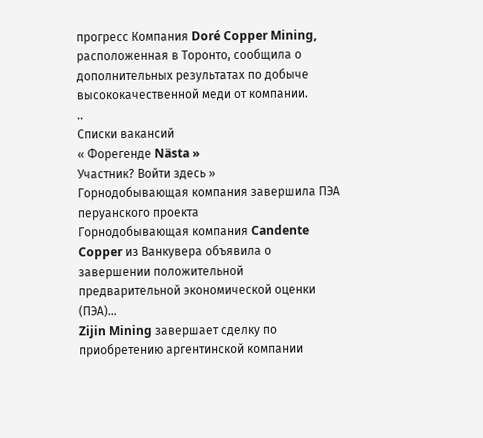прогресс Компания Doré Copper Mining, расположенная в Торонто, сообщила о дополнительных результатах по добыче высококачественной меди от компании.
..
Списки вакансий
« Форегенде Nästa »
Участник? Войти здесь »
Горнодобывающая компания завершила ПЭА перуанского проекта
Горнодобывающая компания Candente Copper из Ванкувера объявила о завершении положительной предварительной экономической оценки (ПЭА)…
Zijin Mining завершает сделку по приобретению аргентинской компании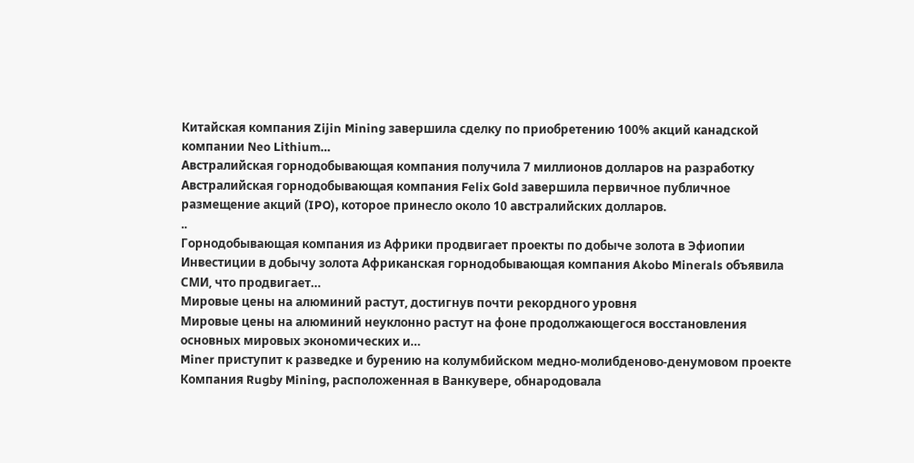Китайская компания Zijin Mining завершила сделку по приобретению 100% акций канадской компании Neo Lithium…
Австралийская горнодобывающая компания получила 7 миллионов долларов на разработку
Австралийская горнодобывающая компания Felix Gold завершила первичное публичное размещение акций (IPO), которое принесло около 10 австралийских долларов.
..
Горнодобывающая компания из Африки продвигает проекты по добыче золота в Эфиопии
Инвестиции в добычу золота Африканская горнодобывающая компания Akobo Minerals объявила СМИ, что продвигает…
Мировые цены на алюминий растут, достигнув почти рекордного уровня
Мировые цены на алюминий неуклонно растут на фоне продолжающегося восстановления основных мировых экономических и…
Miner приступит к разведке и бурению на колумбийском медно-молибденово-денумовом проекте
Компания Rugby Mining, расположенная в Ванкувере, обнародовала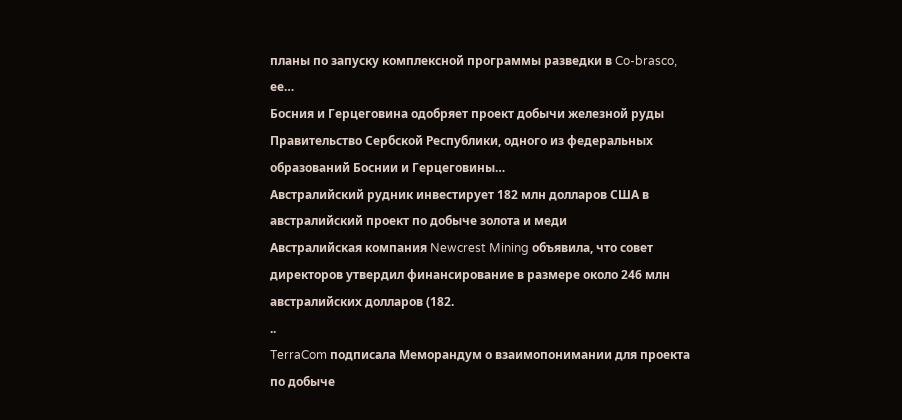планы по запуску комплексной программы разведки в Co-brasco, ее…
Босния и Герцеговина одобряет проект добычи железной руды
Правительство Сербской Республики, одного из федеральных образований Боснии и Герцеговины…
Австралийский рудник инвестирует 182 млн долларов США в австралийский проект по добыче золота и меди
Австралийская компания Newcrest Mining объявила, что совет директоров утвердил финансирование в размере около 246 млн австралийских долларов (182.
..
TerraCom подписала Меморандум о взаимопонимании для проекта по добыче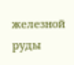железной руды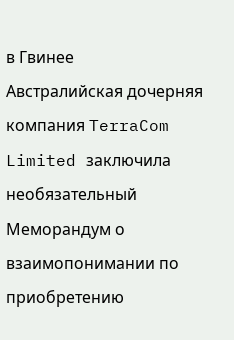в Гвинее
Австралийская дочерняя компания TerraCom Limited заключила необязательный Меморандум о взаимопонимании по приобретению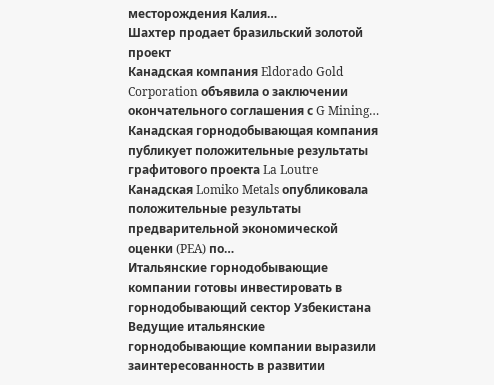месторождения Калия…
Шахтер продает бразильский золотой проект
Канадская компания Eldorado Gold Corporation объявила о заключении окончательного соглашения с G Mining…
Канадская горнодобывающая компания публикует положительные результаты графитового проекта La Loutre
Канадская Lomiko Metals опубликовала положительные результаты предварительной экономической оценки (PEA) по…
Итальянские горнодобывающие компании готовы инвестировать в горнодобывающий сектор Узбекистана
Ведущие итальянские горнодобывающие компании выразили заинтересованность в развитии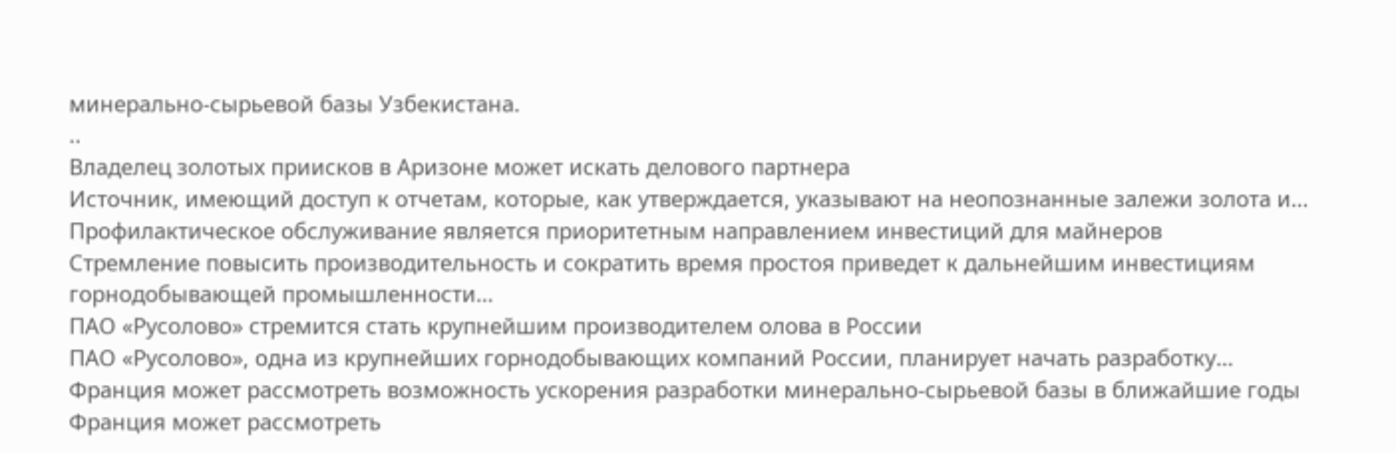минерально-сырьевой базы Узбекистана.
..
Владелец золотых приисков в Аризоне может искать делового партнера
Источник, имеющий доступ к отчетам, которые, как утверждается, указывают на неопознанные залежи золота и…
Профилактическое обслуживание является приоритетным направлением инвестиций для майнеров
Стремление повысить производительность и сократить время простоя приведет к дальнейшим инвестициям горнодобывающей промышленности…
ПАО «Русолово» стремится стать крупнейшим производителем олова в России
ПАО «Русолово», одна из крупнейших горнодобывающих компаний России, планирует начать разработку…
Франция может рассмотреть возможность ускорения разработки минерально-сырьевой базы в ближайшие годы
Франция может рассмотреть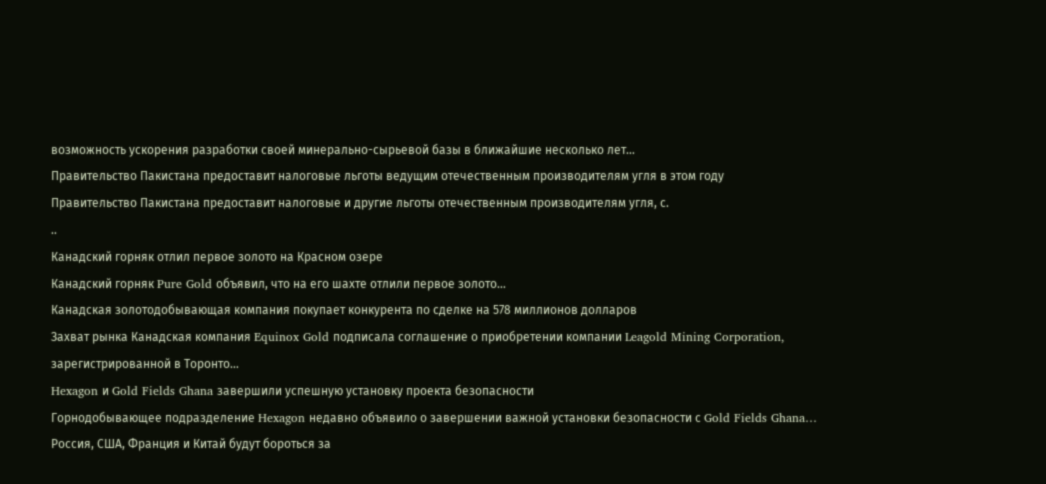возможность ускорения разработки своей минерально-сырьевой базы в ближайшие несколько лет…
Правительство Пакистана предоставит налоговые льготы ведущим отечественным производителям угля в этом году
Правительство Пакистана предоставит налоговые и другие льготы отечественным производителям угля, с.
..
Канадский горняк отлил первое золото на Красном озере
Канадский горняк Pure Gold объявил, что на его шахте отлили первое золото…
Канадская золотодобывающая компания покупает конкурента по сделке на 578 миллионов долларов
Захват рынка Канадская компания Equinox Gold подписала соглашение о приобретении компании Leagold Mining Corporation, зарегистрированной в Торонто…
Hexagon и Gold Fields Ghana завершили успешную установку проекта безопасности
Горнодобывающее подразделение Hexagon недавно объявило о завершении важной установки безопасности с Gold Fields Ghana…
Россия, США, Франция и Китай будут бороться за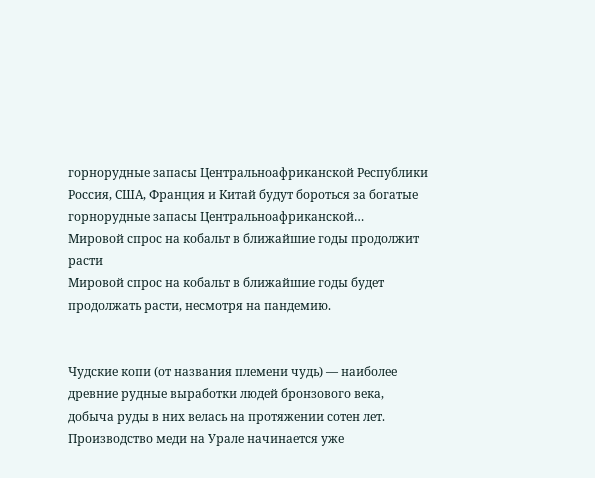горнорудные запасы Центральноафриканской Республики
Россия, США, Франция и Китай будут бороться за богатые горнорудные запасы Центральноафриканской…
Мировой спрос на кобальт в ближайшие годы продолжит расти
Мировой спрос на кобальт в ближайшие годы будет продолжать расти, несмотря на пандемию.


Чудские копи (от названия племени чудь) — наиболее древние рудные выработки людей бронзового века, добыча руды в них велась на протяжении сотен лет. Производство меди на Урале начинается уже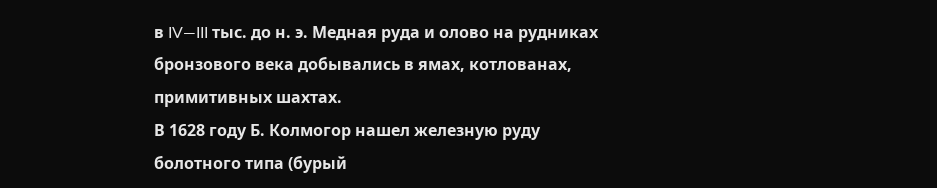в IV—III тыс. до н. э. Медная руда и олово на рудниках бронзового века добывались в ямах, котлованах, примитивных шахтах.
В 1628 году Б. Колмогор нашел железную руду болотного типа (бурый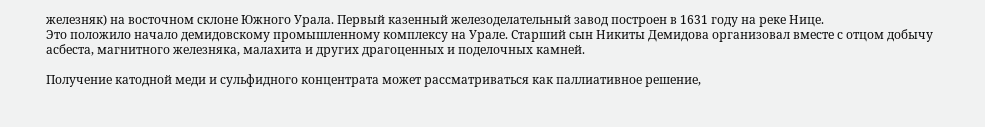железняк) на восточном склоне Южного Урала. Первый казенный железоделательный завод построен в 1631 году на реке Нице.
Это положило начало демидовскому промышленному комплексу на Урале. Старший сын Никиты Демидова организовал вместе с отцом добычу асбеста, магнитного железняка, малахита и других драгоценных и поделочных камней.

Получение катодной меди и сульфидного концентрата может рассматриваться как паллиативное решение,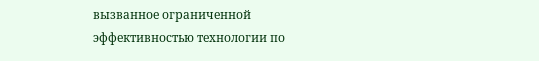вызванное ограниченной эффективностью технологии по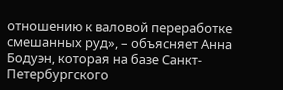отношению к валовой переработке смешанных руд», – объясняет Анна Бодуэн, которая на базе Санкт-Петербургского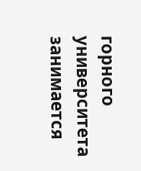горного университета занимается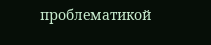проблематикой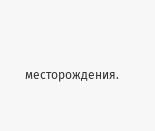месторождения.